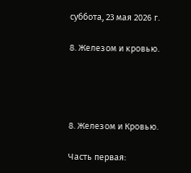суббота, 23 мая 2026 г.

8. Железом и кровью.




8. Железом и Кровью.

Часть первая: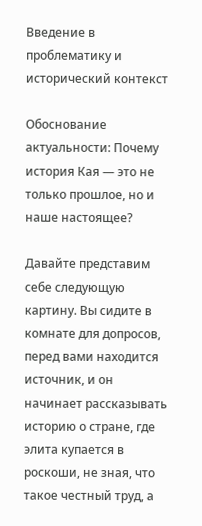Введение в проблематику и исторический контекст

Обоснование актуальности: Почему история Кая — это не только прошлое, но и наше настоящее?

Давайте представим себе следующую картину. Вы сидите в комнате для допросов, перед вами находится источник, и он начинает рассказывать историю о стране, где элита купается в роскоши, не зная, что такое честный труд, а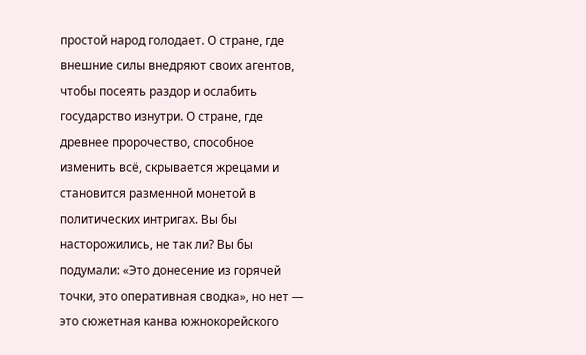простой народ голодает. О стране, где внешние силы внедряют своих агентов, чтобы посеять раздор и ослабить государство изнутри. О стране, где древнее пророчество, способное изменить всё, скрывается жрецами и становится разменной монетой в политических интригах. Вы бы насторожились, не так ли? Вы бы подумали: «Это донесение из горячей точки, это оперативная сводка», но нет — это сюжетная канва южнокорейского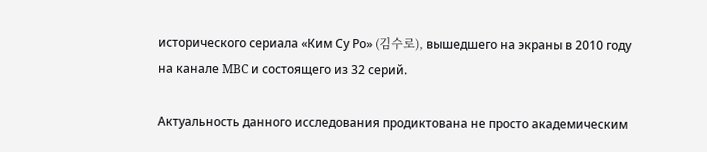исторического сериала «Ким Су Ро» (김수로), вышедшего на экраны в 2010 году на канале MBC и состоящего из 32 серий.

Актуальность данного исследования продиктована не просто академическим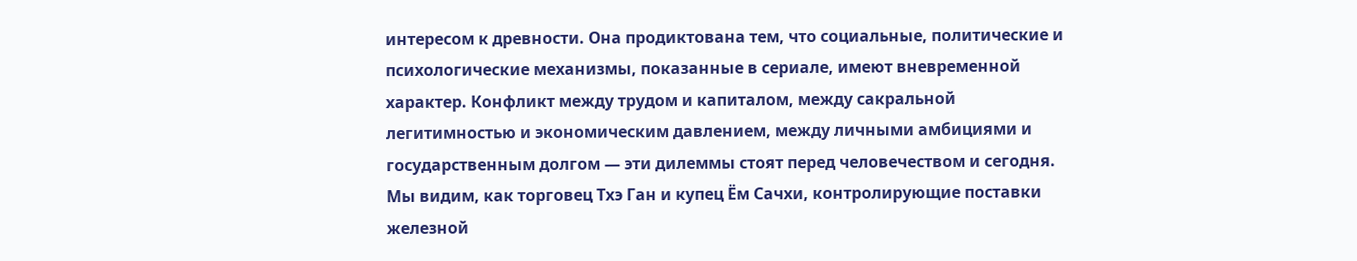интересом к древности. Она продиктована тем, что социальные, политические и психологические механизмы, показанные в сериале, имеют вневременной характер. Конфликт между трудом и капиталом, между сакральной легитимностью и экономическим давлением, между личными амбициями и государственным долгом — эти дилеммы стоят перед человечеством и сегодня. Мы видим, как торговец Тхэ Ган и купец Ём Сачхи, контролирующие поставки железной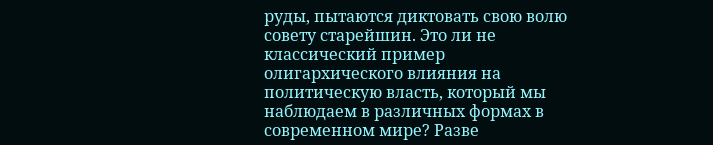руды, пытаются диктовать свою волю совету старейшин. Это ли не классический пример олигархического влияния на политическую власть, который мы наблюдаем в различных формах в современном мире? Разве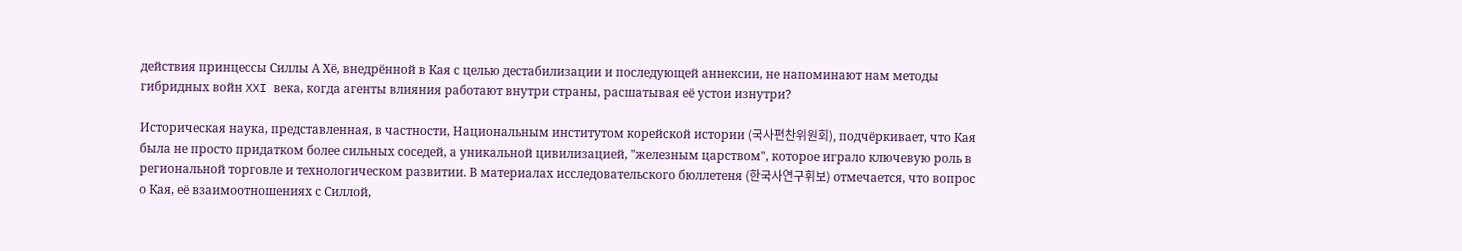действия принцессы Силлы А Хё, внедрённой в Кая с целью дестабилизации и последующей аннексии, не напоминают нам методы гибридных войн XXI века, когда агенты влияния работают внутри страны, расшатывая её устои изнутри?

Историческая наука, представленная, в частности, Национальным институтом корейской истории (국사편찬위원회), подчёркивает, что Кая была не просто придатком более сильных соседей, а уникальной цивилизацией, "железным царством", которое играло ключевую роль в региональной торговле и технологическом развитии. В материалах исследовательского бюллетеня (한국사연구휘보) отмечается, что вопрос о Кая, её взаимоотношениях с Силлой,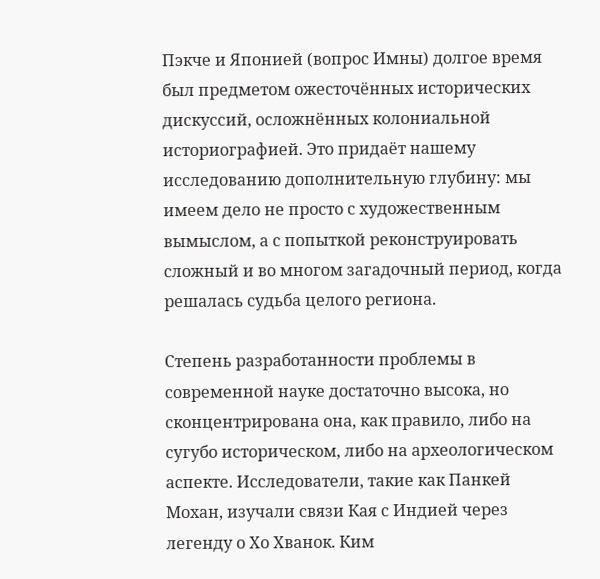Пэкче и Японией (вопрос Имны) долгое время был предметом ожесточённых исторических дискуссий, осложнённых колониальной историографией. Это придаёт нашему исследованию дополнительную глубину: мы имеем дело не просто с художественным вымыслом, а с попыткой реконструировать сложный и во многом загадочный период, когда решалась судьба целого региона.

Степень разработанности проблемы в современной науке достаточно высока, но сконцентрирована она, как правило, либо на сугубо историческом, либо на археологическом аспекте. Исследователи, такие как Панкей Мохан, изучали связи Кая с Индией через легенду о Хо Хванок. Ким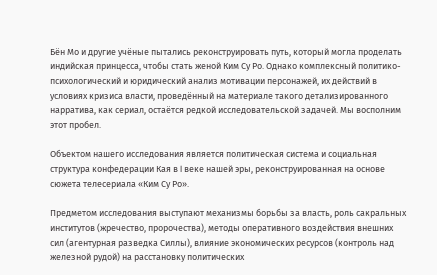Бён Мо и другие учёные пытались реконструировать путь, который могла проделать индийская принцесса, чтобы стать женой Ким Су Ро. Однако комплексный политико-психологический и юридический анализ мотивации персонажей, их действий в условиях кризиса власти, проведённый на материале такого детализированного нарратива, как сериал, остаётся редкой исследовательской задачей. Мы восполним этот пробел.

Объектом нашего исследования является политическая система и социальная структура конфедерации Кая в I веке нашей эры, реконструированная на основе сюжета телесериала «Ким Су Ро».

Предметом исследования выступают механизмы борьбы за власть, роль сакральных институтов (жречество, пророчества), методы оперативного воздействия внешних сил (агентурная разведка Силлы), влияние экономических ресурсов (контроль над железной рудой) на расстановку политических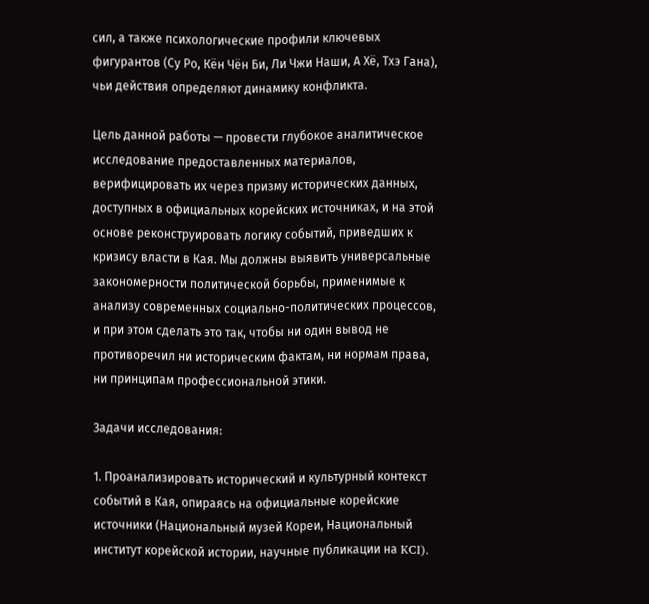сил, а также психологические профили ключевых фигурантов (Су Ро, Кён Чён Би, Ли Чжи Наши, А Хё, Тхэ Гана), чьи действия определяют динамику конфликта.

Цель данной работы — провести глубокое аналитическое исследование предоставленных материалов, верифицировать их через призму исторических данных, доступных в официальных корейских источниках, и на этой основе реконструировать логику событий, приведших к кризису власти в Кая. Мы должны выявить универсальные закономерности политической борьбы, применимые к анализу современных социально-политических процессов, и при этом сделать это так, чтобы ни один вывод не противоречил ни историческим фактам, ни нормам права, ни принципам профессиональной этики.

Задачи исследования:

1. Проанализировать исторический и культурный контекст событий в Кая, опираясь на официальные корейские источники (Национальный музей Кореи, Национальный институт корейской истории, научные публикации на KCI).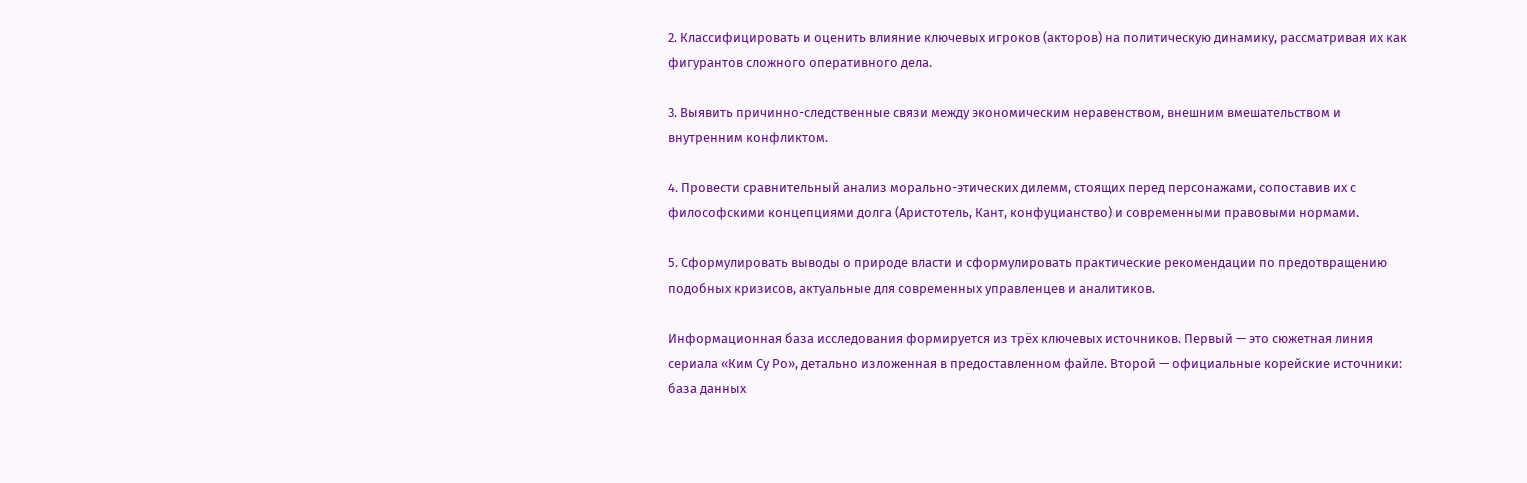2. Классифицировать и оценить влияние ключевых игроков (акторов) на политическую динамику, рассматривая их как фигурантов сложного оперативного дела.

3. Выявить причинно-следственные связи между экономическим неравенством, внешним вмешательством и внутренним конфликтом.

4. Провести сравнительный анализ морально-этических дилемм, стоящих перед персонажами, сопоставив их с философскими концепциями долга (Аристотель, Кант, конфуцианство) и современными правовыми нормами.

5. Сформулировать выводы о природе власти и сформулировать практические рекомендации по предотвращению подобных кризисов, актуальные для современных управленцев и аналитиков.

Информационная база исследования формируется из трёх ключевых источников. Первый — это сюжетная линия сериала «Ким Су Ро», детально изложенная в предоставленном файле. Второй — официальные корейские источники: база данных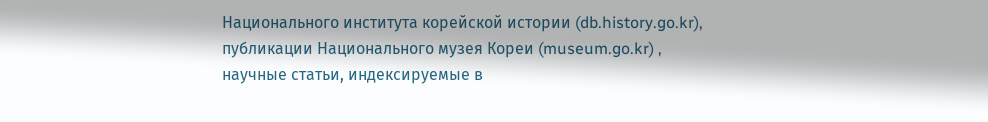Национального института корейской истории (db.history.go.kr), публикации Национального музея Кореи (museum.go.kr) , научные статьи, индексируемые в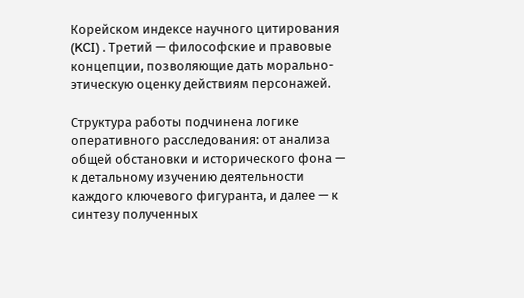Корейском индексе научного цитирования (KCI) . Третий — философские и правовые концепции, позволяющие дать морально-этическую оценку действиям персонажей.

Структура работы подчинена логике оперативного расследования: от анализа общей обстановки и исторического фона — к детальному изучению деятельности каждого ключевого фигуранта, и далее — к синтезу полученных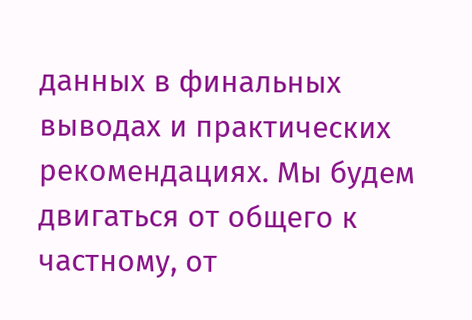данных в финальных выводах и практических рекомендациях. Мы будем двигаться от общего к частному, от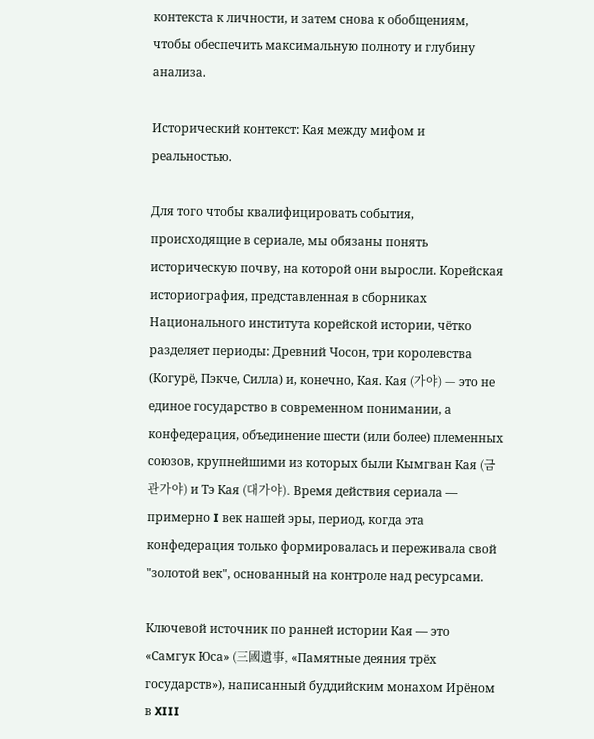контекста к личности, и затем снова к обобщениям, чтобы обеспечить максимальную полноту и глубину анализа.

Исторический контекст: Кая между мифом и реальностью.

Для того чтобы квалифицировать события, происходящие в сериале, мы обязаны понять историческую почву, на которой они выросли. Корейская историография, представленная в сборниках Национального института корейской истории, чётко разделяет периоды: Древний Чосон, три королевства (Когурё, Пэкче, Силла) и, конечно, Кая. Кая (가야) — это не единое государство в современном понимании, а конфедерация, объединение шести (или более) племенных союзов, крупнейшими из которых были Кымгван Кая (금관가야) и Тэ Кая (대가야). Время действия сериала — примерно I век нашей эры, период, когда эта конфедерация только формировалась и переживала свой "золотой век", основанный на контроле над ресурсами.

Ключевой источник по ранней истории Кая — это «Самгук Юса» (三國遺事, «Памятные деяния трёх государств»), написанный буддийским монахом Ирёном в XIII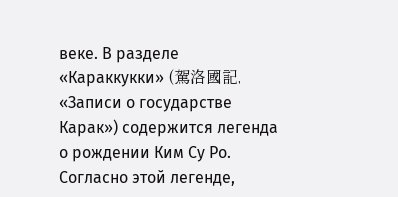веке. В разделе «Караккукки» (駕洛國記, «Записи о государстве Карак») содержится легенда о рождении Ким Су Ро. Согласно этой легенде,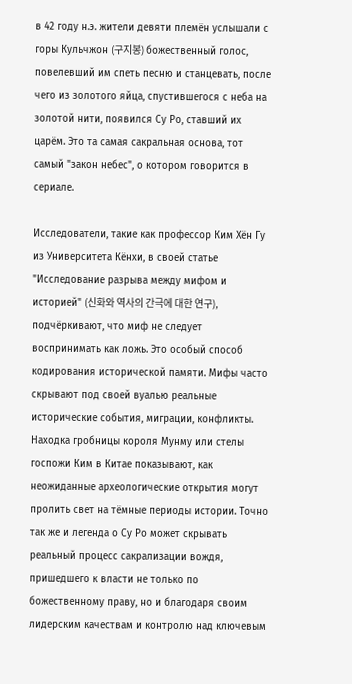в 42 году н.э. жители девяти племён услышали с горы Кульчжон (구지봉) божественный голос, повелевший им спеть песню и станцевать, после чего из золотого яйца, спустившегося с неба на золотой нити, появился Су Ро, ставший их царём. Это та самая сакральная основа, тот самый "закон небес", о котором говорится в сериале.

Исследователи, такие как профессор Ким Хён Гу из Университета Кёнхи, в своей статье "Исследование разрыва между мифом и историей" (신화와 역사의 간극에 대한 연구), подчёркивают, что миф не следует воспринимать как ложь. Это особый способ кодирования исторической памяти. Мифы часто скрывают под своей вуалью реальные исторические события, миграции, конфликты. Находка гробницы короля Мунму или стелы госпожи Ким в Китае показывают, как неожиданные археологические открытия могут пролить свет на тёмные периоды истории. Точно так же и легенда о Су Ро может скрывать реальный процесс сакрализации вождя, пришедшего к власти не только по божественному праву, но и благодаря своим лидерским качествам и контролю над ключевым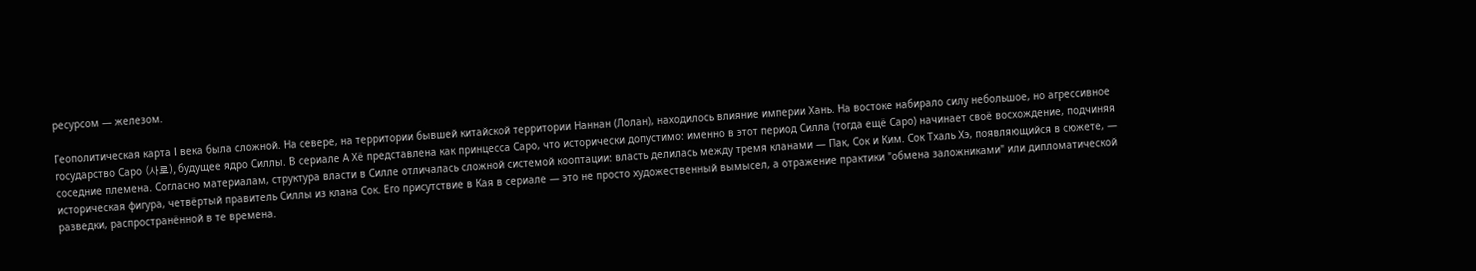ресурсом — железом.

Геополитическая карта I века была сложной. На севере, на территории бывшей китайской территории Наннан (Лолан), находилось влияние империи Хань. На востоке набирало силу небольшое, но агрессивное государство Саро (사로), будущее ядро Силлы. В сериале А Хё представлена как принцесса Саро, что исторически допустимо: именно в этот период Силла (тогда ещё Саро) начинает своё восхождение, подчиняя соседние племена. Согласно материалам, структура власти в Силле отличалась сложной системой кооптации: власть делилась между тремя кланами — Пак, Сок и Ким. Сок Тхаль Хэ, появляющийся в сюжете, — историческая фигура, четвёртый правитель Силлы из клана Сок. Его присутствие в Кая в сериале — это не просто художественный вымысел, а отражение практики "обмена заложниками" или дипломатической разведки, распространённой в те времена.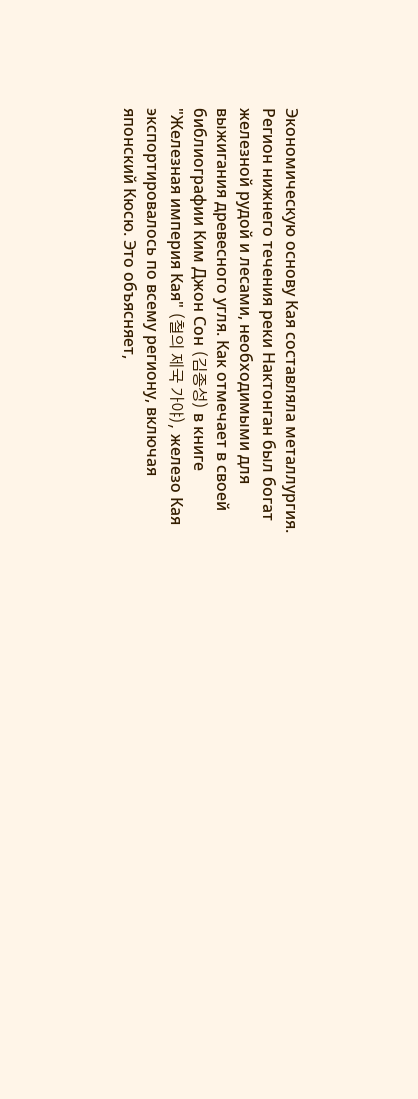Экономическую основу Кая составляла металлургия. Регион нижнего течения реки Нактонган был богат железной рудой и лесами, необходимыми для выжигания древесного угля. Как отмечает в своей библиографии Ким Джон Сон (김종성) в книге "Железная империя Кая" (철의 제국 가야), железо Кая экспортировалось по всему региону, включая японский Кюсю. Это объясняет,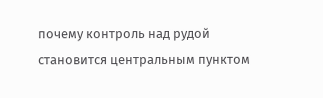почему контроль над рудой становится центральным пунктом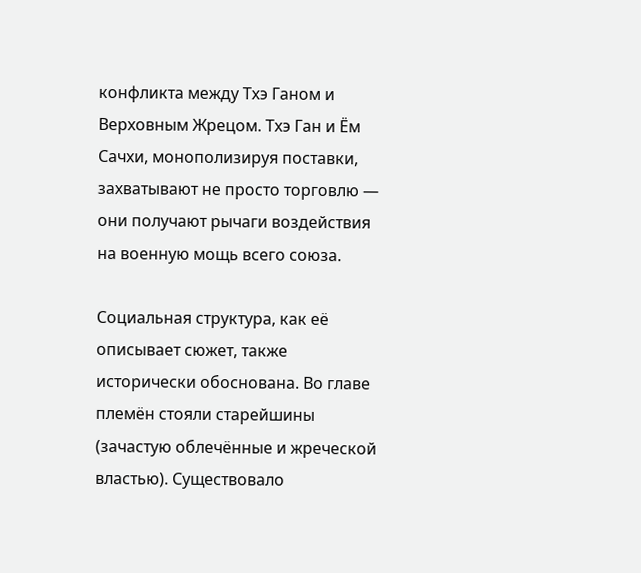конфликта между Тхэ Ганом и Верховным Жрецом. Тхэ Ган и Ём Сачхи, монополизируя поставки, захватывают не просто торговлю — они получают рычаги воздействия на военную мощь всего союза.

Социальная структура, как её описывает сюжет, также исторически обоснована. Во главе племён стояли старейшины (зачастую облечённые и жреческой властью). Существовало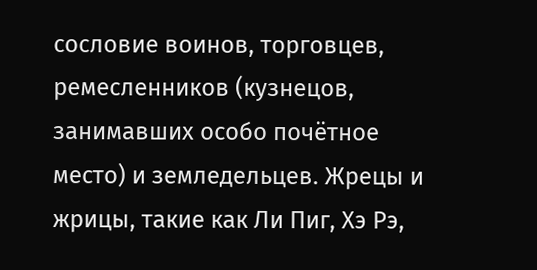сословие воинов, торговцев, ремесленников (кузнецов, занимавших особо почётное место) и земледельцев. Жрецы и жрицы, такие как Ли Пиг, Хэ Рэ,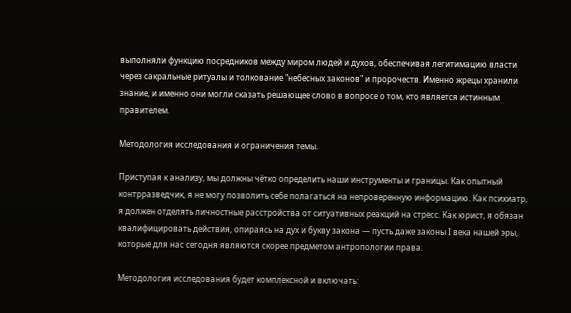выполняли функцию посредников между миром людей и духов, обеспечивая легитимацию власти через сакральные ритуалы и толкование "небесных законов" и пророчеств. Именно жрецы хранили знание, и именно они могли сказать решающее слово в вопросе о том, кто является истинным правителем.

Методология исследования и ограничения темы.

Приступая к анализу, мы должны чётко определить наши инструменты и границы. Как опытный контрразведчик, я не могу позволить себе полагаться на непроверенную информацию. Как психиатр, я должен отделять личностные расстройства от ситуативных реакций на стресс. Как юрист, я обязан квалифицировать действия, опираясь на дух и букву закона — пусть даже законы I века нашей эры, которые для нас сегодня являются скорее предметом антропологии права.

Методология исследования будет комплексной и включать: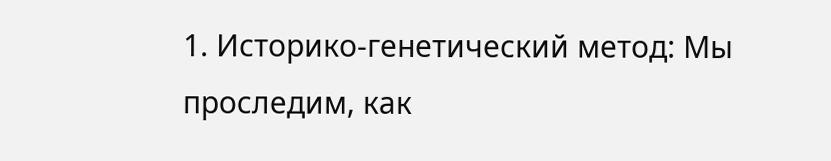1. Историко-генетический метод: Мы проследим, как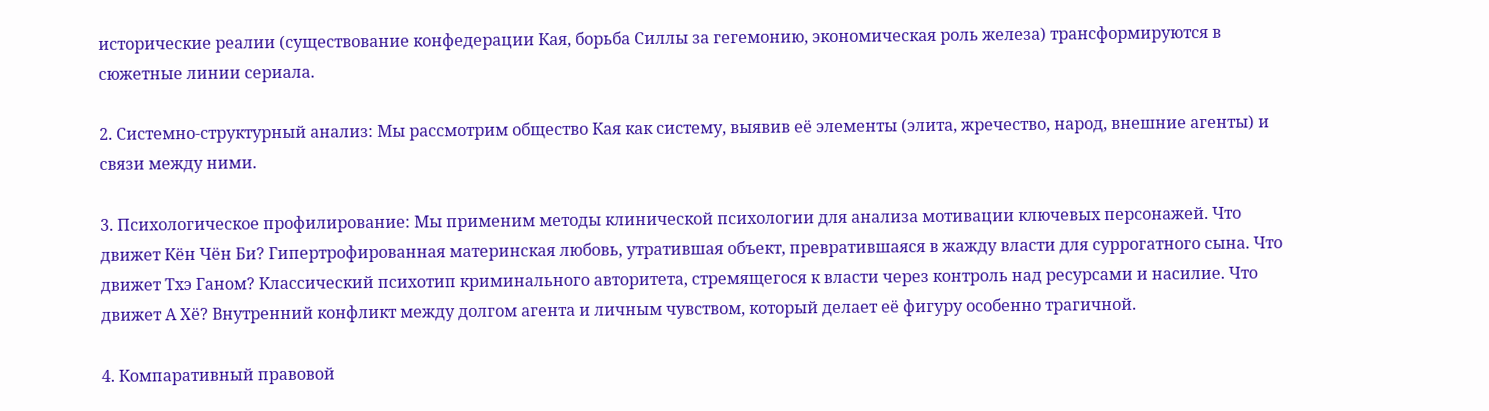исторические реалии (существование конфедерации Кая, борьба Силлы за гегемонию, экономическая роль железа) трансформируются в сюжетные линии сериала.

2. Системно-структурный анализ: Мы рассмотрим общество Кая как систему, выявив её элементы (элита, жречество, народ, внешние агенты) и связи между ними.

3. Психологическое профилирование: Мы применим методы клинической психологии для анализа мотивации ключевых персонажей. Что движет Кён Чён Би? Гипертрофированная материнская любовь, утратившая объект, превратившаяся в жажду власти для суррогатного сына. Что движет Тхэ Ганом? Классический психотип криминального авторитета, стремящегося к власти через контроль над ресурсами и насилие. Что движет А Хё? Внутренний конфликт между долгом агента и личным чувством, который делает её фигуру особенно трагичной.

4. Компаративный правовой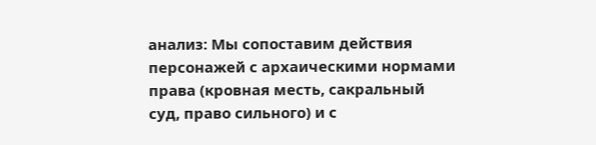анализ: Мы сопоставим действия персонажей с архаическими нормами права (кровная месть, сакральный суд, право сильного) и с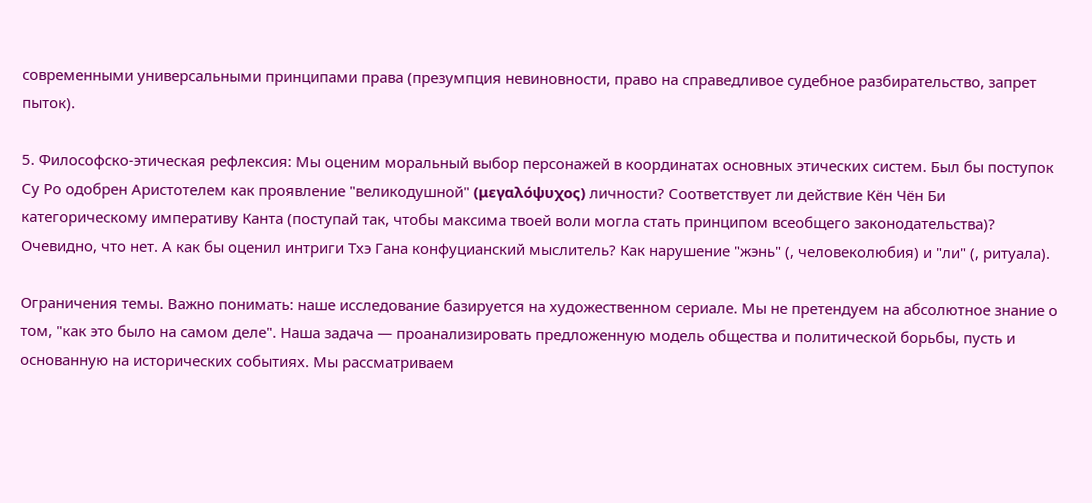современными универсальными принципами права (презумпция невиновности, право на справедливое судебное разбирательство, запрет пыток).

5. Философско-этическая рефлексия: Мы оценим моральный выбор персонажей в координатах основных этических систем. Был бы поступок Су Ро одобрен Аристотелем как проявление "великодушной" (μεγαλόψυχος) личности? Соответствует ли действие Кён Чён Би категорическому императиву Канта (поступай так, чтобы максима твоей воли могла стать принципом всеобщего законодательства)? Очевидно, что нет. А как бы оценил интриги Тхэ Гана конфуцианский мыслитель? Как нарушение "жэнь" (, человеколюбия) и "ли" (, ритуала).

Ограничения темы. Важно понимать: наше исследование базируется на художественном сериале. Мы не претендуем на абсолютное знание о том, "как это было на самом деле". Наша задача — проанализировать предложенную модель общества и политической борьбы, пусть и основанную на исторических событиях. Мы рассматриваем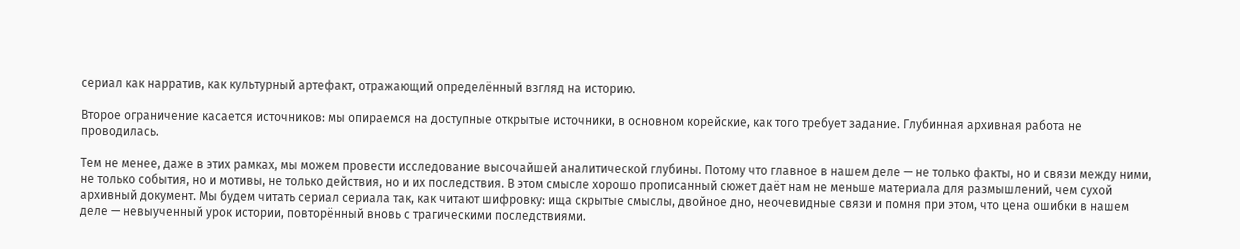сериал как нарратив, как культурный артефакт, отражающий определённый взгляд на историю.

Второе ограничение касается источников: мы опираемся на доступные открытые источники, в основном корейские, как того требует задание. Глубинная архивная работа не проводилась.

Тем не менее, даже в этих рамках, мы можем провести исследование высочайшей аналитической глубины. Потому что главное в нашем деле — не только факты, но и связи между ними, не только события, но и мотивы, не только действия, но и их последствия. В этом смысле хорошо прописанный сюжет даёт нам не меньше материала для размышлений, чем сухой архивный документ. Мы будем читать сериал сериала так, как читают шифровку: ища скрытые смыслы, двойное дно, неочевидные связи и помня при этом, что цена ошибки в нашем деле — невыученный урок истории, повторённый вновь с трагическими последствиями.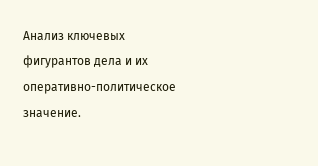Анализ ключевых фигурантов дела и их оперативно-политическое значение.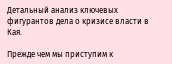Детальный анализ ключевых фигурантов дела о кризисе власти в Кая.

Прежде чем мы приступим к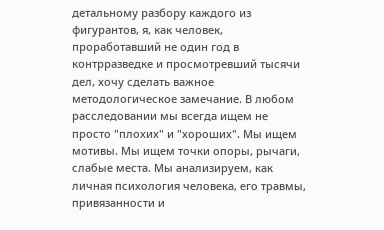детальному разбору каждого из фигурантов, я, как человек, проработавший не один год в контрразведке и просмотревший тысячи дел, хочу сделать важное методологическое замечание. В любом расследовании мы всегда ищем не просто "плохих" и "хороших". Мы ищем мотивы. Мы ищем точки опоры, рычаги, слабые места. Мы анализируем, как личная психология человека, его травмы, привязанности и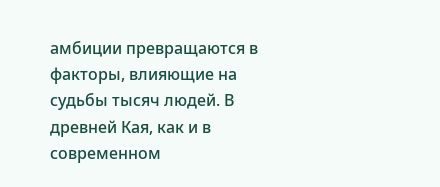амбиции превращаются в факторы, влияющие на судьбы тысяч людей. В древней Кая, как и в современном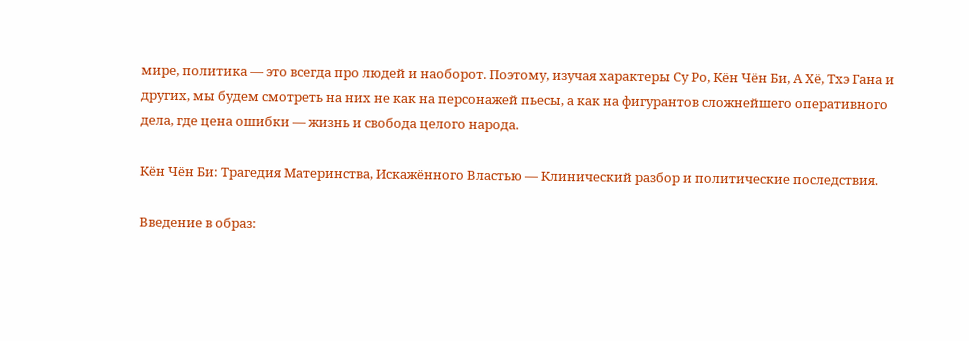мире, политика — это всегда про людей и наоборот. Поэтому, изучая характеры Су Ро, Кён Чён Би, А Хё, Тхэ Гана и других, мы будем смотреть на них не как на персонажей пьесы, а как на фигурантов сложнейшего оперативного дела, где цена ошибки — жизнь и свобода целого народа.

Кён Чён Би: Трагедия Материнства, Искажённого Властью — Клинический разбор и политические последствия.

Введение в образ: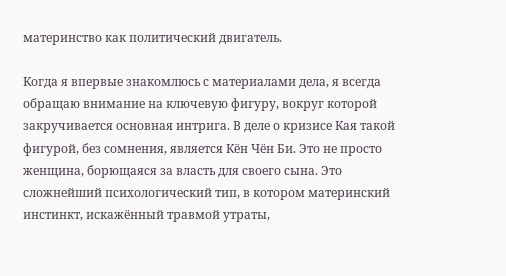материнство как политический двигатель.

Когда я впервые знакомлюсь с материалами дела, я всегда обращаю внимание на ключевую фигуру, вокруг которой закручивается основная интрига. В деле о кризисе Кая такой фигурой, без сомнения, является Кён Чён Би. Это не просто женщина, борющаяся за власть для своего сына. Это сложнейший психологический тип, в котором материнский инстинкт, искажённый травмой утраты,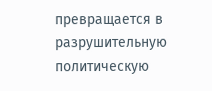превращается в разрушительную политическую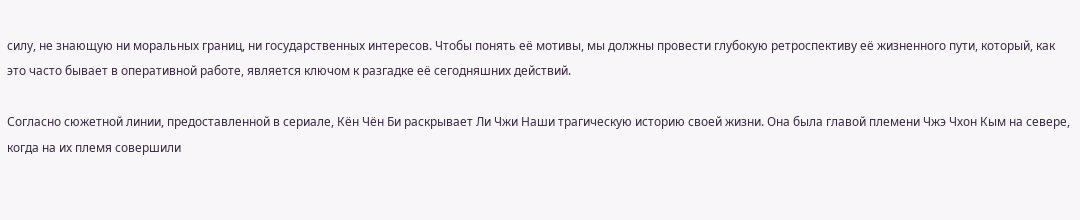силу, не знающую ни моральных границ, ни государственных интересов. Чтобы понять её мотивы, мы должны провести глубокую ретроспективу её жизненного пути, который, как это часто бывает в оперативной работе, является ключом к разгадке её сегодняшних действий.

Согласно сюжетной линии, предоставленной в сериале, Кён Чён Би раскрывает Ли Чжи Наши трагическую историю своей жизни. Она была главой племени Чжэ Чхон Кым на севере, когда на их племя совершили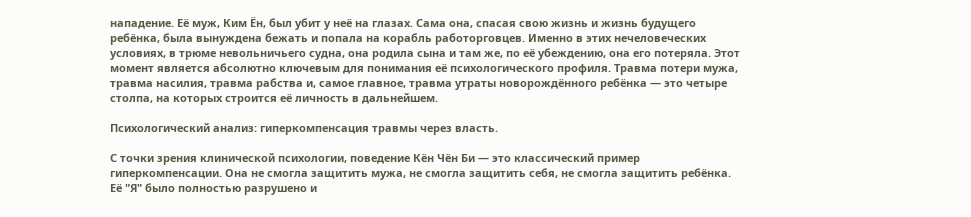нападение. Её муж, Ким Ён, был убит у неё на глазах. Сама она, спасая свою жизнь и жизнь будущего ребёнка, была вынуждена бежать и попала на корабль работорговцев. Именно в этих нечеловеческих условиях, в трюме невольничьего судна, она родила сына и там же, по её убеждению, она его потеряла. Этот момент является абсолютно ключевым для понимания её психологического профиля. Травма потери мужа, травма насилия, травма рабства и, самое главное, травма утраты новорождённого ребёнка — это четыре столпа, на которых строится её личность в дальнейшем.

Психологический анализ: гиперкомпенсация травмы через власть.

С точки зрения клинической психологии, поведение Кён Чён Би — это классический пример гиперкомпенсации. Она не смогла защитить мужа, не смогла защитить себя, не смогла защитить ребёнка. Её "Я" было полностью разрушено и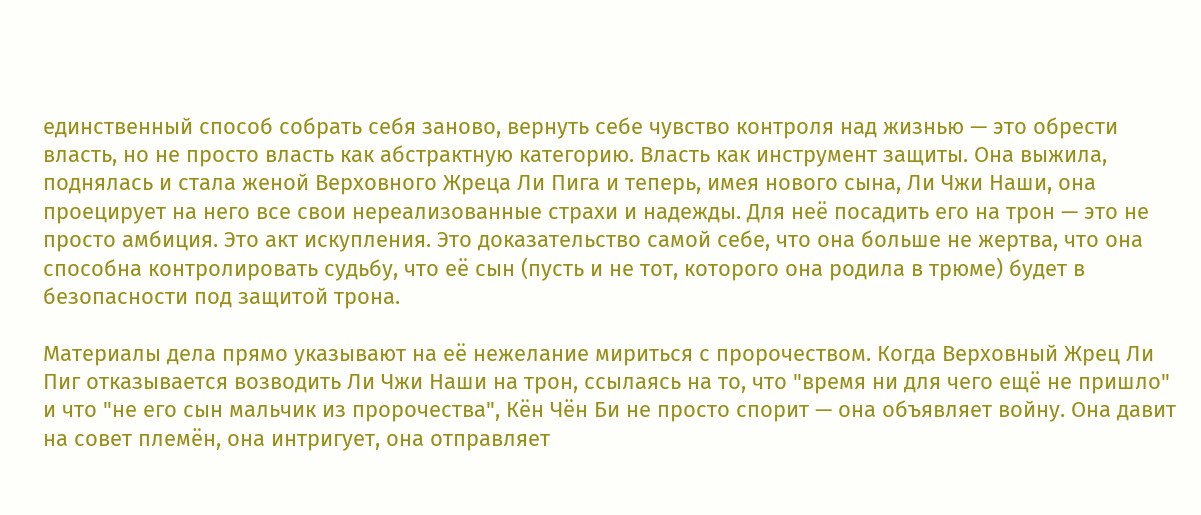единственный способ собрать себя заново, вернуть себе чувство контроля над жизнью — это обрести власть, но не просто власть как абстрактную категорию. Власть как инструмент защиты. Она выжила, поднялась и стала женой Верховного Жреца Ли Пига и теперь, имея нового сына, Ли Чжи Наши, она проецирует на него все свои нереализованные страхи и надежды. Для неё посадить его на трон — это не просто амбиция. Это акт искупления. Это доказательство самой себе, что она больше не жертва, что она способна контролировать судьбу, что её сын (пусть и не тот, которого она родила в трюме) будет в безопасности под защитой трона.

Материалы дела прямо указывают на её нежелание мириться с пророчеством. Когда Верховный Жрец Ли Пиг отказывается возводить Ли Чжи Наши на трон, ссылаясь на то, что "время ни для чего ещё не пришло" и что "не его сын мальчик из пророчества", Кён Чён Би не просто спорит — она объявляет войну. Она давит на совет племён, она интригует, она отправляет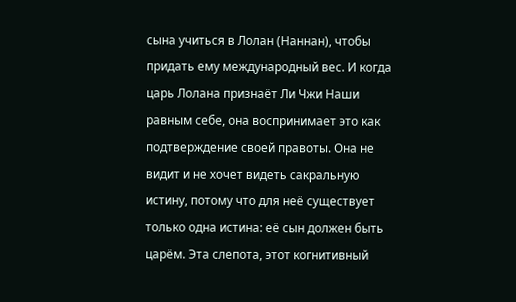сына учиться в Лолан (Наннан), чтобы придать ему международный вес. И когда царь Лолана признаёт Ли Чжи Наши равным себе, она воспринимает это как подтверждение своей правоты. Она не видит и не хочет видеть сакральную истину, потому что для неё существует только одна истина: её сын должен быть царём. Эта слепота, этот когнитивный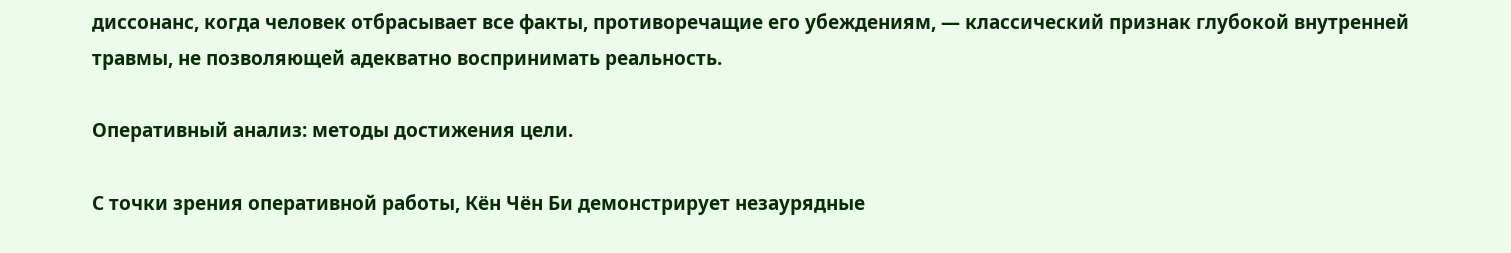диссонанс, когда человек отбрасывает все факты, противоречащие его убеждениям, — классический признак глубокой внутренней травмы, не позволяющей адекватно воспринимать реальность.

Оперативный анализ: методы достижения цели.

С точки зрения оперативной работы, Кён Чён Би демонстрирует незаурядные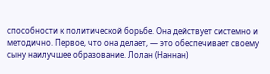способности к политической борьбе. Она действует системно и методично. Первое, что она делает, — это обеспечивает своему сыну наилучшее образование. Лолан (Наннан)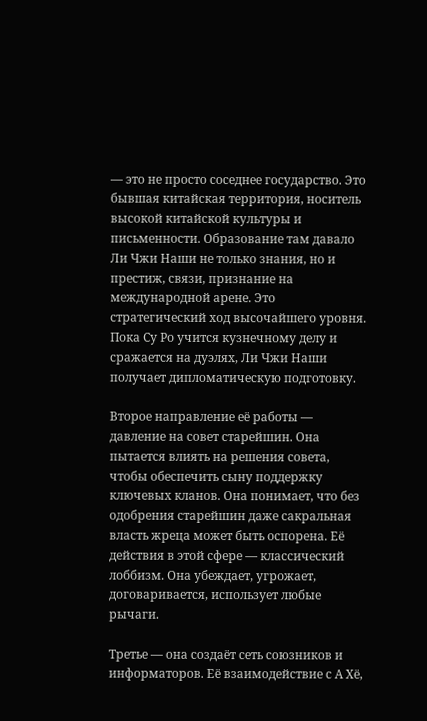— это не просто соседнее государство. Это бывшая китайская территория, носитель высокой китайской культуры и письменности. Образование там давало Ли Чжи Наши не только знания, но и престиж, связи, признание на международной арене. Это стратегический ход высочайшего уровня. Пока Су Ро учится кузнечному делу и сражается на дуэлях, Ли Чжи Наши получает дипломатическую подготовку.

Второе направление её работы — давление на совет старейшин. Она пытается влиять на решения совета, чтобы обеспечить сыну поддержку ключевых кланов. Она понимает, что без одобрения старейшин даже сакральная власть жреца может быть оспорена. Её действия в этой сфере — классический лоббизм. Она убеждает, угрожает, договаривается, использует любые рычаги.

Третье — она создаёт сеть союзников и информаторов. Её взаимодействие с А Хё,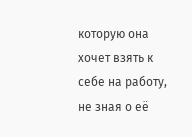которую она хочет взять к себе на работу, не зная о её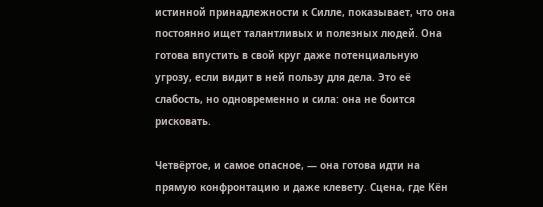истинной принадлежности к Силле, показывает, что она постоянно ищет талантливых и полезных людей. Она готова впустить в свой круг даже потенциальную угрозу, если видит в ней пользу для дела. Это её слабость, но одновременно и сила: она не боится рисковать.

Четвёртое, и самое опасное, — она готова идти на прямую конфронтацию и даже клевету. Сцена, где Кён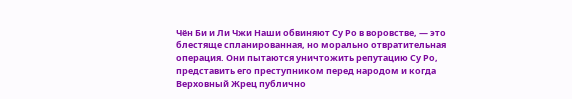Чён Би и Ли Чжи Наши обвиняют Су Ро в воровстве, — это блестяще спланированная, но морально отвратительная операция. Они пытаются уничтожить репутацию Су Ро, представить его преступником перед народом и когда Верховный Жрец публично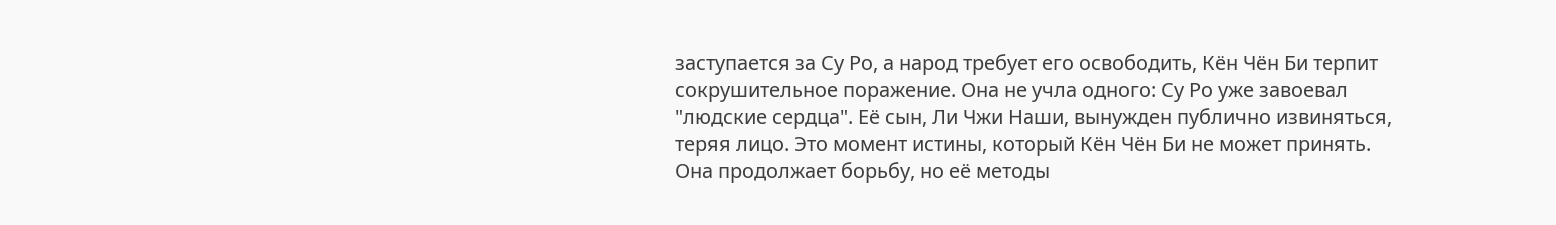заступается за Су Ро, а народ требует его освободить, Кён Чён Би терпит сокрушительное поражение. Она не учла одного: Су Ро уже завоевал "людские сердца". Её сын, Ли Чжи Наши, вынужден публично извиняться, теряя лицо. Это момент истины, который Кён Чён Би не может принять. Она продолжает борьбу, но её методы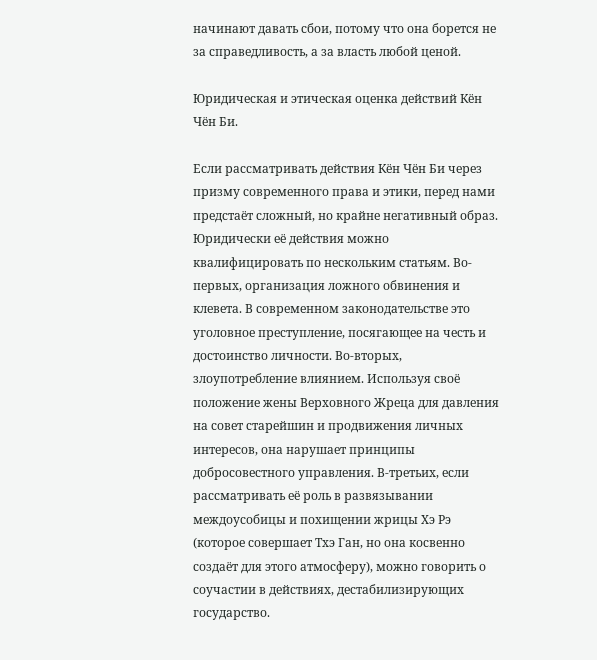начинают давать сбои, потому что она борется не за справедливость, а за власть любой ценой.

Юридическая и этическая оценка действий Кён Чён Би.

Если рассматривать действия Кён Чён Би через призму современного права и этики, перед нами предстаёт сложный, но крайне негативный образ. Юридически её действия можно квалифицировать по нескольким статьям. Во-первых, организация ложного обвинения и клевета. В современном законодательстве это уголовное преступление, посягающее на честь и достоинство личности. Во-вторых, злоупотребление влиянием. Используя своё положение жены Верховного Жреца для давления на совет старейшин и продвижения личных интересов, она нарушает принципы добросовестного управления. В-третьих, если рассматривать её роль в развязывании междоусобицы и похищении жрицы Хэ Рэ (которое совершает Тхэ Ган, но она косвенно создаёт для этого атмосферу), можно говорить о соучастии в действиях, дестабилизирующих государство.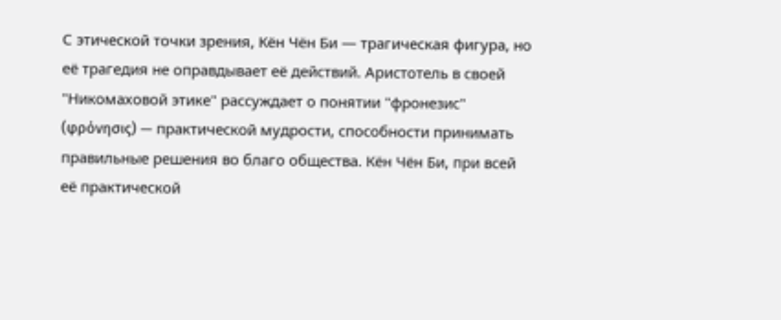С этической точки зрения, Кён Чён Би — трагическая фигура, но её трагедия не оправдывает её действий. Аристотель в своей "Никомаховой этике" рассуждает о понятии "фронезис" (φρόνησις) — практической мудрости, способности принимать правильные решения во благо общества. Кён Чён Би, при всей её практической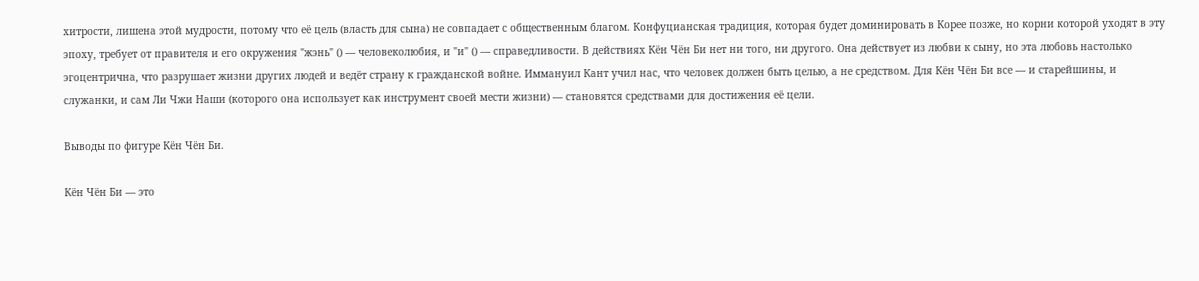хитрости, лишена этой мудрости, потому что её цель (власть для сына) не совпадает с общественным благом. Конфуцианская традиция, которая будет доминировать в Корее позже, но корни которой уходят в эту эпоху, требует от правителя и его окружения "жэнь" () — человеколюбия, и "и" () — справедливости. В действиях Кён Чён Би нет ни того, ни другого. Она действует из любви к сыну, но эта любовь настолько эгоцентрична, что разрушает жизни других людей и ведёт страну к гражданской войне. Иммануил Кант учил нас, что человек должен быть целью, а не средством. Для Кён Чён Би все — и старейшины, и служанки, и сам Ли Чжи Наши (которого она использует как инструмент своей мести жизни) — становятся средствами для достижения её цели.

Выводы по фигуре Кён Чён Би.

Кён Чён Би — это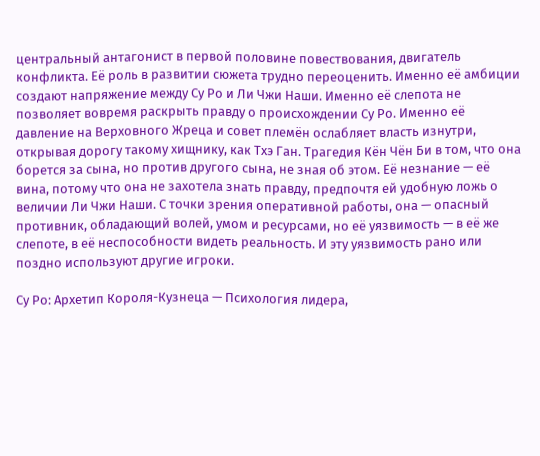центральный антагонист в первой половине повествования, двигатель конфликта. Её роль в развитии сюжета трудно переоценить. Именно её амбиции создают напряжение между Су Ро и Ли Чжи Наши. Именно её слепота не позволяет вовремя раскрыть правду о происхождении Су Ро. Именно её давление на Верховного Жреца и совет племён ослабляет власть изнутри, открывая дорогу такому хищнику, как Тхэ Ган. Трагедия Кён Чён Би в том, что она борется за сына, но против другого сына, не зная об этом. Её незнание — её вина, потому что она не захотела знать правду, предпочтя ей удобную ложь о величии Ли Чжи Наши. С точки зрения оперативной работы, она — опасный противник, обладающий волей, умом и ресурсами, но её уязвимость — в её же слепоте, в её неспособности видеть реальность. И эту уязвимость рано или поздно используют другие игроки.

Су Ро: Архетип Короля-Кузнеца — Психология лидера,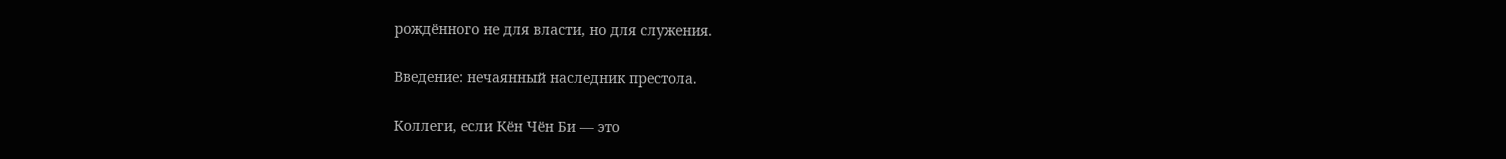рождённого не для власти, но для служения.

Введение: нечаянный наследник престола.

Коллеги, если Кён Чён Би — это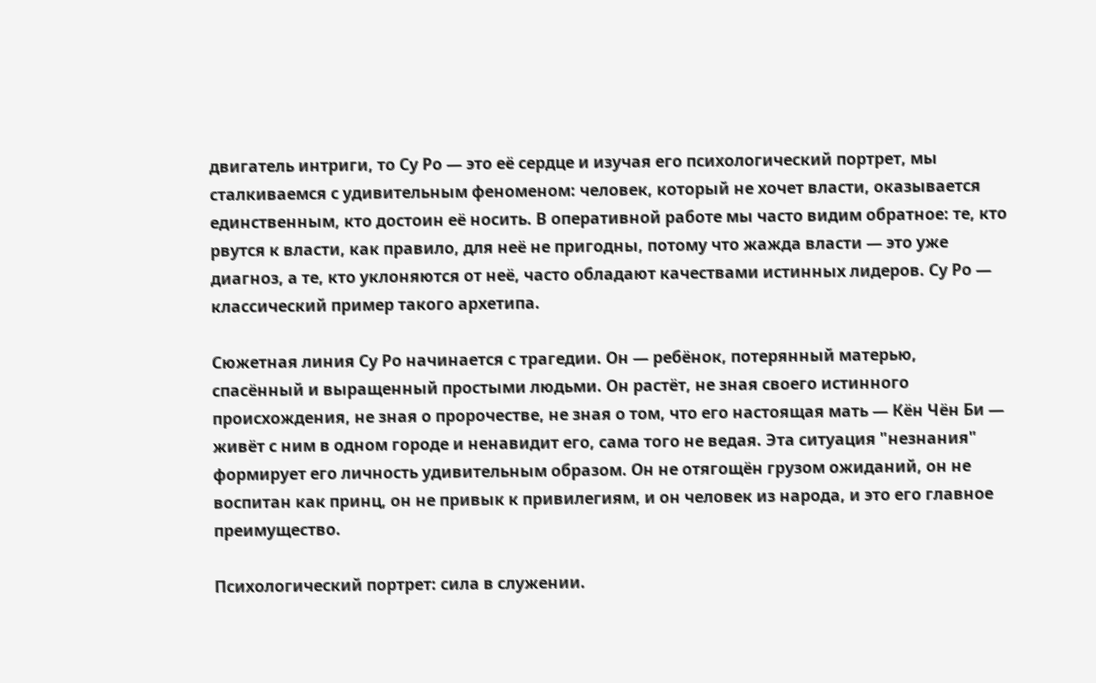двигатель интриги, то Су Ро — это её сердце и изучая его психологический портрет, мы сталкиваемся с удивительным феноменом: человек, который не хочет власти, оказывается единственным, кто достоин её носить. В оперативной работе мы часто видим обратное: те, кто рвутся к власти, как правило, для неё не пригодны, потому что жажда власти — это уже диагноз, а те, кто уклоняются от неё, часто обладают качествами истинных лидеров. Су Ро — классический пример такого архетипа.

Сюжетная линия Су Ро начинается с трагедии. Он — ребёнок, потерянный матерью, спасённый и выращенный простыми людьми. Он растёт, не зная своего истинного происхождения, не зная о пророчестве, не зная о том, что его настоящая мать — Кён Чён Би — живёт с ним в одном городе и ненавидит его, сама того не ведая. Эта ситуация "незнания" формирует его личность удивительным образом. Он не отягощён грузом ожиданий, он не воспитан как принц, он не привык к привилегиям, и он человек из народа, и это его главное преимущество.

Психологический портрет: сила в служении.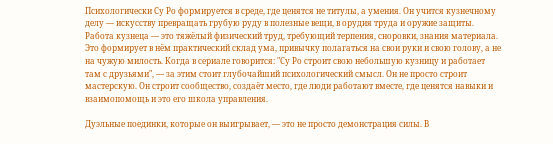Психологически Су Ро формируется в среде, где ценятся не титулы, а умения. Он учится кузнечному делу — искусству превращать грубую руду в полезные вещи, в орудия труда и оружие защиты. Работа кузнеца — это тяжёлый физический труд, требующий терпения, сноровки, знания материала. Это формирует в нём практический склад ума, привычку полагаться на свои руки и свою голову, а не на чужую милость. Когда в сериале говорится: "Су Ро строит свою небольшую кузницу и работает там с друзьями", — за этим стоит глубочайший психологический смысл. Он не просто строит мастерскую. Он строит сообщество, создаёт место, где люди работают вместе, где ценятся навыки и взаимопомощь и это его школа управления.

Дуэльные поединки, которые он выигрывает, — это не просто демонстрация силы. В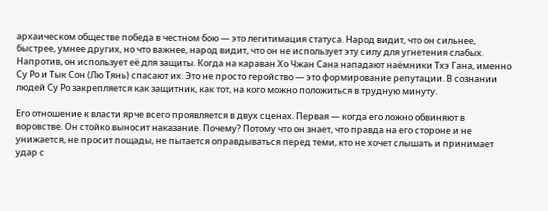архаическом обществе победа в честном бою — это легитимация статуса. Народ видит, что он сильнее, быстрее, умнее других, но что важнее, народ видит, что он не использует эту силу для угнетения слабых. Напротив, он использует её для защиты. Когда на караван Хо Чжан Сана нападают наёмники Тхэ Гана, именно Су Ро и Тык Сон (Лю Тянь) спасают их. Это не просто геройство — это формирование репутации. В сознании людей Су Ро закрепляется как защитник, как тот, на кого можно положиться в трудную минуту.

Его отношение к власти ярче всего проявляется в двух сценах. Первая — когда его ложно обвиняют в воровстве. Он стойко выносит наказание. Почему? Потому что он знает, что правда на его стороне и не унижается, не просит пощады, не пытается оправдываться перед теми, кто не хочет слышать и принимает удар с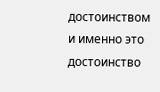достоинством и именно это достоинство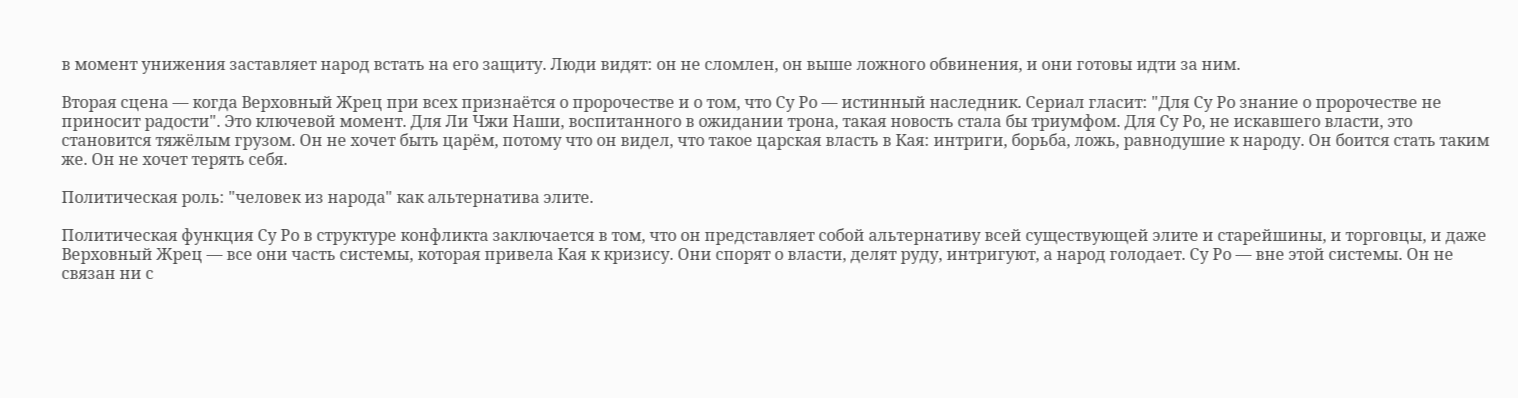в момент унижения заставляет народ встать на его защиту. Люди видят: он не сломлен, он выше ложного обвинения, и они готовы идти за ним.

Вторая сцена — когда Верховный Жрец при всех признаётся о пророчестве и о том, что Су Ро — истинный наследник. Сериал гласит: "Для Су Ро знание о пророчестве не приносит радости". Это ключевой момент. Для Ли Чжи Наши, воспитанного в ожидании трона, такая новость стала бы триумфом. Для Су Ро, не искавшего власти, это становится тяжёлым грузом. Он не хочет быть царём, потому что он видел, что такое царская власть в Кая: интриги, борьба, ложь, равнодушие к народу. Он боится стать таким же. Он не хочет терять себя.

Политическая роль: "человек из народа" как альтернатива элите.

Политическая функция Су Ро в структуре конфликта заключается в том, что он представляет собой альтернативу всей существующей элите и старейшины, и торговцы, и даже Верховный Жрец — все они часть системы, которая привела Кая к кризису. Они спорят о власти, делят руду, интригуют, а народ голодает. Су Ро — вне этой системы. Он не связан ни с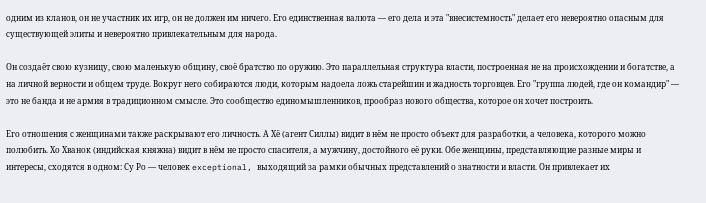одним из кланов, он не участник их игр, он не должен им ничего. Его единственная валюта — его дела и эта "внесистемность" делает его невероятно опасным для существующей элиты и невероятно привлекательным для народа.

Он создаёт свою кузницу, свою маленькую общину, своё братство по оружию. Это параллельная структура власти, построенная не на происхождении и богатстве, а на личной верности и общем труде. Вокруг него собираются люди, которым надоела ложь старейшин и жадность торговцев. Его "группа людей, где он командир" — это не банда и не армия в традиционном смысле. Это сообщество единомышленников, прообраз нового общества, которое он хочет построить.

Его отношения с женщинами также раскрывают его личность. А Хё (агент Силлы) видит в нём не просто объект для разработки, а человека, которого можно полюбить. Хо Хванок (индийская княжна) видит в нём не просто спасителя, а мужчину, достойного её руки. Обе женщины, представляющие разные миры и интересы, сходятся в одном: Су Ро — человек exceptional, выходящий за рамки обычных представлений о знатности и власти. Он привлекает их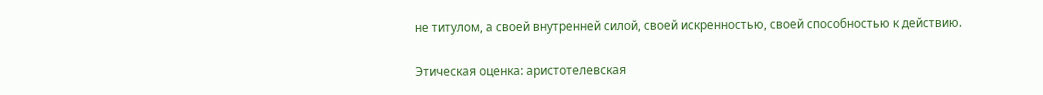не титулом, а своей внутренней силой, своей искренностью, своей способностью к действию.

Этическая оценка: аристотелевская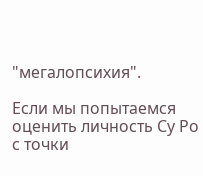"мегалопсихия".

Если мы попытаемся оценить личность Су Ро с точки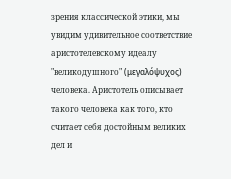зрения классической этики, мы увидим удивительное соответствие аристотелевскому идеалу "великодушного" (μεγαλόψυχος) человека. Аристотель описывает такого человека как того, кто считает себя достойным великих дел и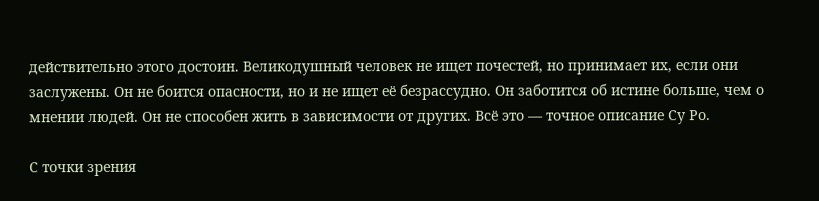действительно этого достоин. Великодушный человек не ищет почестей, но принимает их, если они заслужены. Он не боится опасности, но и не ищет её безрассудно. Он заботится об истине больше, чем о мнении людей. Он не способен жить в зависимости от других. Всё это — точное описание Су Ро.

С точки зрения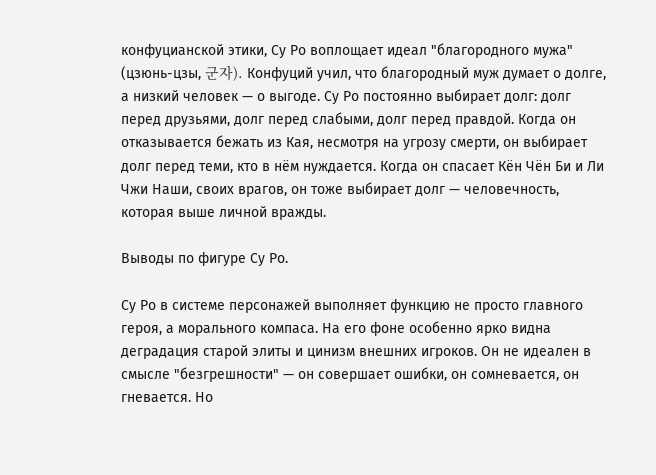конфуцианской этики, Су Ро воплощает идеал "благородного мужа" (цзюнь-цзы, 군자). Конфуций учил, что благородный муж думает о долге, а низкий человек — о выгоде. Су Ро постоянно выбирает долг: долг перед друзьями, долг перед слабыми, долг перед правдой. Когда он отказывается бежать из Кая, несмотря на угрозу смерти, он выбирает долг перед теми, кто в нём нуждается. Когда он спасает Кён Чён Би и Ли Чжи Наши, своих врагов, он тоже выбирает долг — человечность, которая выше личной вражды.

Выводы по фигуре Су Ро.

Су Ро в системе персонажей выполняет функцию не просто главного героя, а морального компаса. На его фоне особенно ярко видна деградация старой элиты и цинизм внешних игроков. Он не идеален в смысле "безгрешности" — он совершает ошибки, он сомневается, он гневается. Но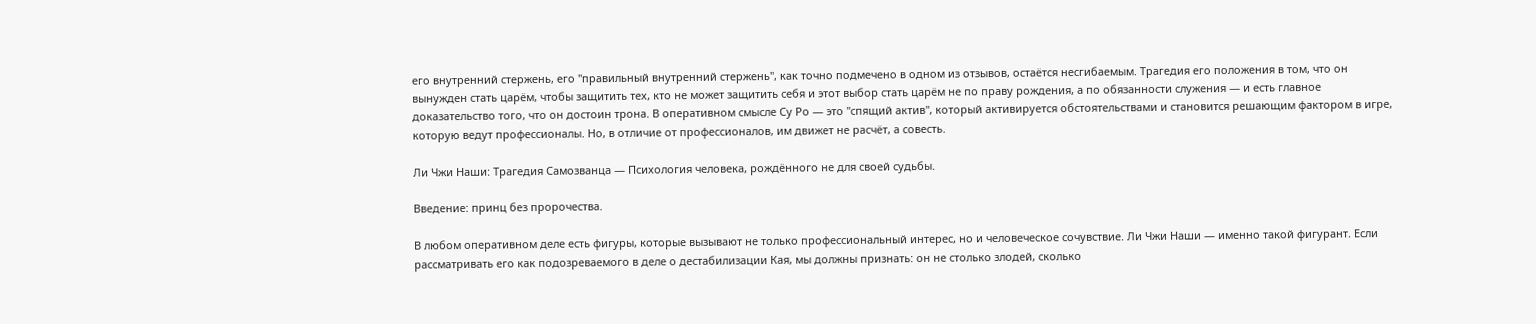его внутренний стержень, его "правильный внутренний стержень", как точно подмечено в одном из отзывов, остаётся несгибаемым. Трагедия его положения в том, что он вынужден стать царём, чтобы защитить тех, кто не может защитить себя и этот выбор стать царём не по праву рождения, а по обязанности служения — и есть главное доказательство того, что он достоин трона. В оперативном смысле Су Ро — это "спящий актив", который активируется обстоятельствами и становится решающим фактором в игре, которую ведут профессионалы. Но, в отличие от профессионалов, им движет не расчёт, а совесть.

Ли Чжи Наши: Трагедия Самозванца — Психология человека, рождённого не для своей судьбы.

Введение: принц без пророчества.

В любом оперативном деле есть фигуры, которые вызывают не только профессиональный интерес, но и человеческое сочувствие. Ли Чжи Наши — именно такой фигурант. Если рассматривать его как подозреваемого в деле о дестабилизации Кая, мы должны признать: он не столько злодей, сколько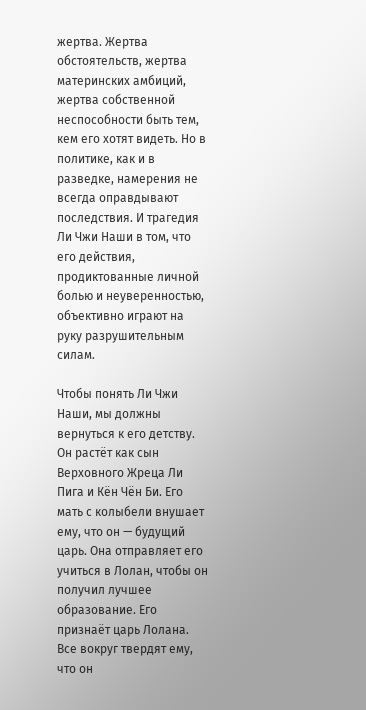жертва. Жертва обстоятельств, жертва материнских амбиций, жертва собственной неспособности быть тем, кем его хотят видеть. Но в политике, как и в разведке, намерения не всегда оправдывают последствия. И трагедия Ли Чжи Наши в том, что его действия, продиктованные личной болью и неуверенностью, объективно играют на руку разрушительным силам.

Чтобы понять Ли Чжи Наши, мы должны вернуться к его детству. Он растёт как сын Верховного Жреца Ли Пига и Кён Чён Би. Его мать с колыбели внушает ему, что он — будущий царь. Она отправляет его учиться в Лолан, чтобы он получил лучшее образование. Его признаёт царь Лолана. Все вокруг твердят ему, что он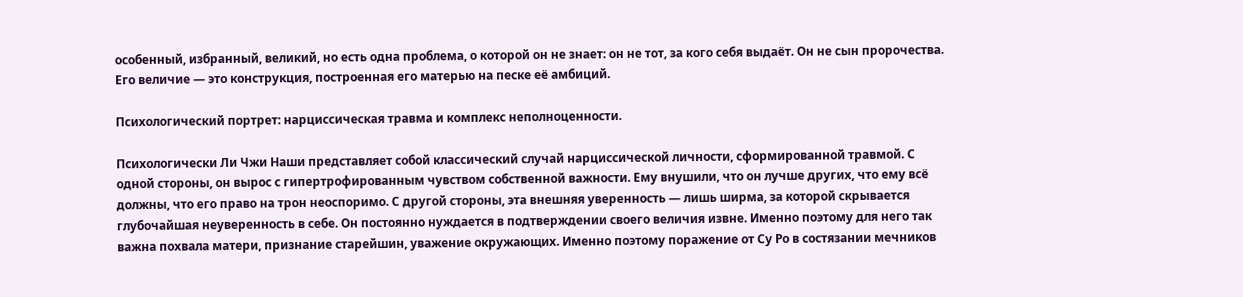особенный, избранный, великий, но есть одна проблема, о которой он не знает: он не тот, за кого себя выдаёт. Он не сын пророчества. Его величие — это конструкция, построенная его матерью на песке её амбиций.

Психологический портрет: нарциссическая травма и комплекс неполноценности.

Психологически Ли Чжи Наши представляет собой классический случай нарциссической личности, сформированной травмой. С одной стороны, он вырос с гипертрофированным чувством собственной важности. Ему внушили, что он лучше других, что ему всё должны, что его право на трон неоспоримо. С другой стороны, эта внешняя уверенность — лишь ширма, за которой скрывается глубочайшая неуверенность в себе. Он постоянно нуждается в подтверждении своего величия извне. Именно поэтому для него так важна похвала матери, признание старейшин, уважение окружающих. Именно поэтому поражение от Су Ро в состязании мечников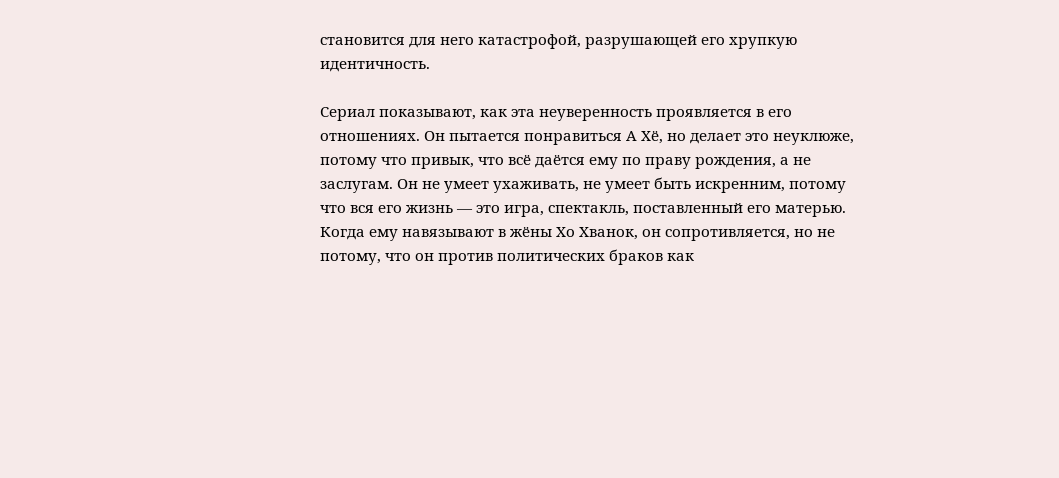становится для него катастрофой, разрушающей его хрупкую идентичность.

Сериал показывают, как эта неуверенность проявляется в его отношениях. Он пытается понравиться А Хё, но делает это неуклюже, потому что привык, что всё даётся ему по праву рождения, а не заслугам. Он не умеет ухаживать, не умеет быть искренним, потому что вся его жизнь — это игра, спектакль, поставленный его матерью. Когда ему навязывают в жёны Хо Хванок, он сопротивляется, но не потому, что он против политических браков как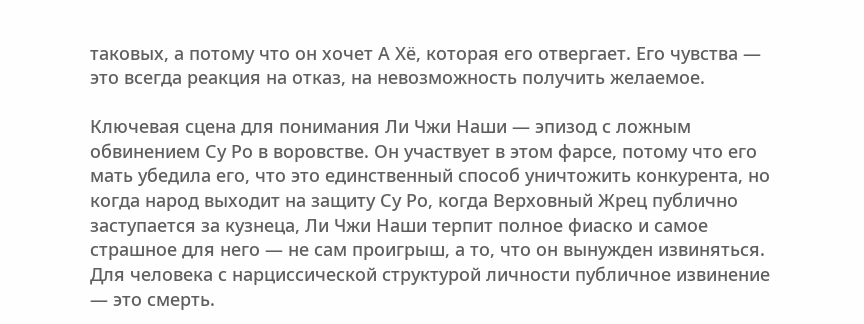таковых, а потому что он хочет А Хё, которая его отвергает. Его чувства — это всегда реакция на отказ, на невозможность получить желаемое.

Ключевая сцена для понимания Ли Чжи Наши — эпизод с ложным обвинением Су Ро в воровстве. Он участвует в этом фарсе, потому что его мать убедила его, что это единственный способ уничтожить конкурента, но когда народ выходит на защиту Су Ро, когда Верховный Жрец публично заступается за кузнеца, Ли Чжи Наши терпит полное фиаско и самое страшное для него — не сам проигрыш, а то, что он вынужден извиняться. Для человека с нарциссической структурой личности публичное извинение — это смерть.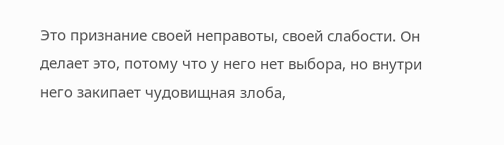Это признание своей неправоты, своей слабости. Он делает это, потому что у него нет выбора, но внутри него закипает чудовищная злоба,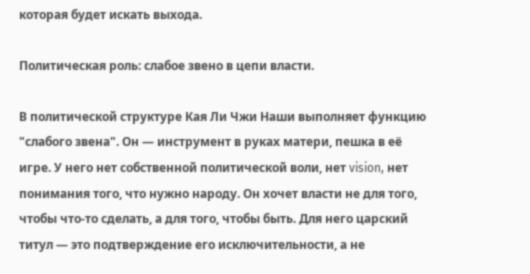которая будет искать выхода.

Политическая роль: слабое звено в цепи власти.

В политической структуре Кая Ли Чжи Наши выполняет функцию "слабого звена". Он — инструмент в руках матери, пешка в её игре. У него нет собственной политической воли, нет vision, нет понимания того, что нужно народу. Он хочет власти не для того, чтобы что-то сделать, а для того, чтобы быть. Для него царский титул — это подтверждение его исключительности, а не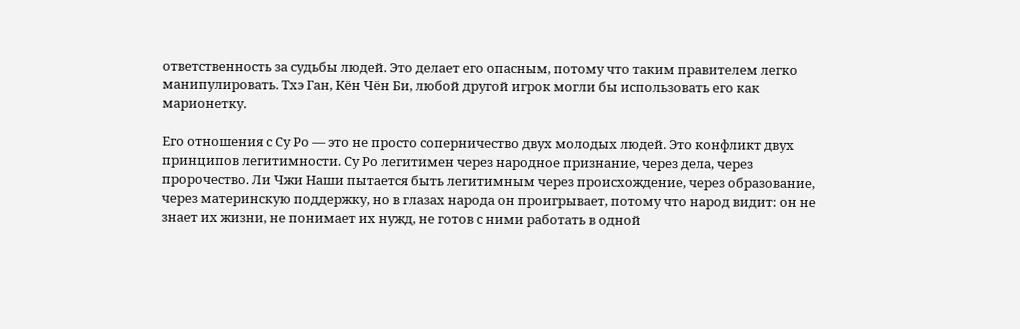ответственность за судьбы людей. Это делает его опасным, потому что таким правителем легко манипулировать. Тхэ Ган, Кён Чён Би, любой другой игрок могли бы использовать его как марионетку.

Его отношения с Су Ро — это не просто соперничество двух молодых людей. Это конфликт двух принципов легитимности. Су Ро легитимен через народное признание, через дела, через пророчество. Ли Чжи Наши пытается быть легитимным через происхождение, через образование, через материнскую поддержку, но в глазах народа он проигрывает, потому что народ видит: он не знает их жизни, не понимает их нужд, не готов с ними работать в одной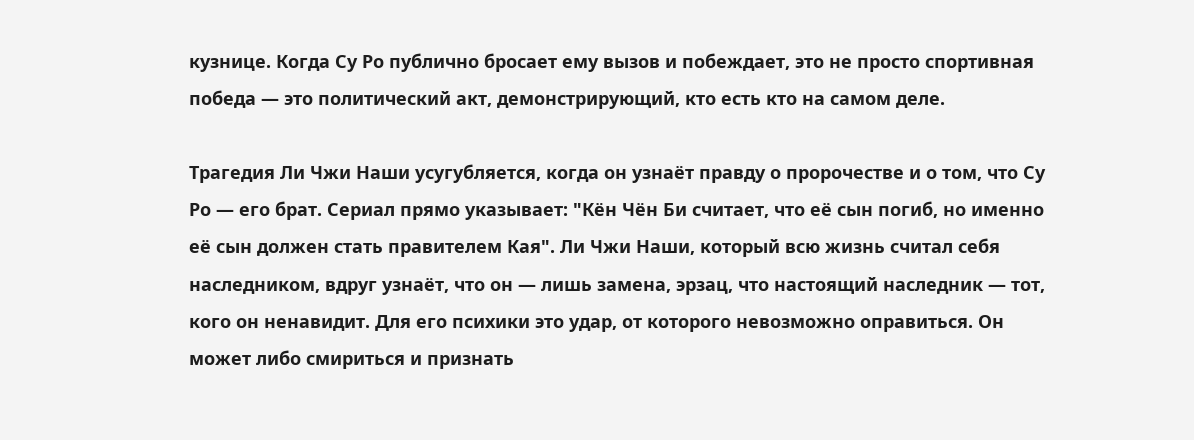кузнице. Когда Су Ро публично бросает ему вызов и побеждает, это не просто спортивная победа — это политический акт, демонстрирующий, кто есть кто на самом деле.

Трагедия Ли Чжи Наши усугубляется, когда он узнаёт правду о пророчестве и о том, что Су Ро — его брат. Сериал прямо указывает: "Кён Чён Би считает, что её сын погиб, но именно её сын должен стать правителем Кая". Ли Чжи Наши, который всю жизнь считал себя наследником, вдруг узнаёт, что он — лишь замена, эрзац, что настоящий наследник — тот, кого он ненавидит. Для его психики это удар, от которого невозможно оправиться. Он может либо смириться и признать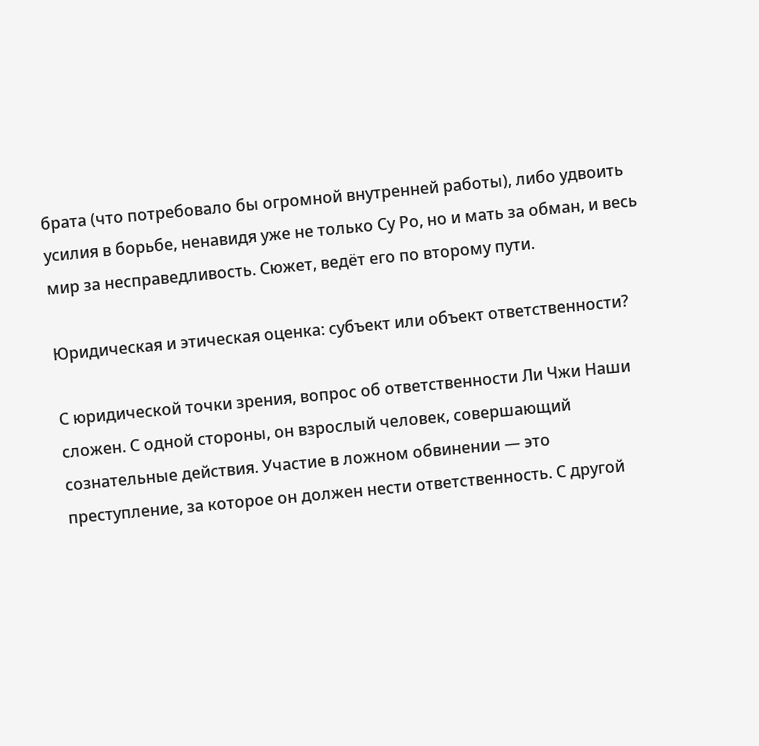брата (что потребовало бы огромной внутренней работы), либо удвоить усилия в борьбе, ненавидя уже не только Су Ро, но и мать за обман, и весь мир за несправедливость. Сюжет, ведёт его по второму пути.

Юридическая и этическая оценка: субъект или объект ответственности?

С юридической точки зрения, вопрос об ответственности Ли Чжи Наши сложен. С одной стороны, он взрослый человек, совершающий сознательные действия. Участие в ложном обвинении — это преступление, за которое он должен нести ответственность. С другой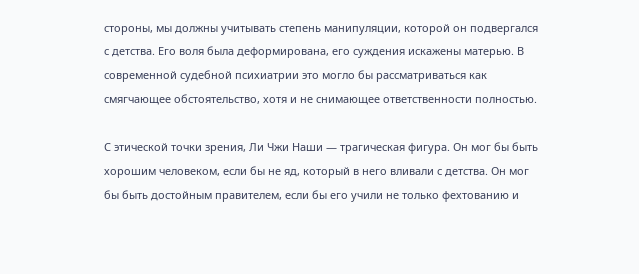стороны, мы должны учитывать степень манипуляции, которой он подвергался с детства. Его воля была деформирована, его суждения искажены матерью. В современной судебной психиатрии это могло бы рассматриваться как смягчающее обстоятельство, хотя и не снимающее ответственности полностью.

С этической точки зрения, Ли Чжи Наши — трагическая фигура. Он мог бы быть хорошим человеком, если бы не яд, который в него вливали с детства. Он мог бы быть достойным правителем, если бы его учили не только фехтованию и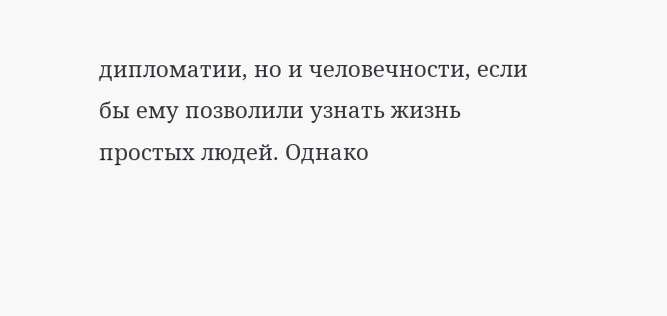дипломатии, но и человечности, если бы ему позволили узнать жизнь простых людей. Однако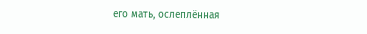его мать, ослеплённая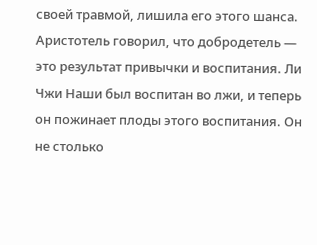своей травмой, лишила его этого шанса. Аристотель говорил, что добродетель — это результат привычки и воспитания. Ли Чжи Наши был воспитан во лжи, и теперь он пожинает плоды этого воспитания. Он не столько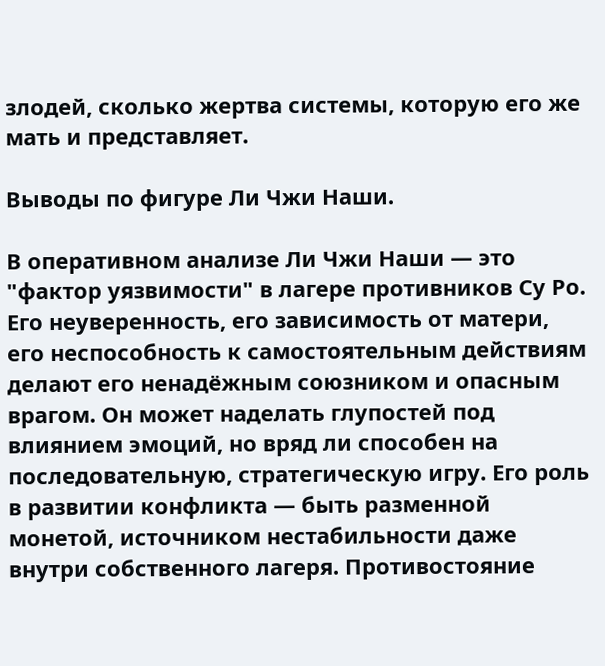злодей, сколько жертва системы, которую его же мать и представляет.

Выводы по фигуре Ли Чжи Наши.

В оперативном анализе Ли Чжи Наши — это "фактор уязвимости" в лагере противников Су Ро. Его неуверенность, его зависимость от матери, его неспособность к самостоятельным действиям делают его ненадёжным союзником и опасным врагом. Он может наделать глупостей под влиянием эмоций, но вряд ли способен на последовательную, стратегическую игру. Его роль в развитии конфликта — быть разменной монетой, источником нестабильности даже внутри собственного лагеря. Противостояние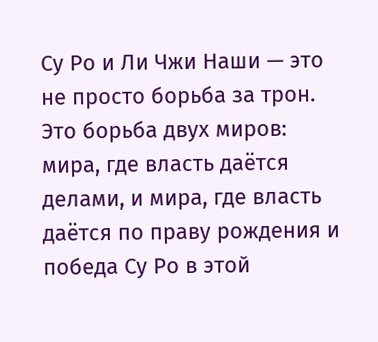Су Ро и Ли Чжи Наши — это не просто борьба за трон. Это борьба двух миров: мира, где власть даётся делами, и мира, где власть даётся по праву рождения и победа Су Ро в этой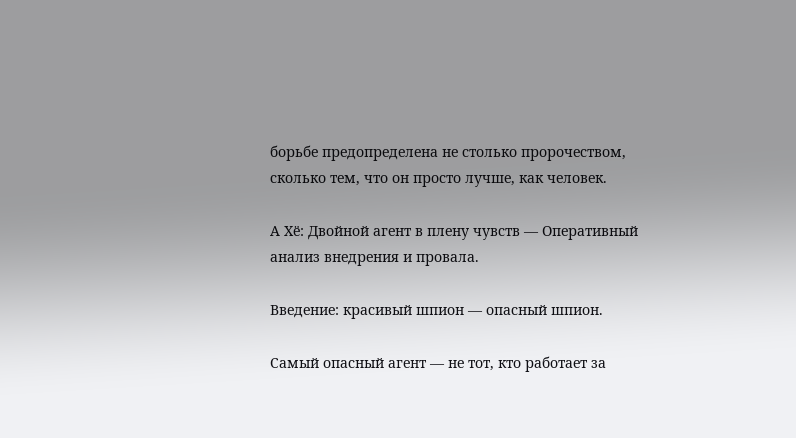борьбе предопределена не столько пророчеством, сколько тем, что он просто лучше, как человек.

А Хё: Двойной агент в плену чувств — Оперативный анализ внедрения и провала.

Введение: красивый шпион — опасный шпион.

Самый опасный агент — не тот, кто работает за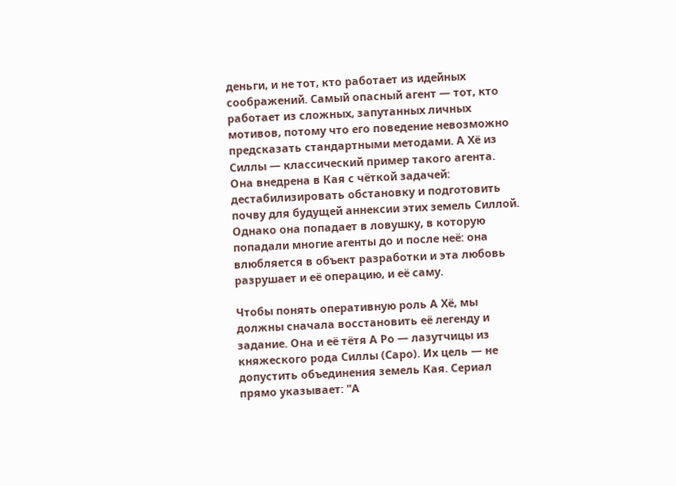деньги, и не тот, кто работает из идейных соображений. Самый опасный агент — тот, кто работает из сложных, запутанных личных мотивов, потому что его поведение невозможно предсказать стандартными методами. А Хё из Силлы — классический пример такого агента. Она внедрена в Кая с чёткой задачей: дестабилизировать обстановку и подготовить почву для будущей аннексии этих земель Силлой. Однако она попадает в ловушку, в которую попадали многие агенты до и после неё: она влюбляется в объект разработки и эта любовь разрушает и её операцию, и её саму.

Чтобы понять оперативную роль А Хё, мы должны сначала восстановить её легенду и задание. Она и её тётя А Ро — лазутчицы из княжеского рода Силлы (Саро). Их цель — не допустить объединения земель Кая. Сериал прямо указывает: "А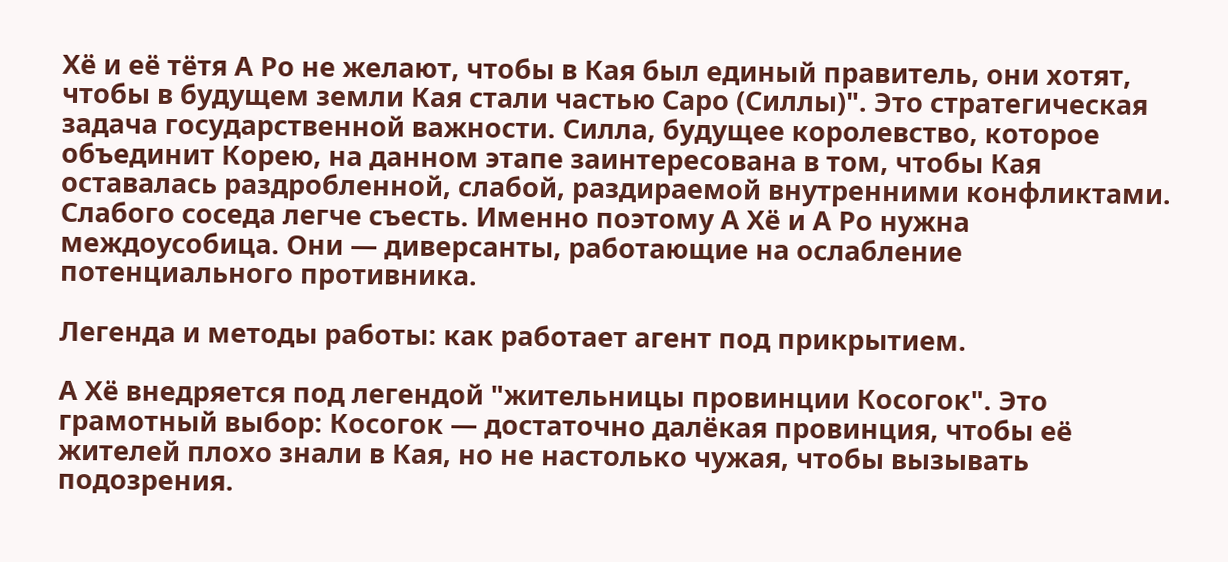Хё и её тётя А Ро не желают, чтобы в Кая был единый правитель, они хотят, чтобы в будущем земли Кая стали частью Саро (Силлы)". Это стратегическая задача государственной важности. Силла, будущее королевство, которое объединит Корею, на данном этапе заинтересована в том, чтобы Кая оставалась раздробленной, слабой, раздираемой внутренними конфликтами. Слабого соседа легче съесть. Именно поэтому А Хё и А Ро нужна междоусобица. Они — диверсанты, работающие на ослабление потенциального противника.

Легенда и методы работы: как работает агент под прикрытием.

А Хё внедряется под легендой "жительницы провинции Косогок". Это грамотный выбор: Косогок — достаточно далёкая провинция, чтобы её жителей плохо знали в Кая, но не настолько чужая, чтобы вызывать подозрения.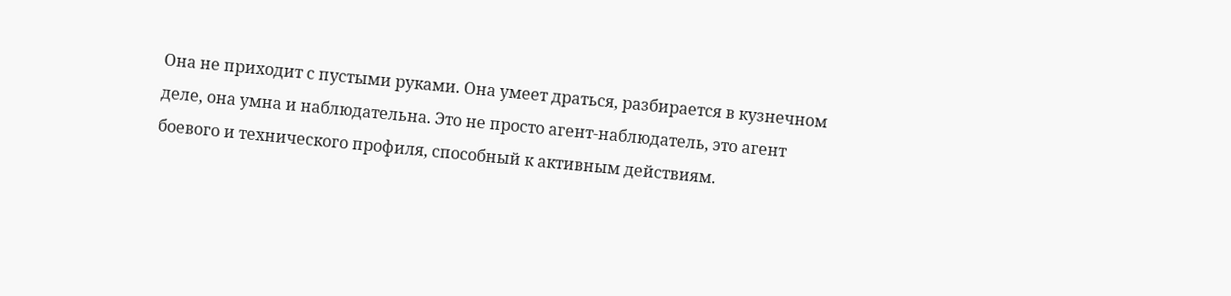Она не приходит с пустыми руками. Она умеет драться, разбирается в кузнечном деле, она умна и наблюдательна. Это не просто агент-наблюдатель, это агент боевого и технического профиля, способный к активным действиям.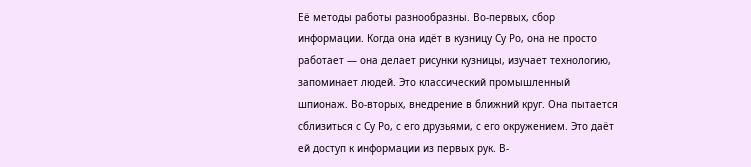Её методы работы разнообразны. Во-первых, сбор информации. Когда она идёт в кузницу Су Ро, она не просто работает — она делает рисунки кузницы, изучает технологию, запоминает людей. Это классический промышленный шпионаж. Во-вторых, внедрение в ближний круг. Она пытается сблизиться с Су Ро, с его друзьями, с его окружением. Это даёт ей доступ к информации из первых рук. В-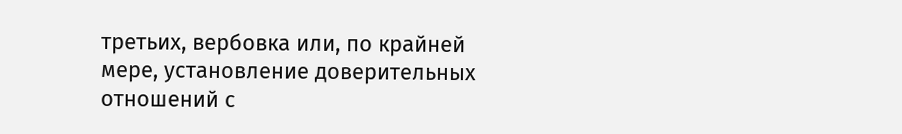третьих, вербовка или, по крайней мере, установление доверительных отношений с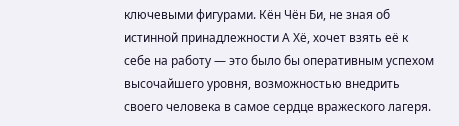ключевыми фигурами. Кён Чён Би, не зная об истинной принадлежности А Хё, хочет взять её к себе на работу — это было бы оперативным успехом высочайшего уровня, возможностью внедрить своего человека в самое сердце вражеского лагеря.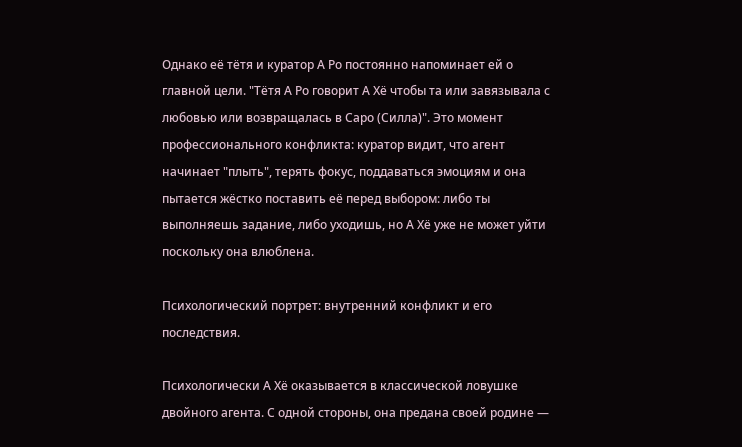Однако её тётя и куратор А Ро постоянно напоминает ей о главной цели. "Тётя А Ро говорит А Хё чтобы та или завязывала с любовью или возвращалась в Саро (Силла)". Это момент профессионального конфликта: куратор видит, что агент начинает "плыть", терять фокус, поддаваться эмоциям и она пытается жёстко поставить её перед выбором: либо ты выполняешь задание, либо уходишь, но А Хё уже не может уйти поскольку она влюблена.

Психологический портрет: внутренний конфликт и его последствия.

Психологически А Хё оказывается в классической ловушке двойного агента. С одной стороны, она предана своей родине —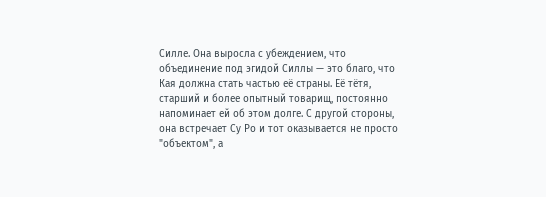Силле. Она выросла с убеждением, что объединение под эгидой Силлы — это благо, что Кая должна стать частью её страны. Её тётя, старший и более опытный товарищ, постоянно напоминает ей об этом долге. С другой стороны, она встречает Су Ро и тот оказывается не просто "объектом", а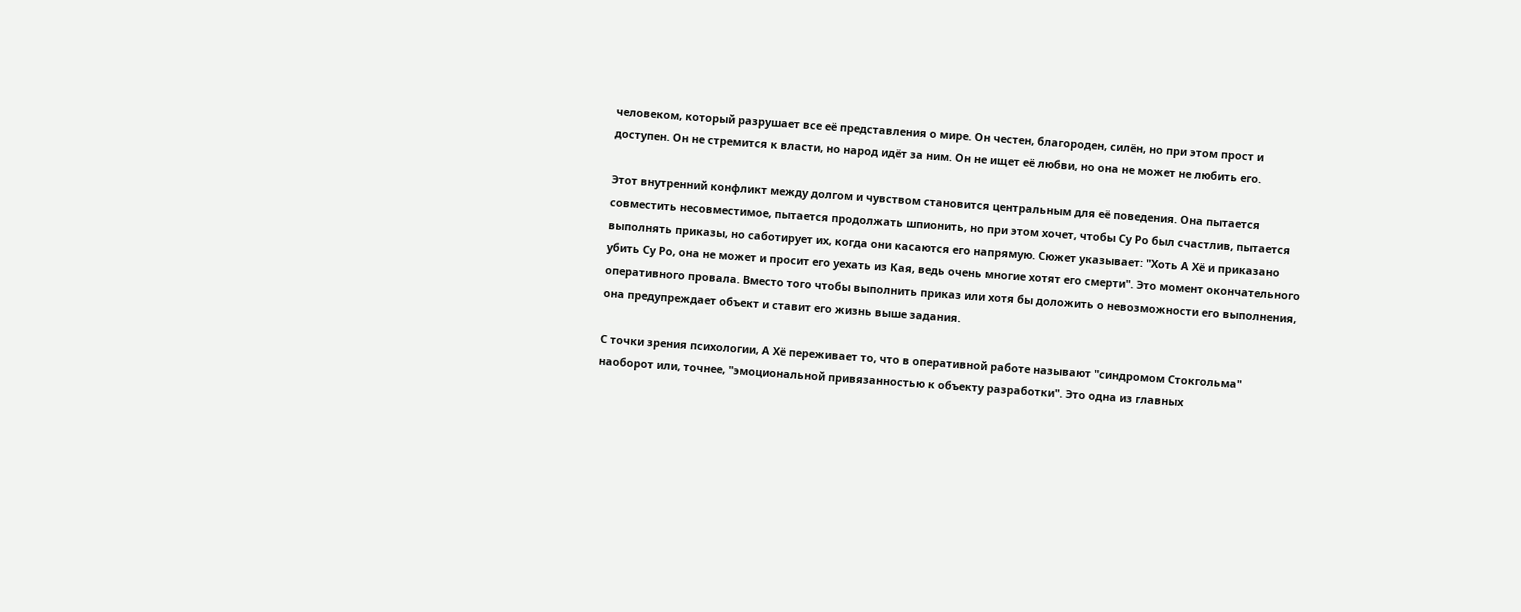человеком, который разрушает все её представления о мире. Он честен, благороден, силён, но при этом прост и доступен. Он не стремится к власти, но народ идёт за ним. Он не ищет её любви, но она не может не любить его.

Этот внутренний конфликт между долгом и чувством становится центральным для её поведения. Она пытается совместить несовместимое, пытается продолжать шпионить, но при этом хочет, чтобы Су Ро был счастлив, пытается выполнять приказы, но саботирует их, когда они касаются его напрямую. Сюжет указывает: "Хоть А Хё и приказано убить Су Ро, она не может и просит его уехать из Кая, ведь очень многие хотят его смерти". Это момент окончательного оперативного провала. Вместо того чтобы выполнить приказ или хотя бы доложить о невозможности его выполнения, она предупреждает объект и ставит его жизнь выше задания.

С точки зрения психологии, А Хё переживает то, что в оперативной работе называют "синдромом Стокгольма" наоборот или, точнее, "эмоциональной привязанностью к объекту разработки". Это одна из главных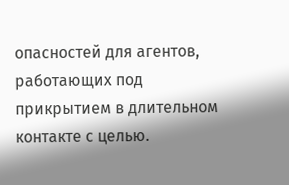опасностей для агентов, работающих под прикрытием в длительном контакте с целью.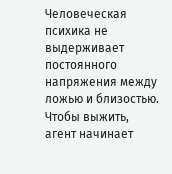Человеческая психика не выдерживает постоянного напряжения между ложью и близостью. Чтобы выжить, агент начинает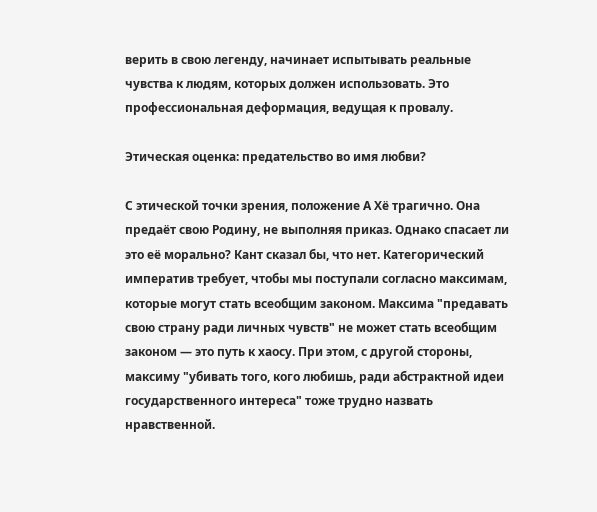верить в свою легенду, начинает испытывать реальные чувства к людям, которых должен использовать. Это профессиональная деформация, ведущая к провалу.

Этическая оценка: предательство во имя любви?

С этической точки зрения, положение А Хё трагично. Она предаёт свою Родину, не выполняя приказ. Однако спасает ли это её морально? Кант сказал бы, что нет. Категорический императив требует, чтобы мы поступали согласно максимам, которые могут стать всеобщим законом. Максима "предавать свою страну ради личных чувств" не может стать всеобщим законом — это путь к хаосу. При этом, с другой стороны, максиму "убивать того, кого любишь, ради абстрактной идеи государственного интереса" тоже трудно назвать нравственной.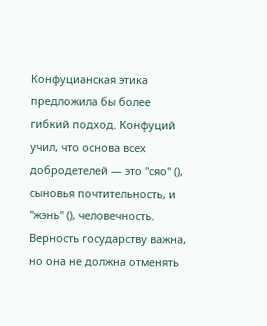Конфуцианская этика предложила бы более гибкий подход. Конфуций учил, что основа всех добродетелей — это "сяо" (), сыновья почтительность, и "жэнь" (), человечность. Верность государству важна, но она не должна отменять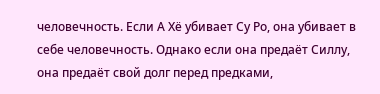человечность. Если А Хё убивает Су Ро, она убивает в себе человечность. Однако если она предаёт Силлу, она предаёт свой долг перед предками,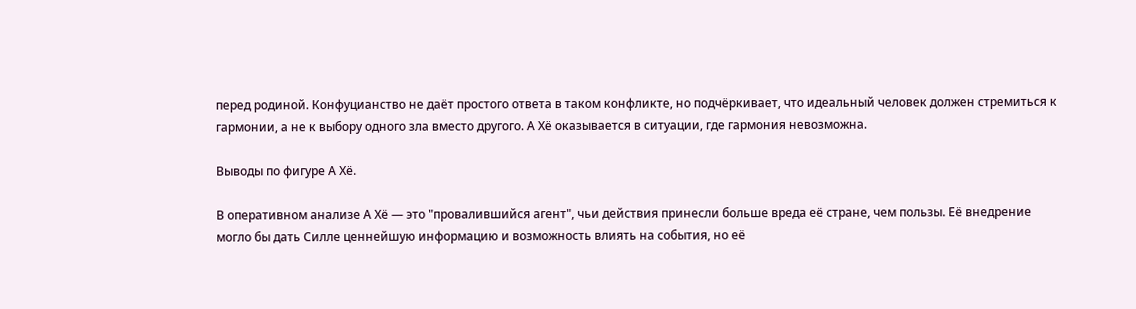перед родиной. Конфуцианство не даёт простого ответа в таком конфликте, но подчёркивает, что идеальный человек должен стремиться к гармонии, а не к выбору одного зла вместо другого. А Хё оказывается в ситуации, где гармония невозможна.

Выводы по фигуре А Хё.

В оперативном анализе А Хё — это "провалившийся агент", чьи действия принесли больше вреда её стране, чем пользы. Её внедрение могло бы дать Силле ценнейшую информацию и возможность влиять на события, но её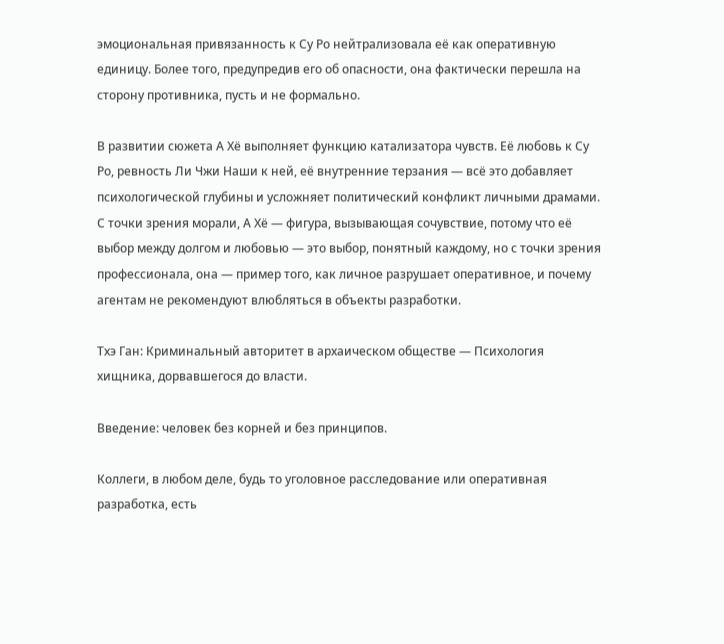эмоциональная привязанность к Су Ро нейтрализовала её как оперативную единицу. Более того, предупредив его об опасности, она фактически перешла на сторону противника, пусть и не формально.

В развитии сюжета А Хё выполняет функцию катализатора чувств. Её любовь к Су Ро, ревность Ли Чжи Наши к ней, её внутренние терзания — всё это добавляет психологической глубины и усложняет политический конфликт личными драмами. С точки зрения морали, А Хё — фигура, вызывающая сочувствие, потому что её выбор между долгом и любовью — это выбор, понятный каждому, но с точки зрения профессионала, она — пример того, как личное разрушает оперативное, и почему агентам не рекомендуют влюбляться в объекты разработки.

Тхэ Ган: Криминальный авторитет в архаическом обществе — Психология хищника, дорвавшегося до власти.

Введение: человек без корней и без принципов.

Коллеги, в любом деле, будь то уголовное расследование или оперативная разработка, есть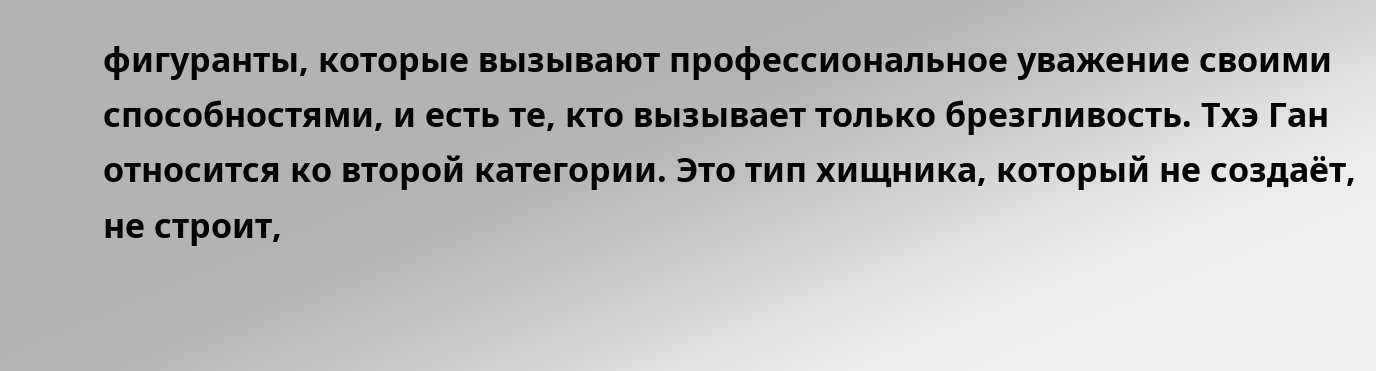фигуранты, которые вызывают профессиональное уважение своими способностями, и есть те, кто вызывает только брезгливость. Тхэ Ган относится ко второй категории. Это тип хищника, который не создаёт, не строит,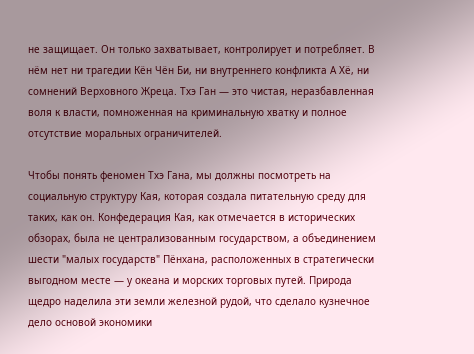не защищает. Он только захватывает, контролирует и потребляет. В нём нет ни трагедии Кён Чён Би, ни внутреннего конфликта А Хё, ни сомнений Верховного Жреца. Тхэ Ган — это чистая, неразбавленная воля к власти, помноженная на криминальную хватку и полное отсутствие моральных ограничителей.

Чтобы понять феномен Тхэ Гана, мы должны посмотреть на социальную структуру Кая, которая создала питательную среду для таких, как он. Конфедерация Кая, как отмечается в исторических обзорах, была не централизованным государством, а объединением шести "малых государств" Пёнхана, расположенных в стратегически выгодном месте — у океана и морских торговых путей. Природа щедро наделила эти земли железной рудой, что сделало кузнечное дело основой экономики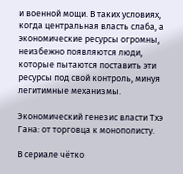и военной мощи. В таких условиях, когда центральная власть слаба, а экономические ресурсы огромны, неизбежно появляются люди, которые пытаются поставить эти ресурсы под свой контроль, минуя легитимные механизмы.

Экономический генезис власти Тхэ Гана: от торговца к монополисту.

В сериале чётко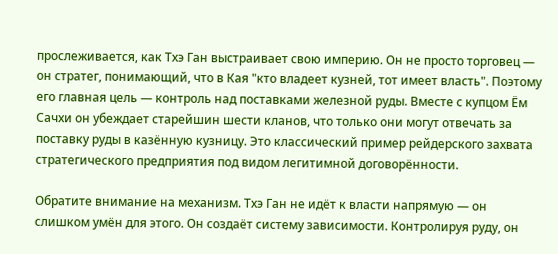прослеживается, как Тхэ Ган выстраивает свою империю. Он не просто торговец — он стратег, понимающий, что в Кая "кто владеет кузней, тот имеет власть". Поэтому его главная цель — контроль над поставками железной руды. Вместе с купцом Ём Сачхи он убеждает старейшин шести кланов, что только они могут отвечать за поставку руды в казённую кузницу. Это классический пример рейдерского захвата стратегического предприятия под видом легитимной договорённости.

Обратите внимание на механизм. Тхэ Ган не идёт к власти напрямую — он слишком умён для этого. Он создаёт систему зависимости. Контролируя руду, он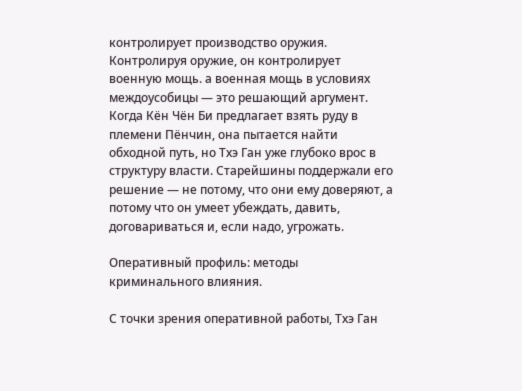контролирует производство оружия. Контролируя оружие, он контролирует военную мощь. а военная мощь в условиях междоусобицы — это решающий аргумент. Когда Кён Чён Би предлагает взять руду в племени Пёнчин, она пытается найти обходной путь, но Тхэ Ган уже глубоко врос в структуру власти. Старейшины поддержали его решение — не потому, что они ему доверяют, а потому что он умеет убеждать, давить, договариваться и, если надо, угрожать.

Оперативный профиль: методы криминального влияния.

С точки зрения оперативной работы, Тхэ Ган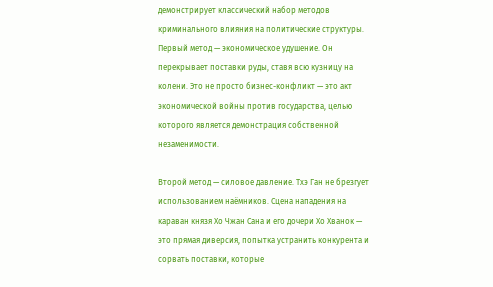демонстрирует классический набор методов криминального влияния на политические структуры. Первый метод — экономическое удушение. Он перекрывает поставки руды, ставя всю кузницу на колени. Это не просто бизнес-конфликт — это акт экономической войны против государства, целью которого является демонстрация собственной незаменимости.

Второй метод — силовое давление. Тхэ Ган не брезгует использованием наёмников. Сцена нападения на караван князя Хо Чжан Сана и его дочери Хо Хванок — это прямая диверсия, попытка устранить конкурента и сорвать поставки, которые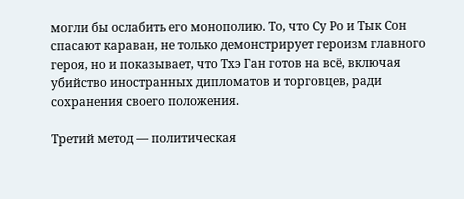могли бы ослабить его монополию. То, что Су Ро и Тык Сон спасают караван, не только демонстрирует героизм главного героя, но и показывает, что Тхэ Ган готов на всё, включая убийство иностранных дипломатов и торговцев, ради сохранения своего положения.

Третий метод — политическая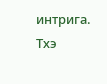интрига. Тхэ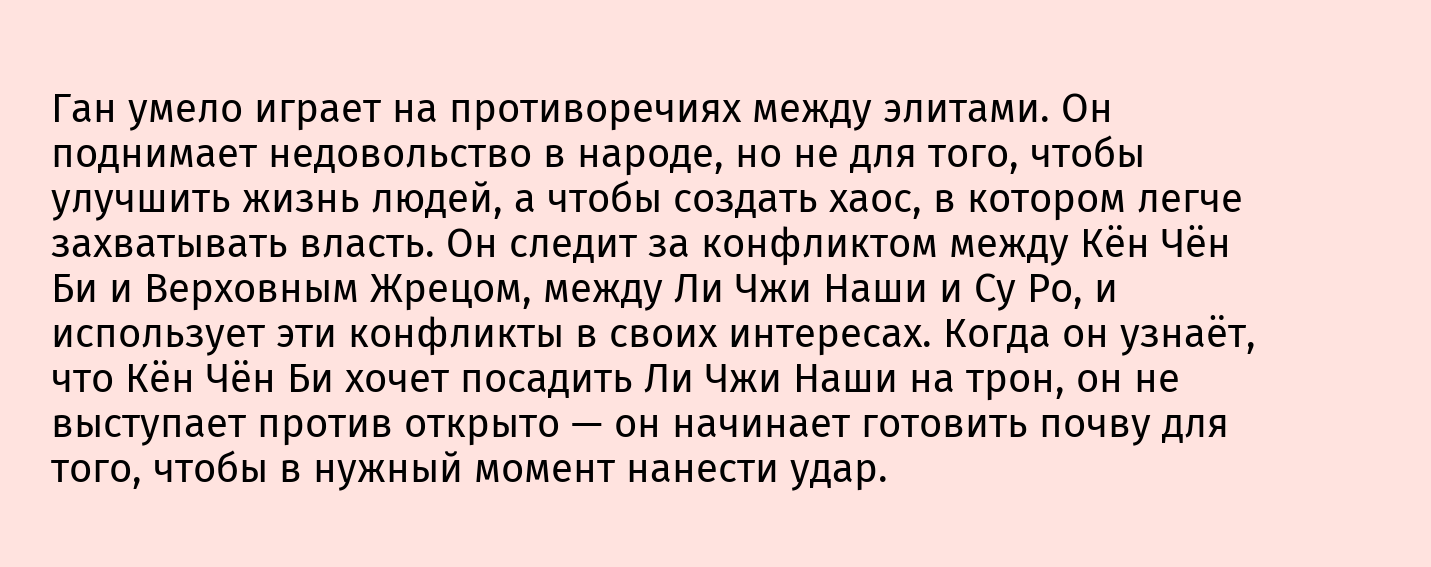Ган умело играет на противоречиях между элитами. Он поднимает недовольство в народе, но не для того, чтобы улучшить жизнь людей, а чтобы создать хаос, в котором легче захватывать власть. Он следит за конфликтом между Кён Чён Би и Верховным Жрецом, между Ли Чжи Наши и Су Ро, и использует эти конфликты в своих интересах. Когда он узнаёт, что Кён Чён Би хочет посадить Ли Чжи Наши на трон, он не выступает против открыто — он начинает готовить почву для того, чтобы в нужный момент нанести удар.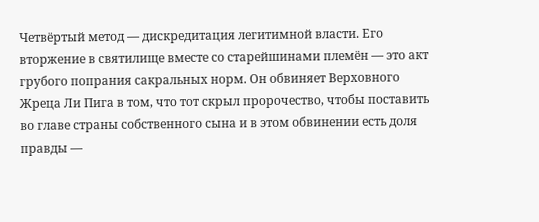Четвёртый метод — дискредитация легитимной власти. Его вторжение в святилище вместе со старейшинами племён — это акт грубого попрания сакральных норм. Он обвиняет Верховного Жреца Ли Пига в том, что тот скрыл пророчество, чтобы поставить во главе страны собственного сына и в этом обвинении есть доля правды —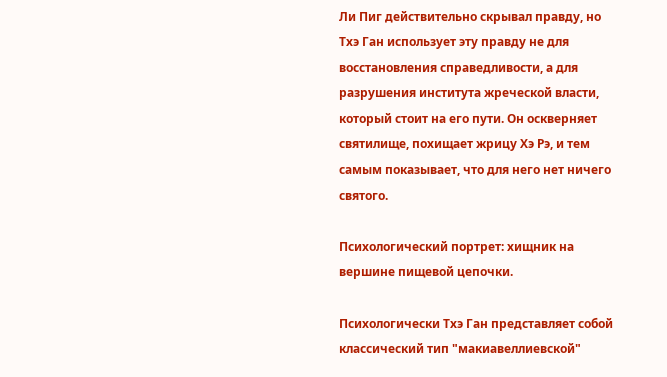Ли Пиг действительно скрывал правду, но Тхэ Ган использует эту правду не для восстановления справедливости, а для разрушения института жреческой власти, который стоит на его пути. Он оскверняет святилище, похищает жрицу Хэ Рэ, и тем самым показывает, что для него нет ничего святого.

Психологический портрет: хищник на вершине пищевой цепочки.

Психологически Тхэ Ган представляет собой классический тип "макиавеллиевской"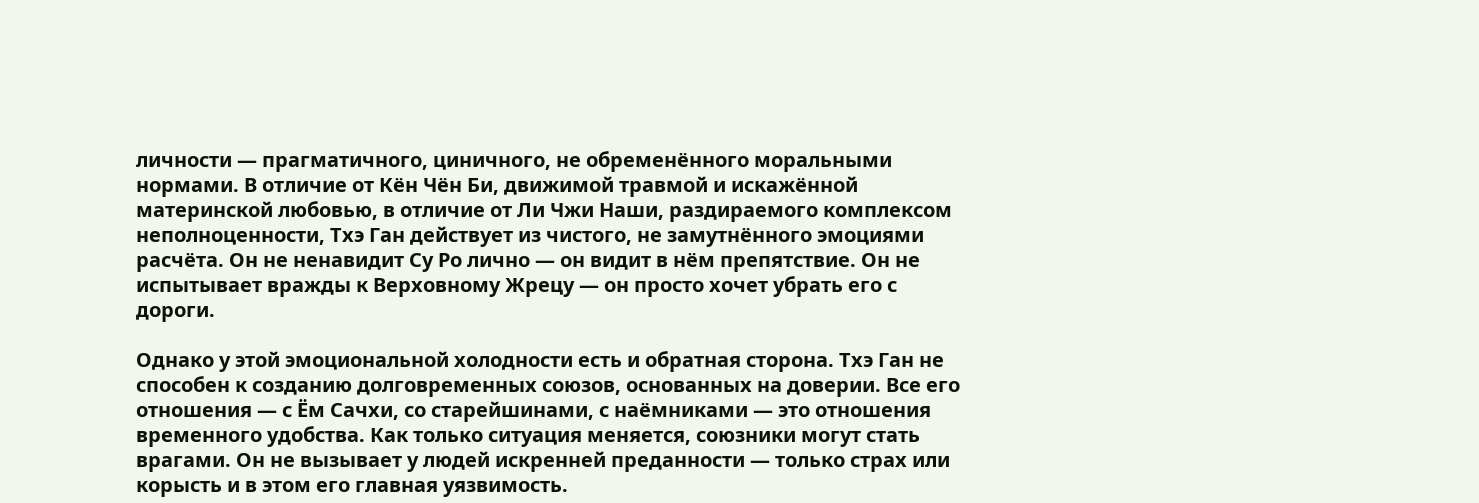личности — прагматичного, циничного, не обременённого моральными нормами. В отличие от Кён Чён Би, движимой травмой и искажённой материнской любовью, в отличие от Ли Чжи Наши, раздираемого комплексом неполноценности, Тхэ Ган действует из чистого, не замутнённого эмоциями расчёта. Он не ненавидит Су Ро лично — он видит в нём препятствие. Он не испытывает вражды к Верховному Жрецу — он просто хочет убрать его с дороги.

Однако у этой эмоциональной холодности есть и обратная сторона. Тхэ Ган не способен к созданию долговременных союзов, основанных на доверии. Все его отношения — с Ём Сачхи, со старейшинами, с наёмниками — это отношения временного удобства. Как только ситуация меняется, союзники могут стать врагами. Он не вызывает у людей искренней преданности — только страх или корысть и в этом его главная уязвимость.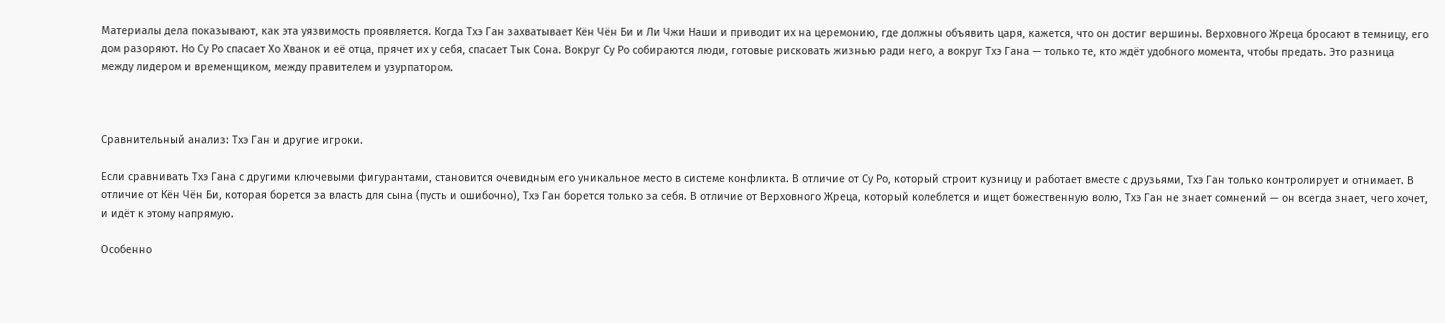Материалы дела показывают, как эта уязвимость проявляется. Когда Тхэ Ган захватывает Кён Чён Би и Ли Чжи Наши и приводит их на церемонию, где должны объявить царя, кажется, что он достиг вершины. Верховного Жреца бросают в темницу, его дом разоряют. Но Су Ро спасает Хо Хванок и её отца, прячет их у себя, спасает Тык Сона. Вокруг Су Ро собираются люди, готовые рисковать жизнью ради него, а вокруг Тхэ Гана — только те, кто ждёт удобного момента, чтобы предать. Это разница между лидером и временщиком, между правителем и узурпатором.



Сравнительный анализ: Тхэ Ган и другие игроки.

Если сравнивать Тхэ Гана с другими ключевыми фигурантами, становится очевидным его уникальное место в системе конфликта. В отличие от Су Ро, который строит кузницу и работает вместе с друзьями, Тхэ Ган только контролирует и отнимает. В отличие от Кён Чён Би, которая борется за власть для сына (пусть и ошибочно), Тхэ Ган борется только за себя. В отличие от Верховного Жреца, который колеблется и ищет божественную волю, Тхэ Ган не знает сомнений — он всегда знает, чего хочет, и идёт к этому напрямую.

Особенно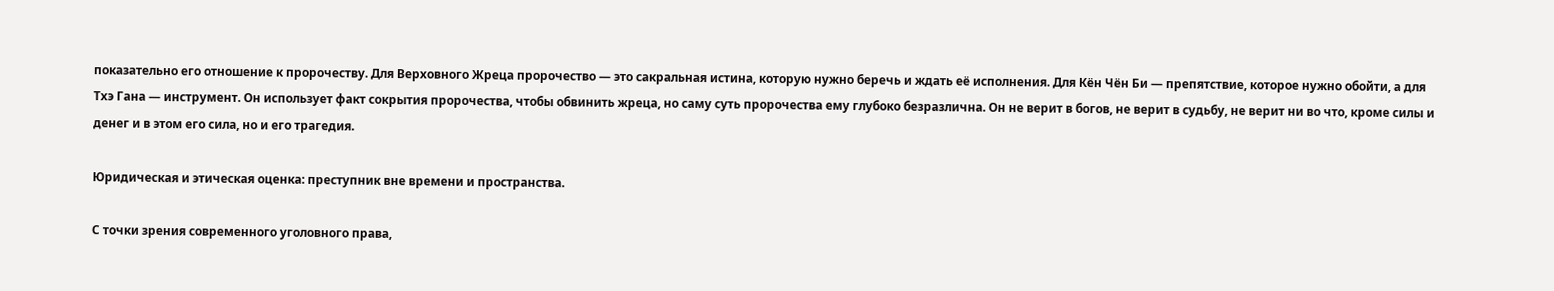показательно его отношение к пророчеству. Для Верховного Жреца пророчество — это сакральная истина, которую нужно беречь и ждать её исполнения. Для Кён Чён Би — препятствие, которое нужно обойти, а для Тхэ Гана — инструмент. Он использует факт сокрытия пророчества, чтобы обвинить жреца, но саму суть пророчества ему глубоко безразлична. Он не верит в богов, не верит в судьбу, не верит ни во что, кроме силы и денег и в этом его сила, но и его трагедия.

Юридическая и этическая оценка: преступник вне времени и пространства.

С точки зрения современного уголовного права,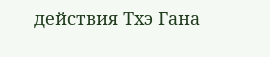действия Тхэ Гана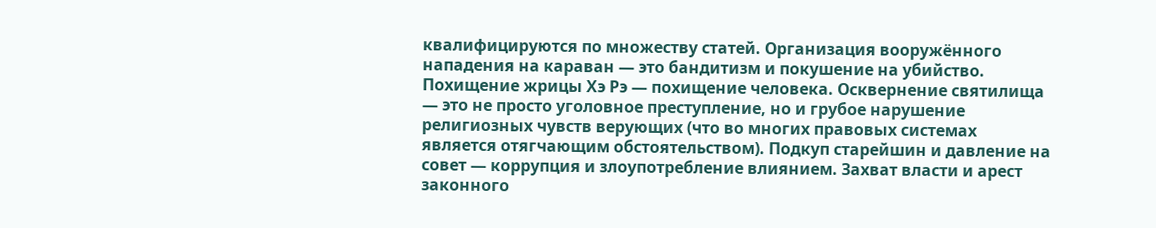квалифицируются по множеству статей. Организация вооружённого нападения на караван — это бандитизм и покушение на убийство. Похищение жрицы Хэ Рэ — похищение человека. Осквернение святилища — это не просто уголовное преступление, но и грубое нарушение религиозных чувств верующих (что во многих правовых системах является отягчающим обстоятельством). Подкуп старейшин и давление на совет — коррупция и злоупотребление влиянием. Захват власти и арест законного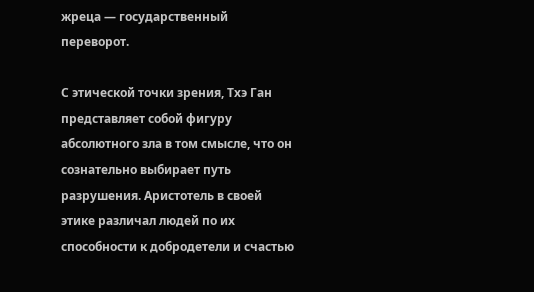жреца — государственный переворот.

С этической точки зрения, Тхэ Ган представляет собой фигуру абсолютного зла в том смысле, что он сознательно выбирает путь разрушения. Аристотель в своей этике различал людей по их способности к добродетели и счастью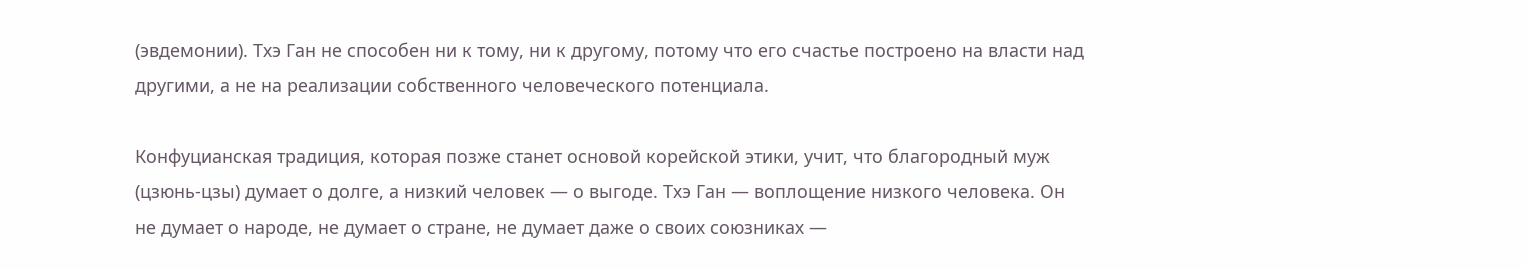(эвдемонии). Тхэ Ган не способен ни к тому, ни к другому, потому что его счастье построено на власти над другими, а не на реализации собственного человеческого потенциала.

Конфуцианская традиция, которая позже станет основой корейской этики, учит, что благородный муж (цзюнь-цзы) думает о долге, а низкий человек — о выгоде. Тхэ Ган — воплощение низкого человека. Он не думает о народе, не думает о стране, не думает даже о своих союзниках —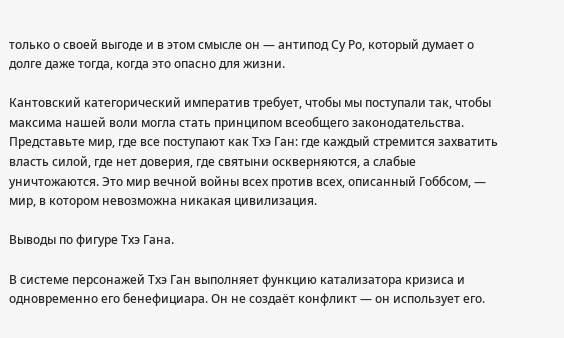только о своей выгоде и в этом смысле он — антипод Су Ро, который думает о долге даже тогда, когда это опасно для жизни.

Кантовский категорический императив требует, чтобы мы поступали так, чтобы максима нашей воли могла стать принципом всеобщего законодательства. Представьте мир, где все поступают как Тхэ Ган: где каждый стремится захватить власть силой, где нет доверия, где святыни оскверняются, а слабые уничтожаются. Это мир вечной войны всех против всех, описанный Гоббсом, — мир, в котором невозможна никакая цивилизация.

Выводы по фигуре Тхэ Гана.

В системе персонажей Тхэ Ган выполняет функцию катализатора кризиса и одновременно его бенефициара. Он не создаёт конфликт — он использует его.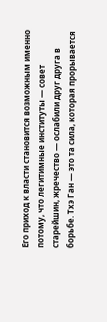Его приход к власти становится возможным именно потому, что легитимные институты — совет старейшин, жречество — ослабили друг друга в борьбе. Тхэ Ган — это та сила, которая прорывается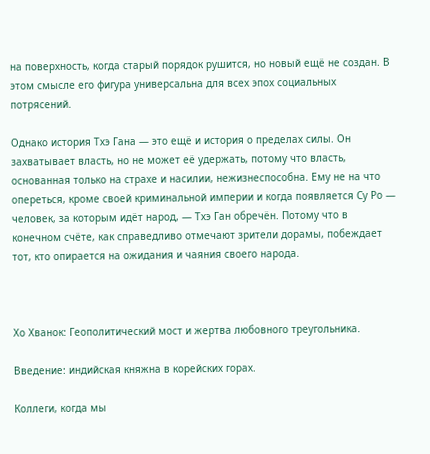на поверхность, когда старый порядок рушится, но новый ещё не создан. В этом смысле его фигура универсальна для всех эпох социальных потрясений.

Однако история Тхэ Гана — это ещё и история о пределах силы. Он захватывает власть, но не может её удержать, потому что власть, основанная только на страхе и насилии, нежизнеспособна. Ему не на что опереться, кроме своей криминальной империи и когда появляется Су Ро — человек, за которым идёт народ, — Тхэ Ган обречён. Потому что в конечном счёте, как справедливо отмечают зрители дорамы, побеждает тот, кто опирается на ожидания и чаяния своего народа.



Хо Хванок: Геополитический мост и жертва любовного треугольника.

Введение: индийская княжна в корейских горах.

Коллеги, когда мы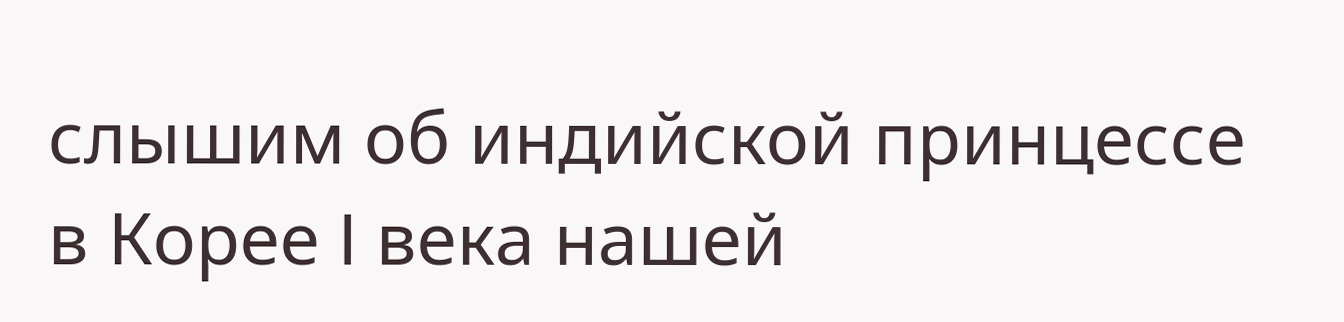слышим об индийской принцессе в Корее I века нашей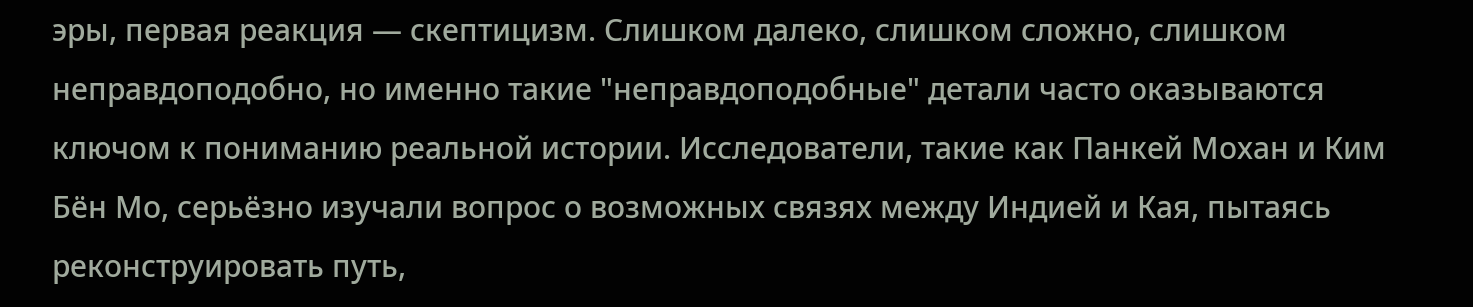эры, первая реакция — скептицизм. Слишком далеко, слишком сложно, слишком неправдоподобно, но именно такие "неправдоподобные" детали часто оказываются ключом к пониманию реальной истории. Исследователи, такие как Панкей Мохан и Ким Бён Мо, серьёзно изучали вопрос о возможных связях между Индией и Кая, пытаясь реконструировать путь,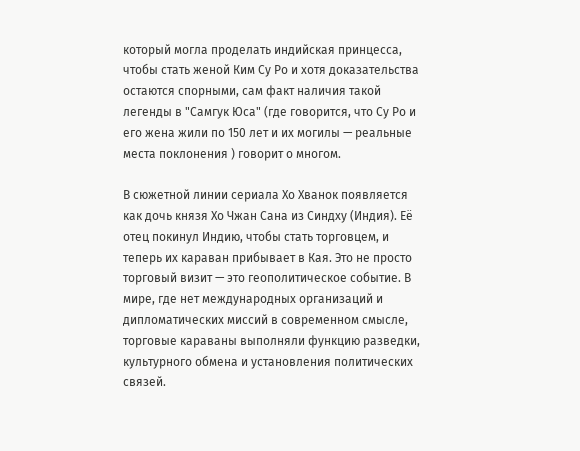который могла проделать индийская принцесса, чтобы стать женой Ким Су Ро и хотя доказательства остаются спорными, сам факт наличия такой легенды в "Самгук Юса" (где говорится, что Су Ро и его жена жили по 150 лет и их могилы — реальные места поклонения ) говорит о многом.

В сюжетной линии сериала Хо Хванок появляется как дочь князя Хо Чжан Сана из Синдху (Индия). Её отец покинул Индию, чтобы стать торговцем, и теперь их караван прибывает в Кая. Это не просто торговый визит — это геополитическое событие. В мире, где нет международных организаций и дипломатических миссий в современном смысле, торговые караваны выполняли функцию разведки, культурного обмена и установления политических связей.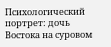Психологический портрет: дочь Востока на суровом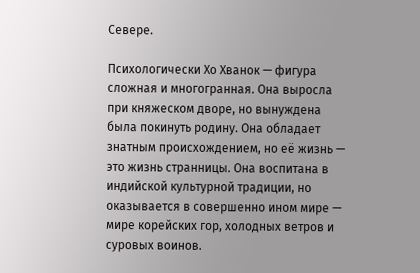Севере.

Психологически Хо Хванок — фигура сложная и многогранная. Она выросла при княжеском дворе, но вынуждена была покинуть родину. Она обладает знатным происхождением, но её жизнь — это жизнь странницы. Она воспитана в индийской культурной традиции, но оказывается в совершенно ином мире — мире корейских гор, холодных ветров и суровых воинов.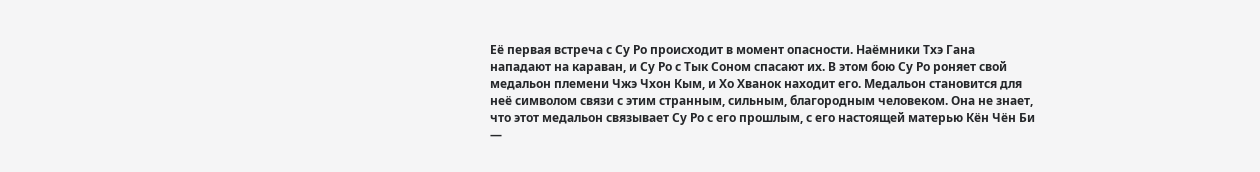Её первая встреча с Су Ро происходит в момент опасности. Наёмники Тхэ Гана нападают на караван, и Су Ро с Тык Соном спасают их. В этом бою Су Ро роняет свой медальон племени Чжэ Чхон Кым, и Хо Хванок находит его. Медальон становится для неё символом связи с этим странным, сильным, благородным человеком. Она не знает, что этот медальон связывает Су Ро с его прошлым, с его настоящей матерью Кён Чён Би —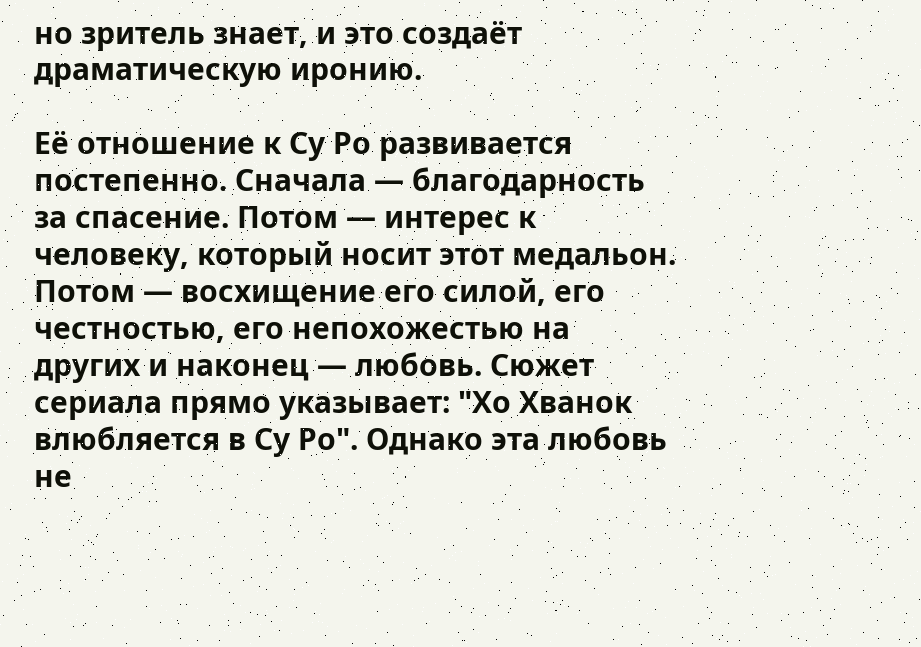но зритель знает, и это создаёт драматическую иронию.

Её отношение к Су Ро развивается постепенно. Сначала — благодарность за спасение. Потом — интерес к человеку, который носит этот медальон. Потом — восхищение его силой, его честностью, его непохожестью на других и наконец — любовь. Сюжет сериала прямо указывает: "Хо Хванок влюбляется в Су Ро". Однако эта любовь не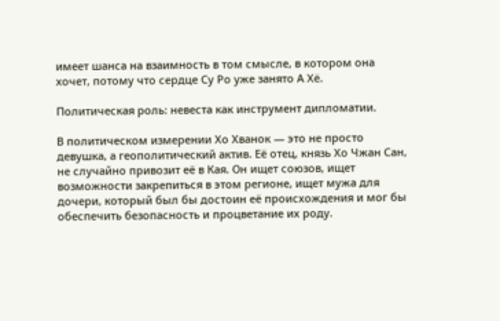имеет шанса на взаимность в том смысле, в котором она хочет, потому что сердце Су Ро уже занято А Хё.

Политическая роль: невеста как инструмент дипломатии.

В политическом измерении Хо Хванок — это не просто девушка, а геополитический актив. Её отец, князь Хо Чжан Сан, не случайно привозит её в Кая. Он ищет союзов, ищет возможности закрепиться в этом регионе, ищет мужа для дочери, который был бы достоин её происхождения и мог бы обеспечить безопасность и процветание их роду.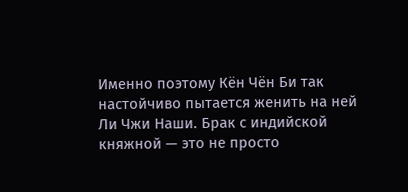Именно поэтому Кён Чён Би так настойчиво пытается женить на ней Ли Чжи Наши. Брак с индийской княжной — это не просто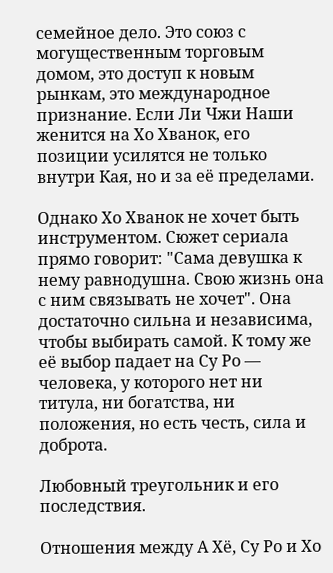семейное дело. Это союз с могущественным торговым домом, это доступ к новым рынкам, это международное признание. Если Ли Чжи Наши женится на Хо Хванок, его позиции усилятся не только внутри Кая, но и за её пределами.

Однако Хо Хванок не хочет быть инструментом. Сюжет сериала прямо говорит: "Сама девушка к нему равнодушна. Свою жизнь она с ним связывать не хочет". Она достаточно сильна и независима, чтобы выбирать самой. К тому же её выбор падает на Су Ро — человека, у которого нет ни титула, ни богатства, ни положения, но есть честь, сила и доброта.

Любовный треугольник и его последствия.

Отношения между А Хё, Су Ро и Хо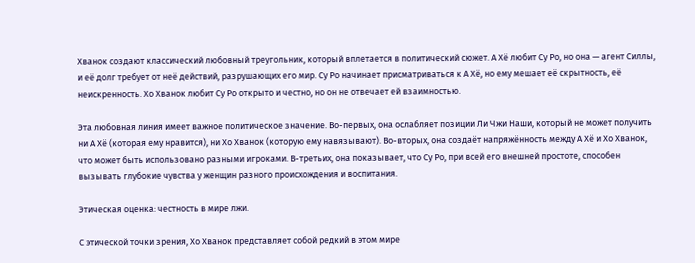Хванок создают классический любовный треугольник, который вплетается в политический сюжет. А Хё любит Су Ро, но она — агент Силлы, и её долг требует от неё действий, разрушающих его мир. Су Ро начинает присматриваться к А Хё, но ему мешает её скрытность, её неискренность. Хо Хванок любит Су Ро открыто и честно, но он не отвечает ей взаимностью.

Эта любовная линия имеет важное политическое значение. Во-первых, она ослабляет позиции Ли Чжи Наши, который не может получить ни А Хё (которая ему нравится), ни Хо Хванок (которую ему навязывают). Во-вторых, она создаёт напряжённость между А Хё и Хо Хванок, что может быть использовано разными игроками. В-третьих, она показывает, что Су Ро, при всей его внешней простоте, способен вызывать глубокие чувства у женщин разного происхождения и воспитания.

Этическая оценка: честность в мире лжи.

С этической точки зрения, Хо Хванок представляет собой редкий в этом мире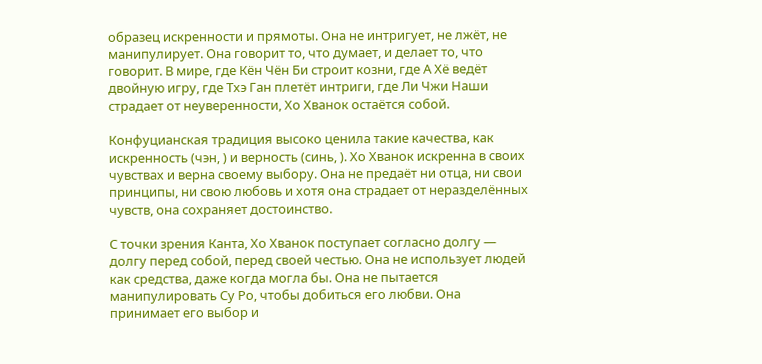образец искренности и прямоты. Она не интригует, не лжёт, не манипулирует. Она говорит то, что думает, и делает то, что говорит. В мире, где Кён Чён Би строит козни, где А Хё ведёт двойную игру, где Тхэ Ган плетёт интриги, где Ли Чжи Наши страдает от неуверенности, Хо Хванок остаётся собой.

Конфуцианская традиция высоко ценила такие качества, как искренность (чэн, ) и верность (синь, ). Хо Хванок искренна в своих чувствах и верна своему выбору. Она не предаёт ни отца, ни свои принципы, ни свою любовь и хотя она страдает от неразделённых чувств, она сохраняет достоинство.

С точки зрения Канта, Хо Хванок поступает согласно долгу — долгу перед собой, перед своей честью. Она не использует людей как средства, даже когда могла бы. Она не пытается манипулировать Су Ро, чтобы добиться его любви. Она принимает его выбор и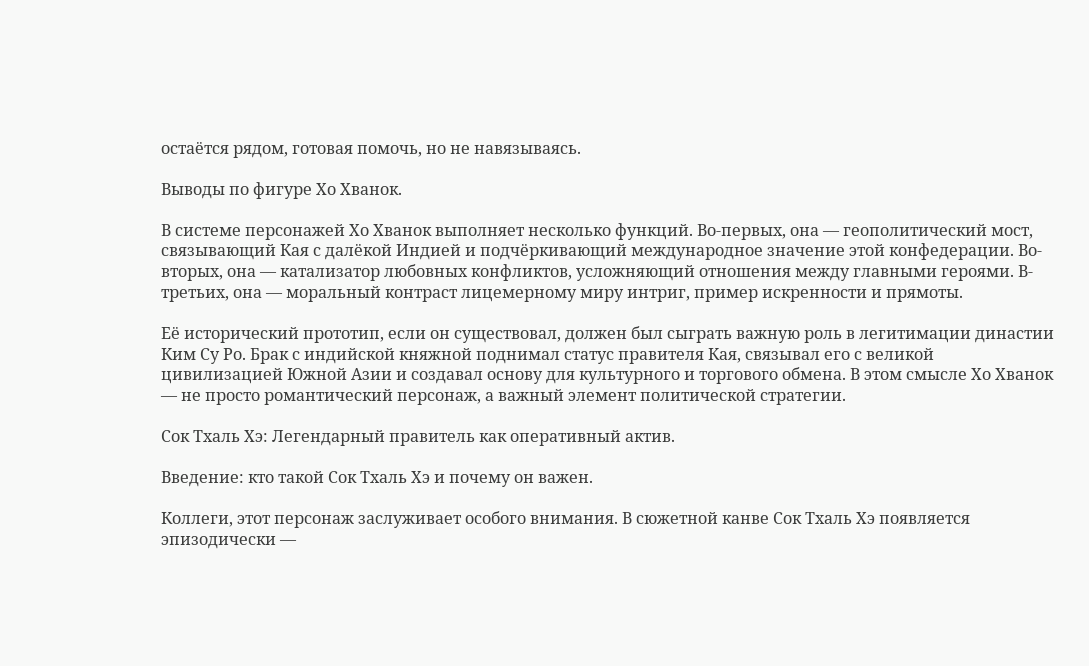остаётся рядом, готовая помочь, но не навязываясь.

Выводы по фигуре Хо Хванок.

В системе персонажей Хо Хванок выполняет несколько функций. Во-первых, она — геополитический мост, связывающий Кая с далёкой Индией и подчёркивающий международное значение этой конфедерации. Во-вторых, она — катализатор любовных конфликтов, усложняющий отношения между главными героями. В-третьих, она — моральный контраст лицемерному миру интриг, пример искренности и прямоты.

Её исторический прототип, если он существовал, должен был сыграть важную роль в легитимации династии Ким Су Ро. Брак с индийской княжной поднимал статус правителя Кая, связывал его с великой цивилизацией Южной Азии и создавал основу для культурного и торгового обмена. В этом смысле Хо Хванок — не просто романтический персонаж, а важный элемент политической стратегии.

Сок Тхаль Хэ: Легендарный правитель как оперативный актив.

Введение: кто такой Сок Тхаль Хэ и почему он важен.

Коллеги, этот персонаж заслуживает особого внимания. В сюжетной канве Сок Тхаль Хэ появляется эпизодически —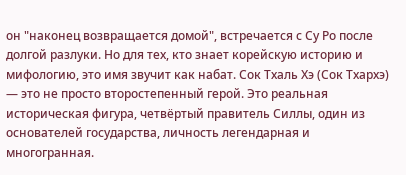он "наконец возвращается домой", встречается с Су Ро после долгой разлуки. Но для тех, кто знает корейскую историю и мифологию, это имя звучит как набат. Сок Тхаль Хэ (Сок Тхархэ) — это не просто второстепенный герой. Это реальная историческая фигура, четвёртый правитель Силлы, один из основателей государства, личность легендарная и многогранная.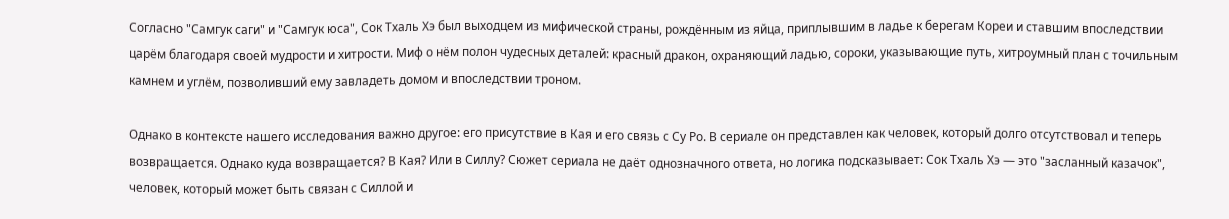Согласно "Самгук саги" и "Самгук юса", Сок Тхаль Хэ был выходцем из мифической страны, рождённым из яйца, приплывшим в ладье к берегам Кореи и ставшим впоследствии царём благодаря своей мудрости и хитрости. Миф о нём полон чудесных деталей: красный дракон, охраняющий ладью, сороки, указывающие путь, хитроумный план с точильным камнем и углём, позволивший ему завладеть домом и впоследствии троном.

Однако в контексте нашего исследования важно другое: его присутствие в Кая и его связь с Су Ро. В сериале он представлен как человек, который долго отсутствовал и теперь возвращается. Однако куда возвращается? В Кая? Или в Силлу? Сюжет сериала не даёт однозначного ответа, но логика подсказывает: Сок Тхаль Хэ — это "засланный казачок", человек, который может быть связан с Силлой и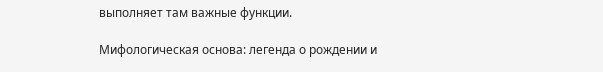выполняет там важные функции.

Мифологическая основа: легенда о рождении и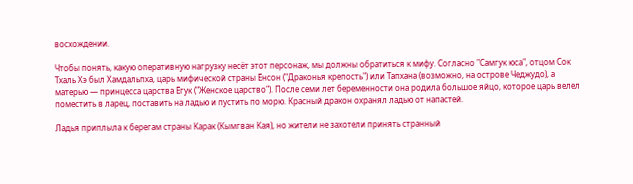восхождении.

Чтобы понять, какую оперативную нагрузку несёт этот персонаж, мы должны обратиться к мифу. Согласно "Самгук юса", отцом Сок Тхаль Хэ был Хамдальпха, царь мифической страны Ёнсон ("Драконья крепость") или Тапхана (возможно, на острове Чеджудо), а матерью — принцесса царства Ёгук ("Женское царство"). После семи лет беременности она родила большое яйцо, которое царь велел поместить в ларец, поставить на ладью и пустить по морю. Красный дракон охранял ладью от напастей.

Ладья приплыла к берегам страны Карак (Кымгван Кая), но жители не захотели принять странный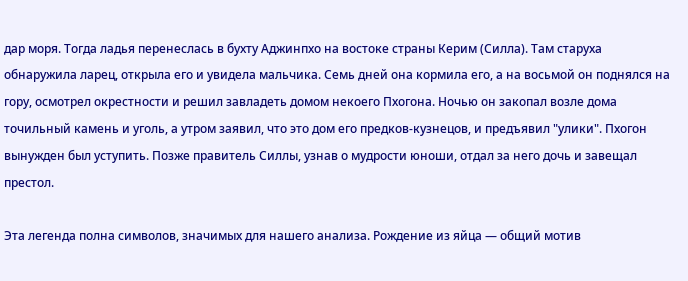дар моря. Тогда ладья перенеслась в бухту Аджинпхо на востоке страны Керим (Силла). Там старуха обнаружила ларец, открыла его и увидела мальчика. Семь дней она кормила его, а на восьмой он поднялся на гору, осмотрел окрестности и решил завладеть домом некоего Пхогона. Ночью он закопал возле дома точильный камень и уголь, а утром заявил, что это дом его предков-кузнецов, и предъявил "улики". Пхогон вынужден был уступить. Позже правитель Силлы, узнав о мудрости юноши, отдал за него дочь и завещал престол.

Эта легенда полна символов, значимых для нашего анализа. Рождение из яйца — общий мотив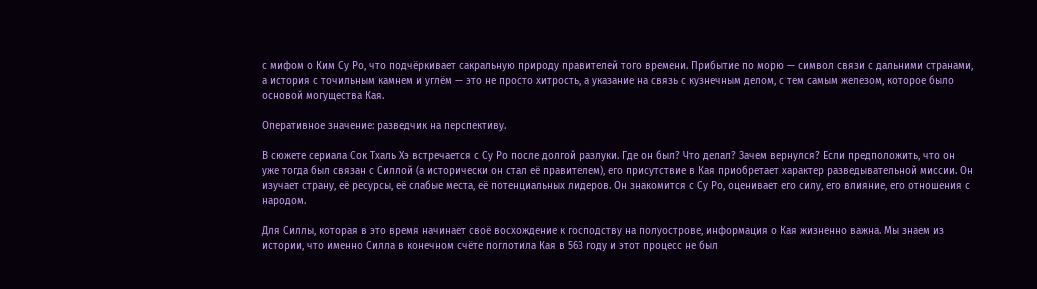с мифом о Ким Су Ро, что подчёркивает сакральную природу правителей того времени. Прибытие по морю — символ связи с дальними странами, а история с точильным камнем и углём — это не просто хитрость, а указание на связь с кузнечным делом, с тем самым железом, которое было основой могущества Кая.

Оперативное значение: разведчик на перспективу.

В сюжете сериала Сок Тхаль Хэ встречается с Су Ро после долгой разлуки. Где он был? Что делал? Зачем вернулся? Если предположить, что он уже тогда был связан с Силлой (а исторически он стал её правителем), его присутствие в Кая приобретает характер разведывательной миссии. Он изучает страну, её ресурсы, её слабые места, её потенциальных лидеров. Он знакомится с Су Ро, оценивает его силу, его влияние, его отношения с народом.

Для Силлы, которая в это время начинает своё восхождение к господству на полуострове, информация о Кая жизненно важна. Мы знаем из истории, что именно Силла в конечном счёте поглотила Кая в 563 году и этот процесс не был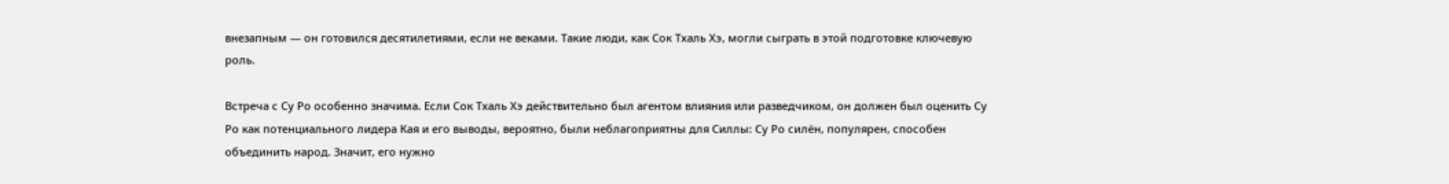внезапным — он готовился десятилетиями, если не веками. Такие люди, как Сок Тхаль Хэ, могли сыграть в этой подготовке ключевую роль.

Встреча с Су Ро особенно значима. Если Сок Тхаль Хэ действительно был агентом влияния или разведчиком, он должен был оценить Су Ро как потенциального лидера Кая и его выводы, вероятно, были неблагоприятны для Силлы: Су Ро силён, популярен, способен объединить народ. Значит, его нужно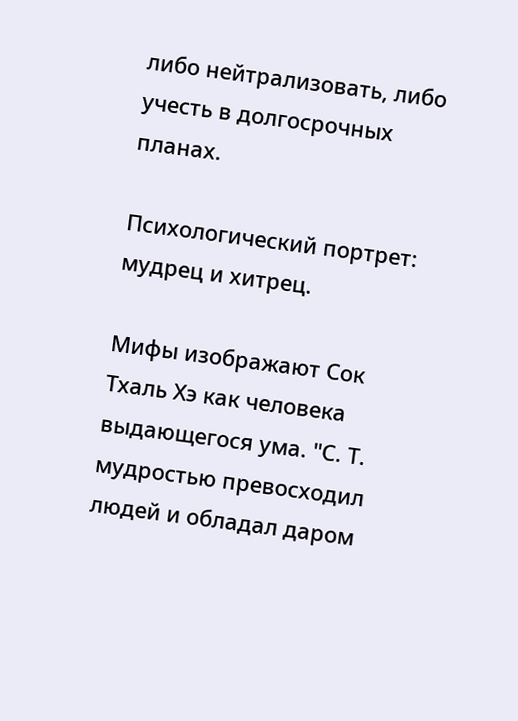либо нейтрализовать, либо учесть в долгосрочных планах.

Психологический портрет: мудрец и хитрец.

Мифы изображают Сок Тхаль Хэ как человека выдающегося ума. "С. Т. мудростью превосходил людей и обладал даром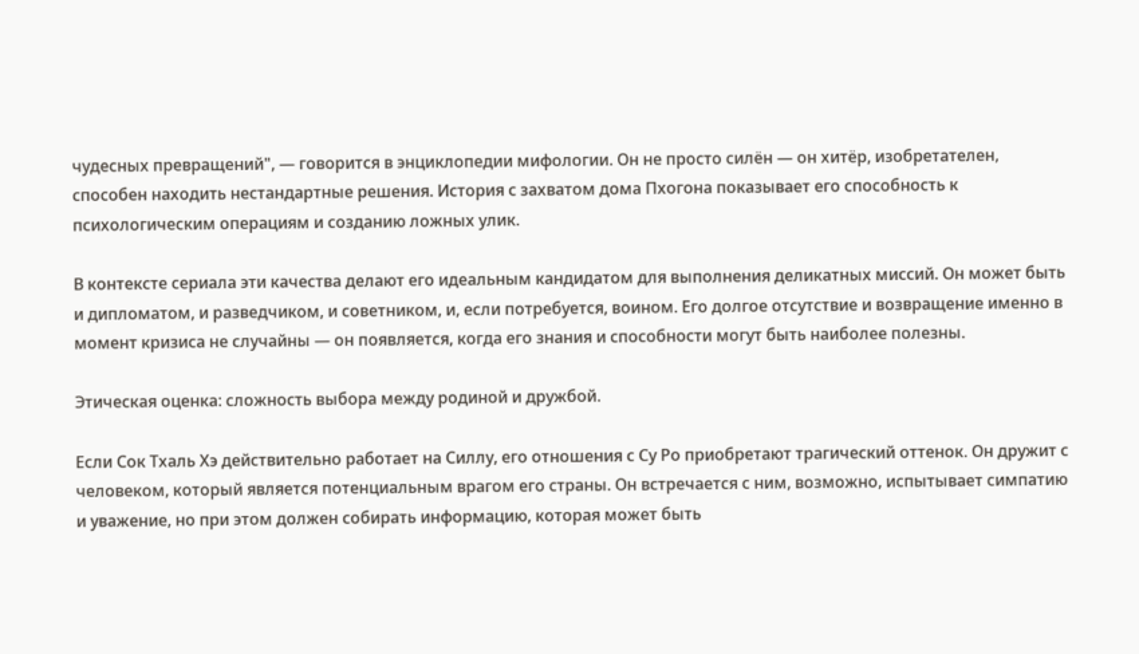чудесных превращений", — говорится в энциклопедии мифологии. Он не просто силён — он хитёр, изобретателен, способен находить нестандартные решения. История с захватом дома Пхогона показывает его способность к психологическим операциям и созданию ложных улик.

В контексте сериала эти качества делают его идеальным кандидатом для выполнения деликатных миссий. Он может быть и дипломатом, и разведчиком, и советником, и, если потребуется, воином. Его долгое отсутствие и возвращение именно в момент кризиса не случайны — он появляется, когда его знания и способности могут быть наиболее полезны.

Этическая оценка: сложность выбора между родиной и дружбой.

Если Сок Тхаль Хэ действительно работает на Силлу, его отношения с Су Ро приобретают трагический оттенок. Он дружит с человеком, который является потенциальным врагом его страны. Он встречается с ним, возможно, испытывает симпатию и уважение, но при этом должен собирать информацию, которая может быть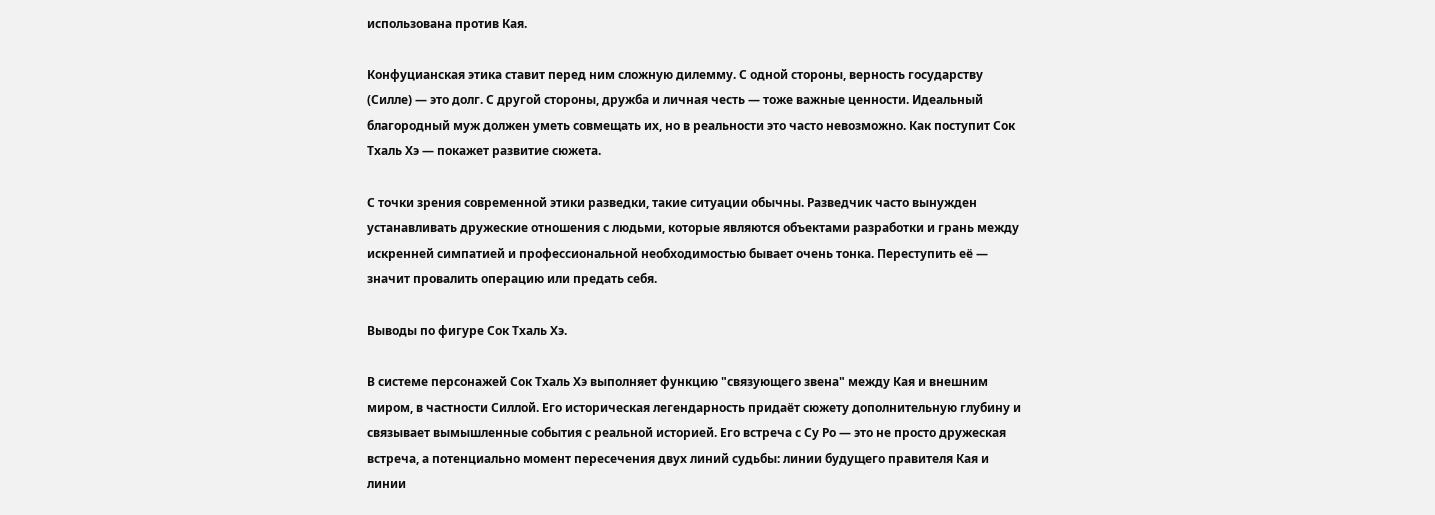использована против Кая.

Конфуцианская этика ставит перед ним сложную дилемму. С одной стороны, верность государству (Силле) — это долг. С другой стороны, дружба и личная честь — тоже важные ценности. Идеальный благородный муж должен уметь совмещать их, но в реальности это часто невозможно. Как поступит Сок Тхаль Хэ — покажет развитие сюжета.

С точки зрения современной этики разведки, такие ситуации обычны. Разведчик часто вынужден устанавливать дружеские отношения с людьми, которые являются объектами разработки и грань между искренней симпатией и профессиональной необходимостью бывает очень тонка. Переступить её — значит провалить операцию или предать себя.

Выводы по фигуре Сок Тхаль Хэ.

В системе персонажей Сок Тхаль Хэ выполняет функцию "связующего звена" между Кая и внешним миром, в частности Силлой. Его историческая легендарность придаёт сюжету дополнительную глубину и связывает вымышленные события с реальной историей. Его встреча с Су Ро — это не просто дружеская встреча, а потенциально момент пересечения двух линий судьбы: линии будущего правителя Кая и линии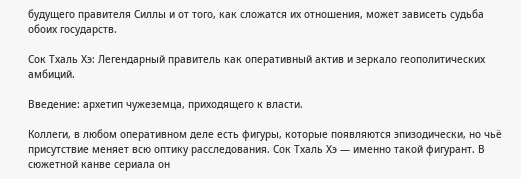будущего правителя Силлы и от того, как сложатся их отношения, может зависеть судьба обоих государств.

Сок Тхаль Хэ: Легендарный правитель как оперативный актив и зеркало геополитических амбиций.

Введение: архетип чужеземца, приходящего к власти.

Коллеги, в любом оперативном деле есть фигуры, которые появляются эпизодически, но чьё присутствие меняет всю оптику расследования. Сок Тхаль Хэ — именно такой фигурант. В сюжетной канве сериала он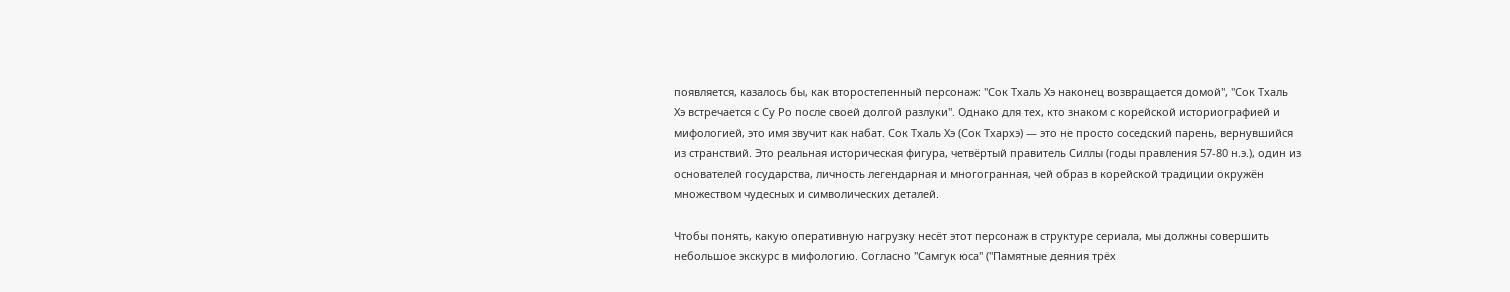появляется, казалось бы, как второстепенный персонаж: "Сок Тхаль Хэ наконец возвращается домой", "Сок Тхаль Хэ встречается с Су Ро после своей долгой разлуки". Однако для тех, кто знаком с корейской историографией и мифологией, это имя звучит как набат. Сок Тхаль Хэ (Сок Тхархэ) — это не просто соседский парень, вернувшийся из странствий. Это реальная историческая фигура, четвёртый правитель Силлы (годы правления 57-80 н.э.), один из основателей государства, личность легендарная и многогранная, чей образ в корейской традиции окружён множеством чудесных и символических деталей.

Чтобы понять, какую оперативную нагрузку несёт этот персонаж в структуре сериала, мы должны совершить небольшое экскурс в мифологию. Согласно "Самгук юса" ("Памятные деяния трёх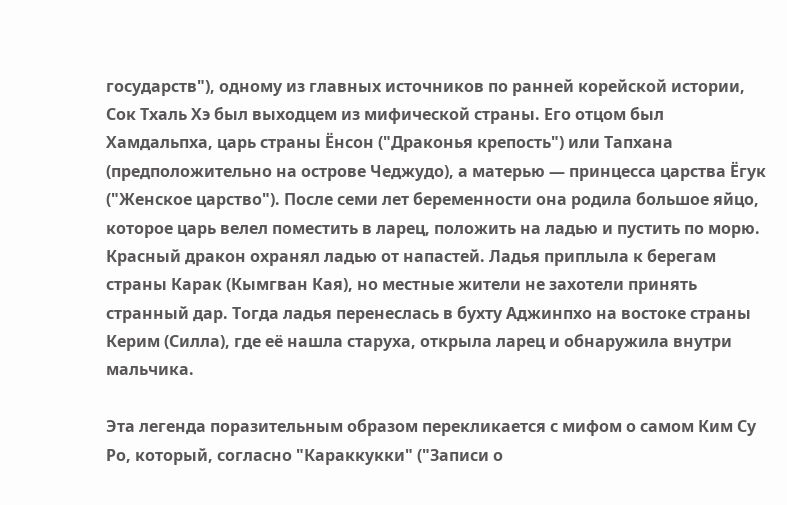государств"), одному из главных источников по ранней корейской истории, Сок Тхаль Хэ был выходцем из мифической страны. Его отцом был Хамдальпха, царь страны Ёнсон ("Драконья крепость") или Тапхана (предположительно на острове Чеджудо), а матерью — принцесса царства Ёгук ("Женское царство"). После семи лет беременности она родила большое яйцо, которое царь велел поместить в ларец, положить на ладью и пустить по морю. Красный дракон охранял ладью от напастей. Ладья приплыла к берегам страны Карак (Кымгван Кая), но местные жители не захотели принять странный дар. Тогда ладья перенеслась в бухту Аджинпхо на востоке страны Керим (Силла), где её нашла старуха, открыла ларец и обнаружила внутри мальчика.

Эта легенда поразительным образом перекликается с мифом о самом Ким Су Ро, который, согласно "Караккукки" ("Записи о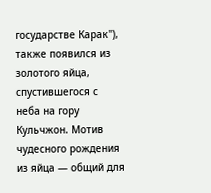государстве Карак"), также появился из золотого яйца, спустившегося с неба на гору Кульчжон. Мотив чудесного рождения из яйца — общий для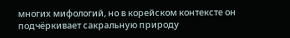многих мифологий, но в корейском контексте он подчёркивает сакральную природу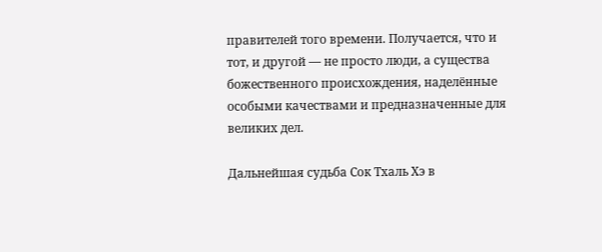правителей того времени. Получается, что и тот, и другой — не просто люди, а существа божественного происхождения, наделённые особыми качествами и предназначенные для великих дел.

Дальнейшая судьба Сок Тхаль Хэ в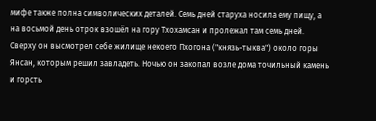мифе также полна символических деталей. Семь дней старуха носила ему пищу, а на восьмой день отрок взошёл на гору Тхохамсан и пролежал там семь дней. Сверху он высмотрел себе жилище некоего Пхогона ("князь-тыква") около горы Янсан, которым решил завладеть. Ночью он закопал возле дома точильный камень и горсть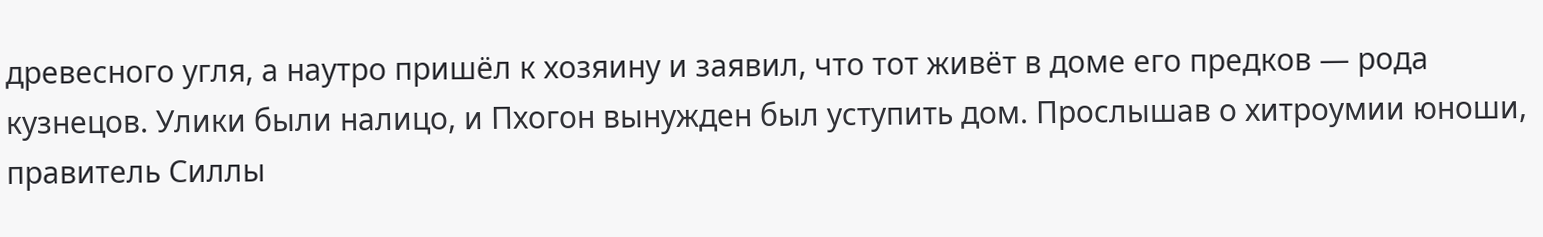древесного угля, а наутро пришёл к хозяину и заявил, что тот живёт в доме его предков — рода кузнецов. Улики были налицо, и Пхогон вынужден был уступить дом. Прослышав о хитроумии юноши, правитель Силлы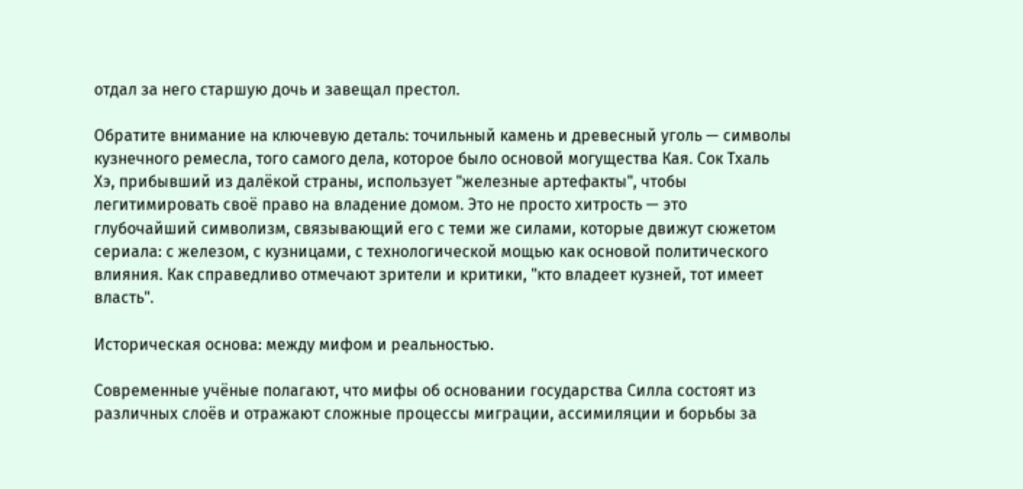отдал за него старшую дочь и завещал престол.

Обратите внимание на ключевую деталь: точильный камень и древесный уголь — символы кузнечного ремесла, того самого дела, которое было основой могущества Кая. Сок Тхаль Хэ, прибывший из далёкой страны, использует "железные артефакты", чтобы легитимировать своё право на владение домом. Это не просто хитрость — это глубочайший символизм, связывающий его с теми же силами, которые движут сюжетом сериала: с железом, с кузницами, с технологической мощью как основой политического влияния. Как справедливо отмечают зрители и критики, "кто владеет кузней, тот имеет власть".

Историческая основа: между мифом и реальностью.

Современные учёные полагают, что мифы об основании государства Силла состоят из различных слоёв и отражают сложные процессы миграции, ассимиляции и борьбы за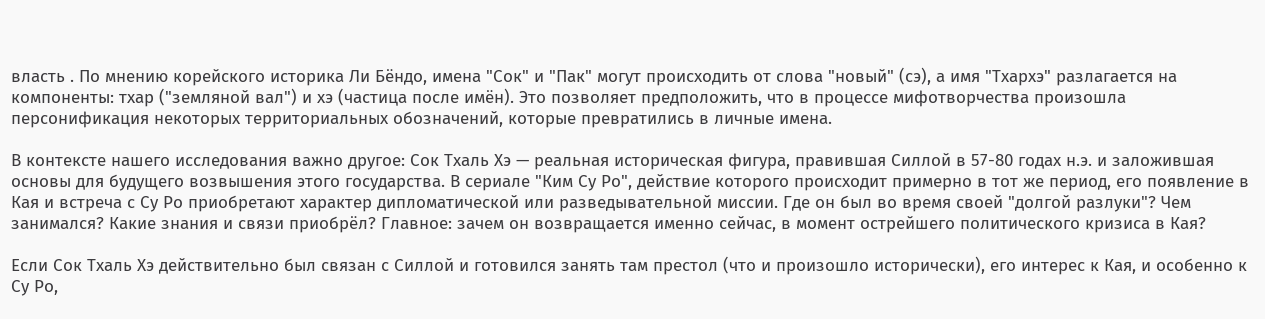власть . По мнению корейского историка Ли Бёндо, имена "Сок" и "Пак" могут происходить от слова "новый" (сэ), а имя "Тхархэ" разлагается на компоненты: тхар ("земляной вал") и хэ (частица после имён). Это позволяет предположить, что в процессе мифотворчества произошла персонификация некоторых территориальных обозначений, которые превратились в личные имена.

В контексте нашего исследования важно другое: Сок Тхаль Хэ — реальная историческая фигура, правившая Силлой в 57-80 годах н.э. и заложившая основы для будущего возвышения этого государства. В сериале "Ким Су Ро", действие которого происходит примерно в тот же период, его появление в Кая и встреча с Су Ро приобретают характер дипломатической или разведывательной миссии. Где он был во время своей "долгой разлуки"? Чем занимался? Какие знания и связи приобрёл? Главное: зачем он возвращается именно сейчас, в момент острейшего политического кризиса в Кая?

Если Сок Тхаль Хэ действительно был связан с Силлой и готовился занять там престол (что и произошло исторически), его интерес к Кая, и особенно к Су Ро,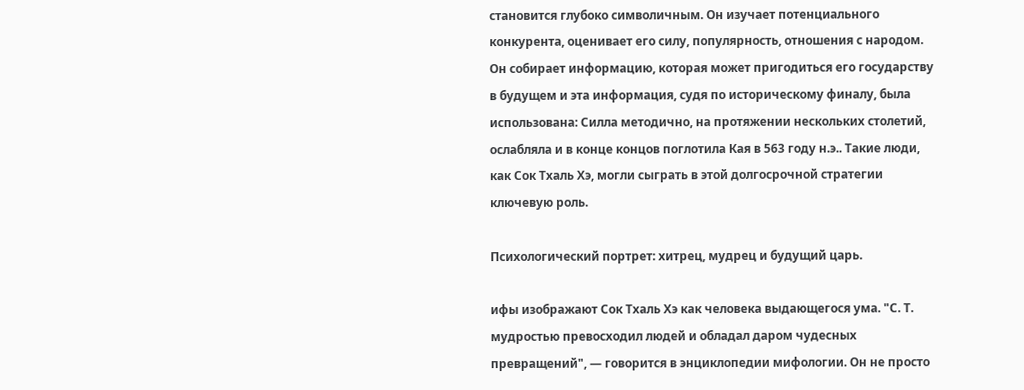становится глубоко символичным. Он изучает потенциального конкурента, оценивает его силу, популярность, отношения с народом. Он собирает информацию, которая может пригодиться его государству в будущем и эта информация, судя по историческому финалу, была использована: Силла методично, на протяжении нескольких столетий, ослабляла и в конце концов поглотила Кая в 563 году н.э.. Такие люди, как Сок Тхаль Хэ, могли сыграть в этой долгосрочной стратегии ключевую роль.

Психологический портрет: хитрец, мудрец и будущий царь.

ифы изображают Сок Тхаль Хэ как человека выдающегося ума. "С. Т. мудростью превосходил людей и обладал даром чудесных превращений", — говорится в энциклопедии мифологии. Он не просто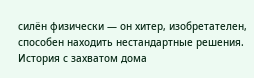силён физически — он хитер, изобретателен, способен находить нестандартные решения. История с захватом дома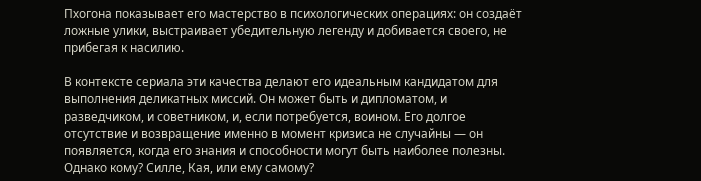Пхогона показывает его мастерство в психологических операциях: он создаёт ложные улики, выстраивает убедительную легенду и добивается своего, не прибегая к насилию.

В контексте сериала эти качества делают его идеальным кандидатом для выполнения деликатных миссий. Он может быть и дипломатом, и разведчиком, и советником, и, если потребуется, воином. Его долгое отсутствие и возвращение именно в момент кризиса не случайны — он появляется, когда его знания и способности могут быть наиболее полезны. Однако кому? Силле, Кая, или ему самому?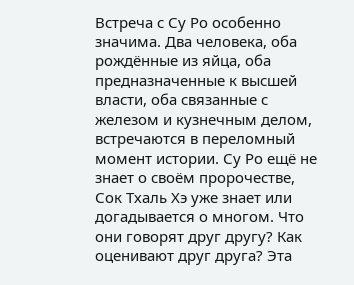Встреча с Су Ро особенно значима. Два человека, оба рождённые из яйца, оба предназначенные к высшей власти, оба связанные с железом и кузнечным делом, встречаются в переломный момент истории. Су Ро ещё не знает о своём пророчестве, Сок Тхаль Хэ уже знает или догадывается о многом. Что они говорят друг другу? Как оценивают друг друга? Эта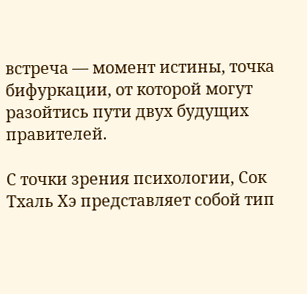встреча — момент истины, точка бифуркации, от которой могут разойтись пути двух будущих правителей.

С точки зрения психологии, Сок Тхаль Хэ представляет собой тип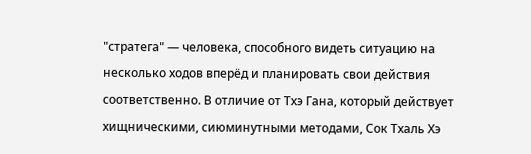"стратега" — человека, способного видеть ситуацию на несколько ходов вперёд и планировать свои действия соответственно. В отличие от Тхэ Гана, который действует хищническими, сиюминутными методами, Сок Тхаль Хэ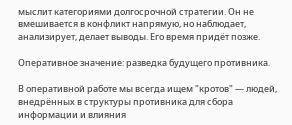мыслит категориями долгосрочной стратегии. Он не вмешивается в конфликт напрямую, но наблюдает, анализирует, делает выводы. Его время придёт позже.

Оперативное значение: разведка будущего противника.

В оперативной работе мы всегда ищем "кротов" — людей, внедрённых в структуры противника для сбора информации и влияния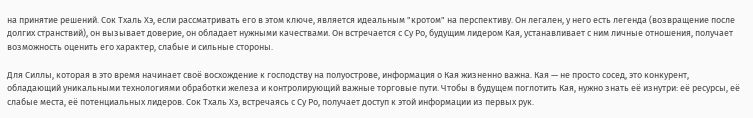на принятие решений. Сок Тхаль Хэ, если рассматривать его в этом ключе, является идеальным "кротом" на перспективу. Он легален, у него есть легенда (возвращение после долгих странствий), он вызывает доверие, он обладает нужными качествами. Он встречается с Су Ро, будущим лидером Кая, устанавливает с ним личные отношения, получает возможность оценить его характер, слабые и сильные стороны.

Для Силлы, которая в это время начинает своё восхождение к господству на полуострове, информация о Кая жизненно важна. Кая — не просто сосед, это конкурент, обладающий уникальными технологиями обработки железа и контролирующий важные торговые пути. Чтобы в будущем поглотить Кая, нужно знать её изнутри: её ресурсы, её слабые места, её потенциальных лидеров. Сок Тхаль Хэ, встречаясь с Су Ро, получает доступ к этой информации из первых рук.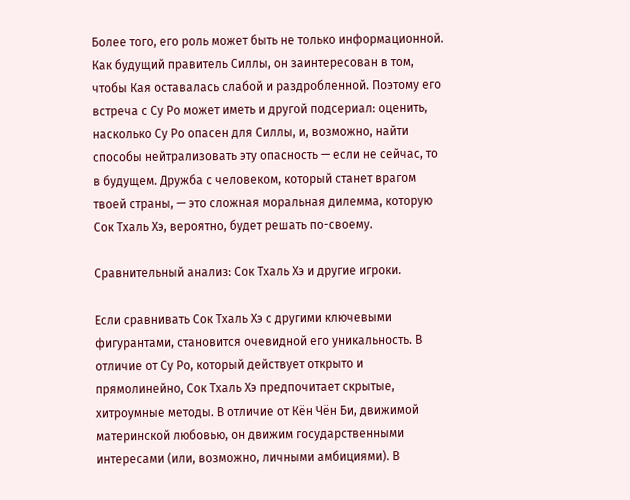Более того, его роль может быть не только информационной. Как будущий правитель Силлы, он заинтересован в том, чтобы Кая оставалась слабой и раздробленной. Поэтому его встреча с Су Ро может иметь и другой подсериал: оценить, насколько Су Ро опасен для Силлы, и, возможно, найти способы нейтрализовать эту опасность — если не сейчас, то в будущем. Дружба с человеком, который станет врагом твоей страны, — это сложная моральная дилемма, которую Сок Тхаль Хэ, вероятно, будет решать по-своему.

Сравнительный анализ: Сок Тхаль Хэ и другие игроки.

Если сравнивать Сок Тхаль Хэ с другими ключевыми фигурантами, становится очевидной его уникальность. В отличие от Су Ро, который действует открыто и прямолинейно, Сок Тхаль Хэ предпочитает скрытые, хитроумные методы. В отличие от Кён Чён Би, движимой материнской любовью, он движим государственными интересами (или, возможно, личными амбициями). В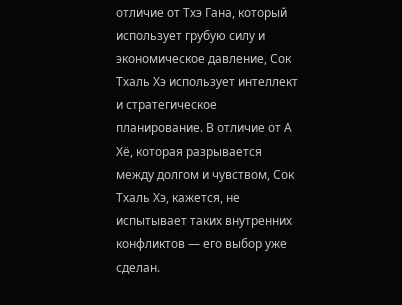отличие от Тхэ Гана, который использует грубую силу и экономическое давление, Сок Тхаль Хэ использует интеллект и стратегическое планирование. В отличие от А Хё, которая разрывается между долгом и чувством, Сок Тхаль Хэ, кажется, не испытывает таких внутренних конфликтов — его выбор уже сделан.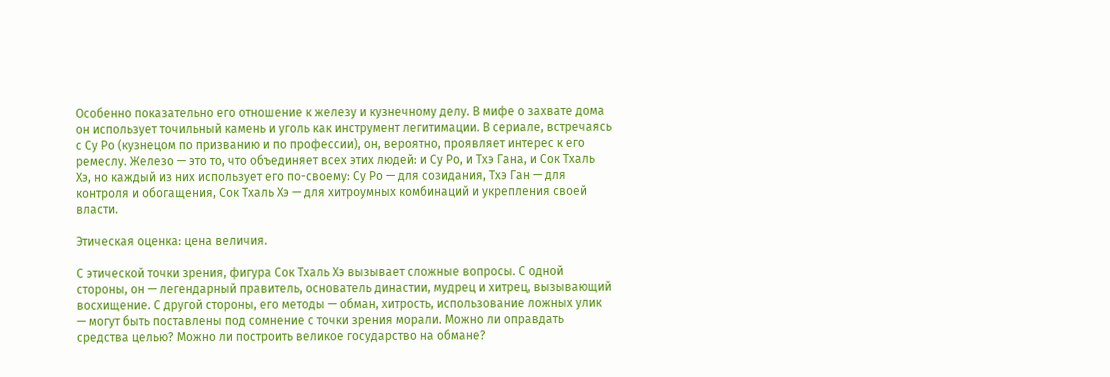Особенно показательно его отношение к железу и кузнечному делу. В мифе о захвате дома он использует точильный камень и уголь как инструмент легитимации. В сериале, встречаясь с Су Ро (кузнецом по призванию и по профессии), он, вероятно, проявляет интерес к его ремеслу. Железо — это то, что объединяет всех этих людей: и Су Ро, и Тхэ Гана, и Сок Тхаль Хэ, но каждый из них использует его по-своему: Су Ро — для созидания, Тхэ Ган — для контроля и обогащения, Сок Тхаль Хэ — для хитроумных комбинаций и укрепления своей власти.

Этическая оценка: цена величия.

С этической точки зрения, фигура Сок Тхаль Хэ вызывает сложные вопросы. С одной стороны, он — легендарный правитель, основатель династии, мудрец и хитрец, вызывающий восхищение. С другой стороны, его методы — обман, хитрость, использование ложных улик — могут быть поставлены под сомнение с точки зрения морали. Можно ли оправдать средства целью? Можно ли построить великое государство на обмане?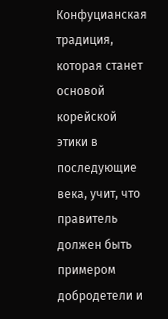Конфуцианская традиция, которая станет основой корейской этики в последующие века, учит, что правитель должен быть примером добродетели и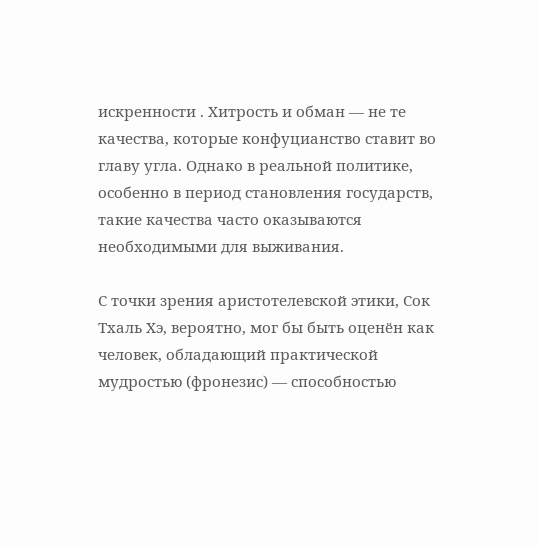искренности . Хитрость и обман — не те качества, которые конфуцианство ставит во главу угла. Однако в реальной политике, особенно в период становления государств, такие качества часто оказываются необходимыми для выживания.

С точки зрения аристотелевской этики, Сок Тхаль Хэ, вероятно, мог бы быть оценён как человек, обладающий практической мудростью (фронезис) — способностью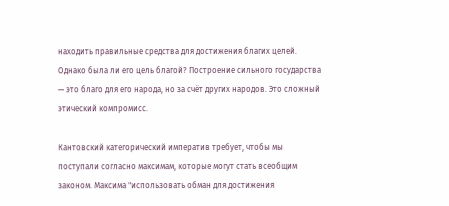находить правильные средства для достижения благих целей. Однако была ли его цель благой? Построение сильного государства — это благо для его народа, но за счёт других народов. Это сложный этический компромисс.

Кантовский категорический императив требует, чтобы мы поступали согласно максимам, которые могут стать всеобщим законом. Максима "использовать обман для достижения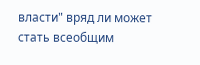власти" вряд ли может стать всеобщим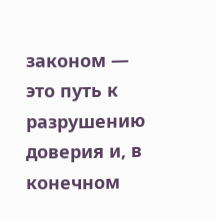законом — это путь к разрушению доверия и, в конечном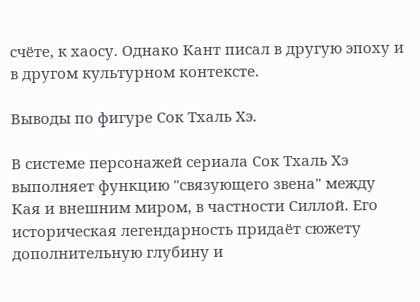счёте, к хаосу. Однако Кант писал в другую эпоху и в другом культурном контексте.

Выводы по фигуре Сок Тхаль Хэ.

В системе персонажей сериала Сок Тхаль Хэ выполняет функцию "связующего звена" между Кая и внешним миром, в частности Силлой. Его историческая легендарность придаёт сюжету дополнительную глубину и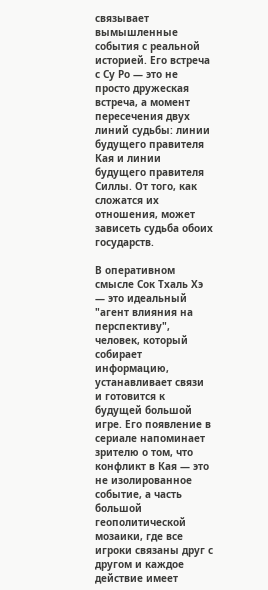связывает вымышленные события с реальной историей. Его встреча с Су Ро — это не просто дружеская встреча, а момент пересечения двух линий судьбы: линии будущего правителя Кая и линии будущего правителя Силлы. От того, как сложатся их отношения, может зависеть судьба обоих государств.

В оперативном смысле Сок Тхаль Хэ — это идеальный "агент влияния на перспективу", человек, который собирает информацию, устанавливает связи и готовится к будущей большой игре. Его появление в сериале напоминает зрителю о том, что конфликт в Кая — это не изолированное событие, а часть большой геополитической мозаики, где все игроки связаны друг с другом и каждое действие имеет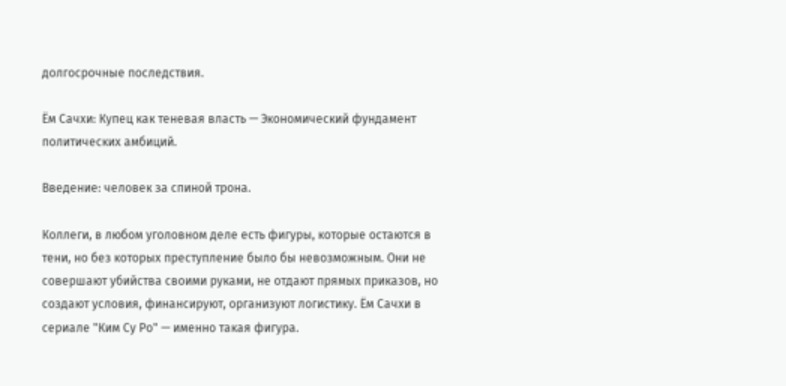долгосрочные последствия.

Ём Сачхи: Купец как теневая власть — Экономический фундамент политических амбиций.

Введение: человек за спиной трона.

Коллеги, в любом уголовном деле есть фигуры, которые остаются в тени, но без которых преступление было бы невозможным. Они не совершают убийства своими руками, не отдают прямых приказов, но создают условия, финансируют, организуют логистику. Ём Сачхи в сериале "Ким Су Ро" — именно такая фигура.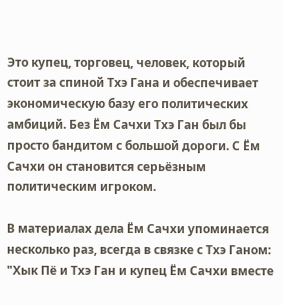Это купец, торговец, человек, который стоит за спиной Тхэ Гана и обеспечивает экономическую базу его политических амбиций. Без Ём Сачхи Тхэ Ган был бы просто бандитом с большой дороги. С Ём Сачхи он становится серьёзным политическим игроком.

В материалах дела Ём Сачхи упоминается несколько раз, всегда в связке с Тхэ Ганом: "Хык Пё и Тхэ Ган и купец Ём Сачхи вместе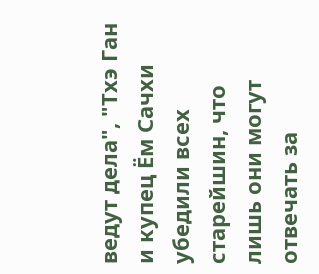ведут дела", "Тхэ Ган и купец Ём Сачхи убедили всех старейшин, что лишь они могут отвечать за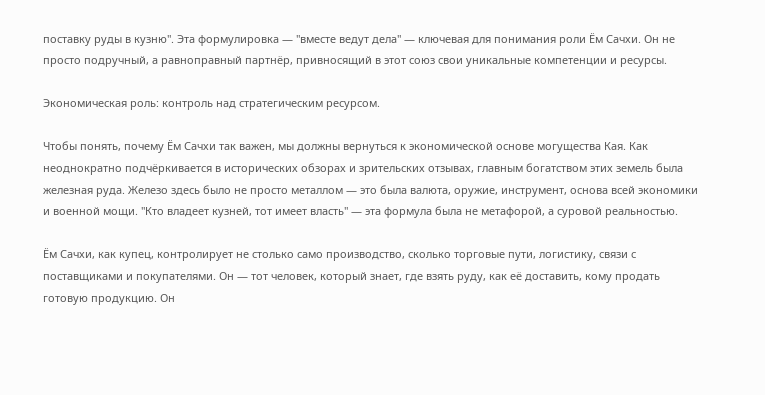поставку руды в кузню". Эта формулировка — "вместе ведут дела" — ключевая для понимания роли Ём Сачхи. Он не просто подручный, а равноправный партнёр, привносящий в этот союз свои уникальные компетенции и ресурсы.

Экономическая роль: контроль над стратегическим ресурсом.

Чтобы понять, почему Ём Сачхи так важен, мы должны вернуться к экономической основе могущества Кая. Как неоднократно подчёркивается в исторических обзорах и зрительских отзывах, главным богатством этих земель была железная руда. Железо здесь было не просто металлом — это была валюта, оружие, инструмент, основа всей экономики и военной мощи. "Кто владеет кузней, тот имеет власть" — эта формула была не метафорой, а суровой реальностью.

Ём Сачхи, как купец, контролирует не столько само производство, сколько торговые пути, логистику, связи с поставщиками и покупателями. Он — тот человек, который знает, где взять руду, как её доставить, кому продать готовую продукцию. Он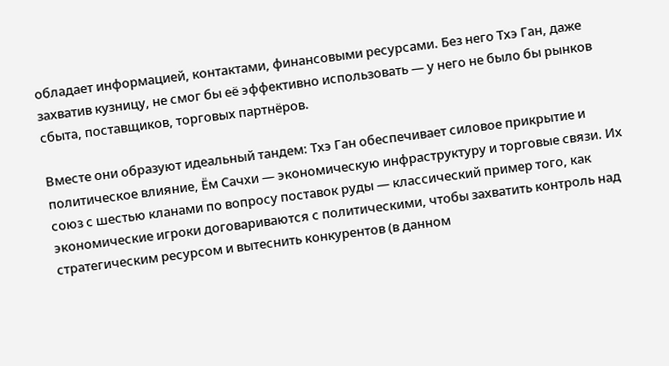обладает информацией, контактами, финансовыми ресурсами. Без него Тхэ Ган, даже захватив кузницу, не смог бы её эффективно использовать — у него не было бы рынков сбыта, поставщиков, торговых партнёров.

Вместе они образуют идеальный тандем: Тхэ Ган обеспечивает силовое прикрытие и политическое влияние, Ём Сачхи — экономическую инфраструктуру и торговые связи. Их союз с шестью кланами по вопросу поставок руды — классический пример того, как экономические игроки договариваются с политическими, чтобы захватить контроль над стратегическим ресурсом и вытеснить конкурентов (в данном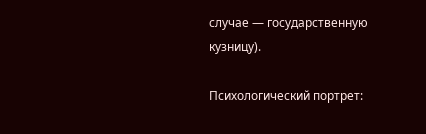случае — государственную кузницу).

Психологический портрет: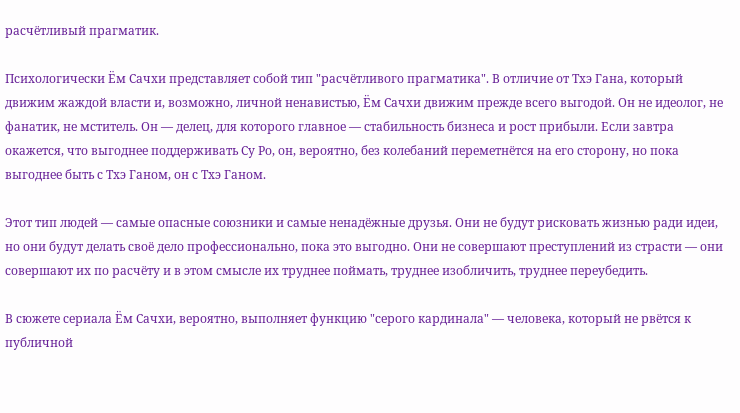расчётливый прагматик.

Психологически Ём Сачхи представляет собой тип "расчётливого прагматика". В отличие от Тхэ Гана, который движим жаждой власти и, возможно, личной ненавистью, Ём Сачхи движим прежде всего выгодой. Он не идеолог, не фанатик, не мститель. Он — делец, для которого главное — стабильность бизнеса и рост прибыли. Если завтра окажется, что выгоднее поддерживать Су Ро, он, вероятно, без колебаний переметнётся на его сторону, но пока выгоднее быть с Тхэ Ганом, он с Тхэ Ганом.

Этот тип людей — самые опасные союзники и самые ненадёжные друзья. Они не будут рисковать жизнью ради идеи, но они будут делать своё дело профессионально, пока это выгодно. Они не совершают преступлений из страсти — они совершают их по расчёту и в этом смысле их труднее поймать, труднее изобличить, труднее переубедить.

В сюжете сериала Ём Сачхи, вероятно, выполняет функцию "серого кардинала" — человека, который не рвётся к публичной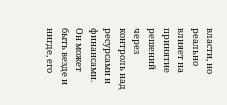власти, но реально влияет на принятие решений через контроль над ресурсами и финансами. Он может быть везде и нигде, его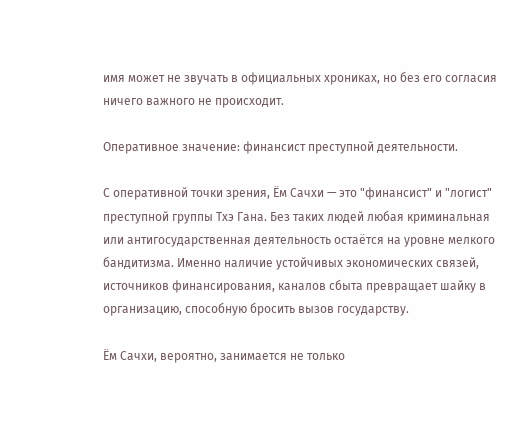имя может не звучать в официальных хрониках, но без его согласия ничего важного не происходит.

Оперативное значение: финансист преступной деятельности.

С оперативной точки зрения, Ём Сачхи — это "финансист" и "логист" преступной группы Тхэ Гана. Без таких людей любая криминальная или антигосударственная деятельность остаётся на уровне мелкого бандитизма. Именно наличие устойчивых экономических связей, источников финансирования, каналов сбыта превращает шайку в организацию, способную бросить вызов государству.

Ём Сачхи, вероятно, занимается не только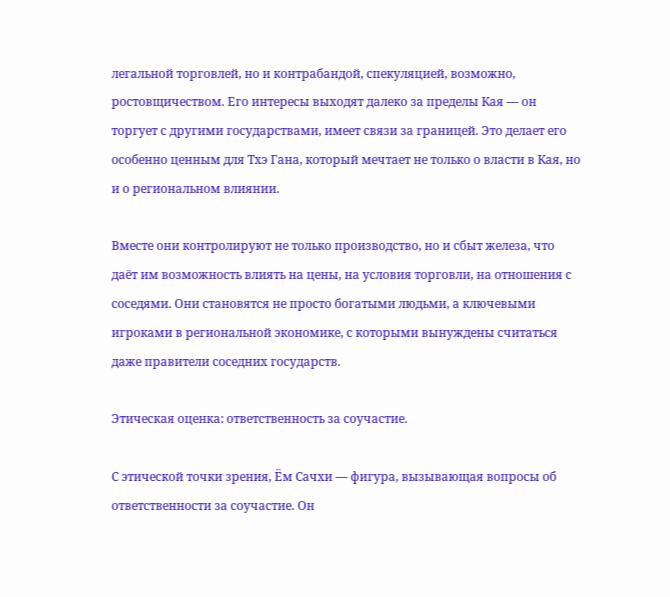легальной торговлей, но и контрабандой, спекуляцией, возможно, ростовщичеством. Его интересы выходят далеко за пределы Кая — он торгует с другими государствами, имеет связи за границей. Это делает его особенно ценным для Тхэ Гана, который мечтает не только о власти в Кая, но и о региональном влиянии.

Вместе они контролируют не только производство, но и сбыт железа, что даёт им возможность влиять на цены, на условия торговли, на отношения с соседями. Они становятся не просто богатыми людьми, а ключевыми игроками в региональной экономике, с которыми вынуждены считаться даже правители соседних государств.

Этическая оценка: ответственность за соучастие.

С этической точки зрения, Ём Сачхи — фигура, вызывающая вопросы об ответственности за соучастие. Он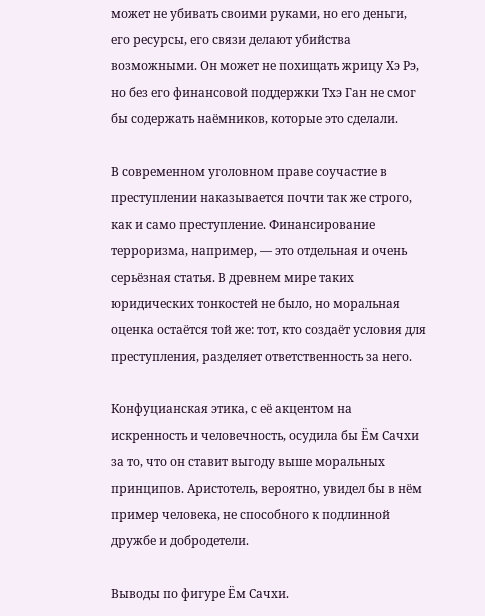может не убивать своими руками, но его деньги, его ресурсы, его связи делают убийства возможными. Он может не похищать жрицу Хэ Рэ, но без его финансовой поддержки Тхэ Ган не смог бы содержать наёмников, которые это сделали.

В современном уголовном праве соучастие в преступлении наказывается почти так же строго, как и само преступление. Финансирование терроризма, например, — это отдельная и очень серьёзная статья. В древнем мире таких юридических тонкостей не было, но моральная оценка остаётся той же: тот, кто создаёт условия для преступления, разделяет ответственность за него.

Конфуцианская этика, с её акцентом на искренность и человечность, осудила бы Ём Сачхи за то, что он ставит выгоду выше моральных принципов. Аристотель, вероятно, увидел бы в нём пример человека, не способного к подлинной дружбе и добродетели.

Выводы по фигуре Ём Сачхи.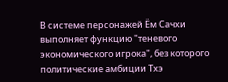В системе персонажей Ём Сачхи выполняет функцию "теневого экономического игрока", без которого политические амбиции Тхэ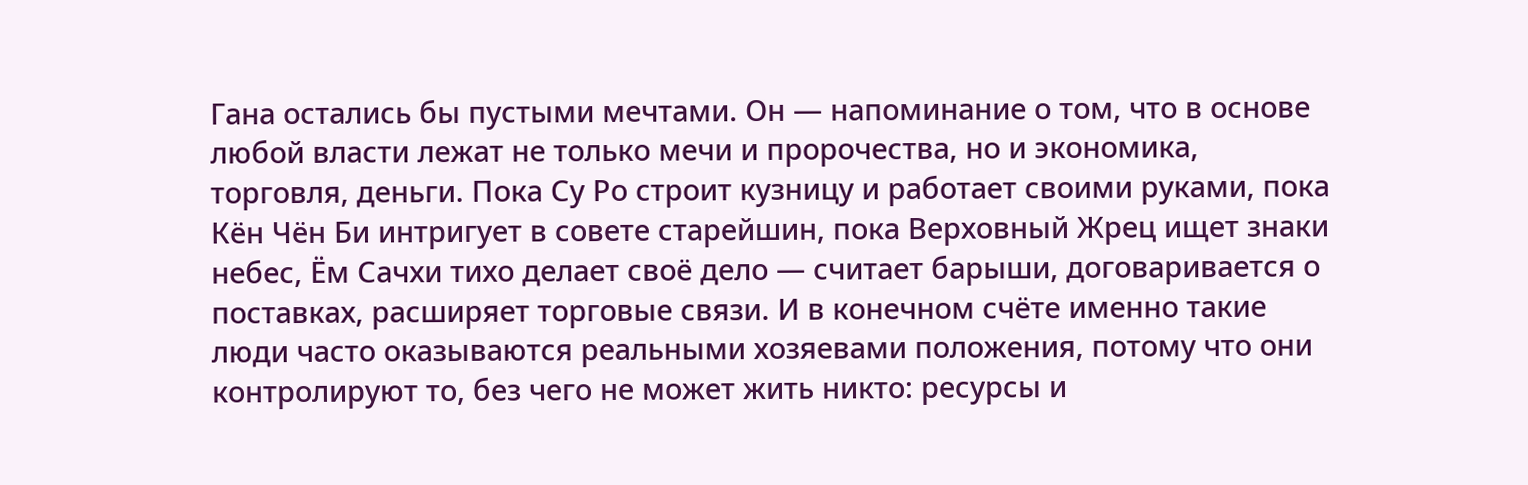Гана остались бы пустыми мечтами. Он — напоминание о том, что в основе любой власти лежат не только мечи и пророчества, но и экономика, торговля, деньги. Пока Су Ро строит кузницу и работает своими руками, пока Кён Чён Би интригует в совете старейшин, пока Верховный Жрец ищет знаки небес, Ём Сачхи тихо делает своё дело — считает барыши, договаривается о поставках, расширяет торговые связи. И в конечном счёте именно такие люди часто оказываются реальными хозяевами положения, потому что они контролируют то, без чего не может жить никто: ресурсы и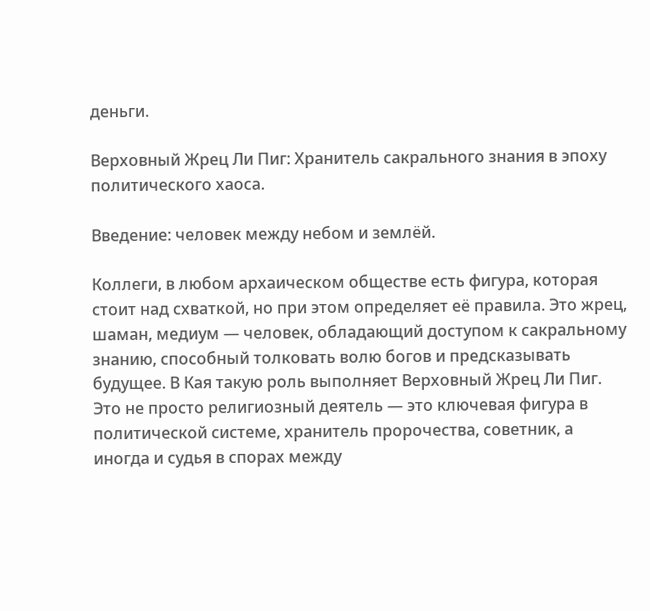деньги.

Верховный Жрец Ли Пиг: Хранитель сакрального знания в эпоху политического хаоса.

Введение: человек между небом и землёй.

Коллеги, в любом архаическом обществе есть фигура, которая стоит над схваткой, но при этом определяет её правила. Это жрец, шаман, медиум — человек, обладающий доступом к сакральному знанию, способный толковать волю богов и предсказывать будущее. В Кая такую роль выполняет Верховный Жрец Ли Пиг. Это не просто религиозный деятель — это ключевая фигура в политической системе, хранитель пророчества, советник, а иногда и судья в спорах между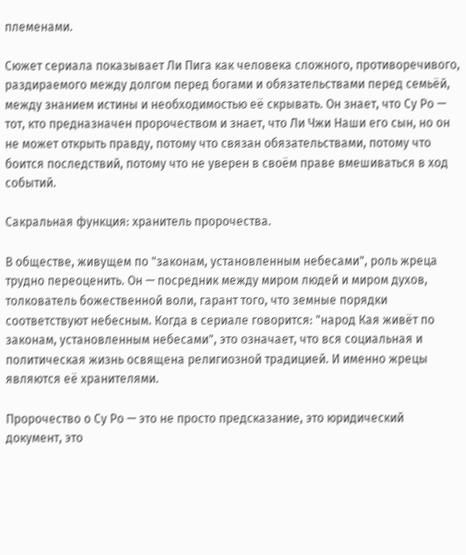племенами.

Сюжет сериала показывает Ли Пига как человека сложного, противоречивого, раздираемого между долгом перед богами и обязательствами перед семьёй, между знанием истины и необходимостью её скрывать. Он знает, что Су Ро — тот, кто предназначен пророчеством и знает, что Ли Чжи Наши его сын, но он не может открыть правду, потому что связан обязательствами, потому что боится последствий, потому что не уверен в своём праве вмешиваться в ход событий.

Сакральная функция: хранитель пророчества.

В обществе, живущем по "законам, установленным небесами", роль жреца трудно переоценить. Он — посредник между миром людей и миром духов, толкователь божественной воли, гарант того, что земные порядки соответствуют небесным. Когда в сериале говорится: "народ Кая живёт по законам, установленным небесами", это означает, что вся социальная и политическая жизнь освящена религиозной традицией. И именно жрецы являются её хранителями.

Пророчество о Су Ро — это не просто предсказание, это юридический документ, это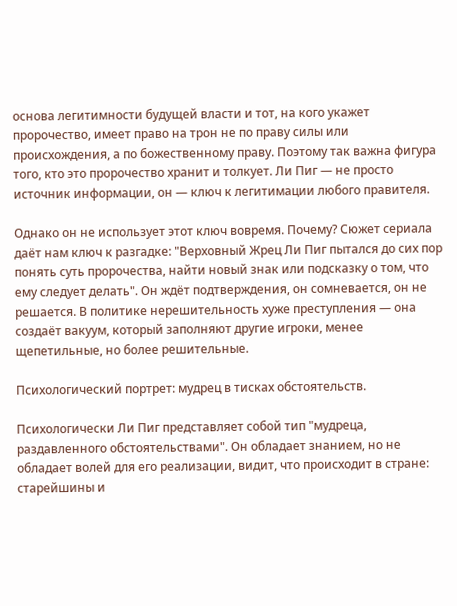основа легитимности будущей власти и тот, на кого укажет пророчество, имеет право на трон не по праву силы или происхождения, а по божественному праву. Поэтому так важна фигура того, кто это пророчество хранит и толкует. Ли Пиг — не просто источник информации, он — ключ к легитимации любого правителя.

Однако он не использует этот ключ вовремя. Почему? Сюжет сериала даёт нам ключ к разгадке: "Верховный Жрец Ли Пиг пытался до сих пор понять суть пророчества, найти новый знак или подсказку о том, что ему следует делать". Он ждёт подтверждения, он сомневается, он не решается. В политике нерешительность хуже преступления — она создаёт вакуум, который заполняют другие игроки, менее щепетильные, но более решительные.

Психологический портрет: мудрец в тисках обстоятельств.

Психологически Ли Пиг представляет собой тип "мудреца, раздавленного обстоятельствами". Он обладает знанием, но не обладает волей для его реализации, видит, что происходит в стране: старейшины и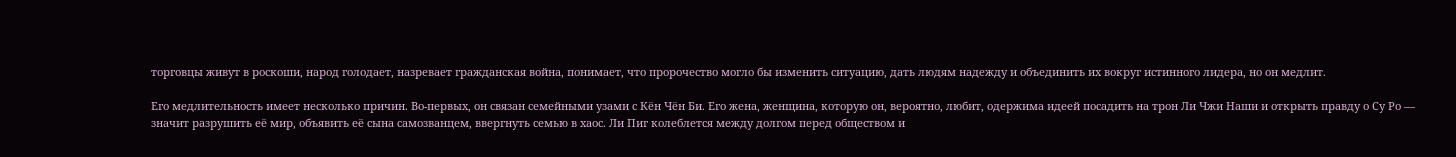торговцы живут в роскоши, народ голодает, назревает гражданская война, понимает, что пророчество могло бы изменить ситуацию, дать людям надежду и объединить их вокруг истинного лидера, но он медлит.

Его медлительность имеет несколько причин. Во-первых, он связан семейными узами с Кён Чён Би. Его жена, женщина, которую он, вероятно, любит, одержима идеей посадить на трон Ли Чжи Наши и открыть правду о Су Ро — значит разрушить её мир, объявить её сына самозванцем, ввергнуть семью в хаос. Ли Пиг колеблется между долгом перед обществом и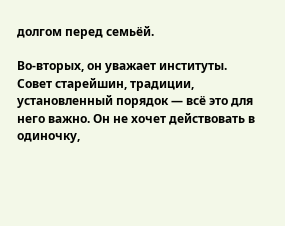долгом перед семьёй.

Во-вторых, он уважает институты. Совет старейшин, традиции, установленный порядок — всё это для него важно. Он не хочет действовать в одиночку,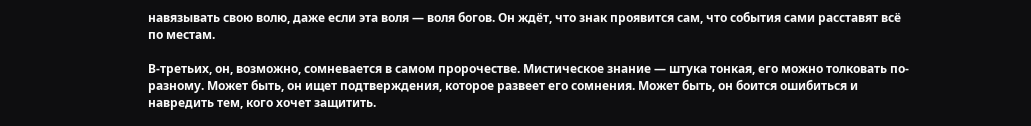навязывать свою волю, даже если эта воля — воля богов. Он ждёт, что знак проявится сам, что события сами расставят всё по местам.

В-третьих, он, возможно, сомневается в самом пророчестве. Мистическое знание — штука тонкая, его можно толковать по-разному. Может быть, он ищет подтверждения, которое развеет его сомнения. Может быть, он боится ошибиться и навредить тем, кого хочет защитить.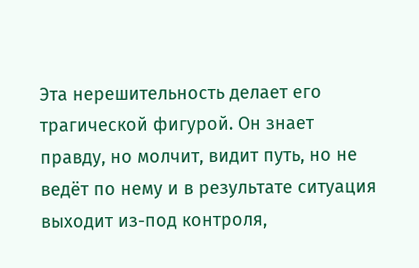Эта нерешительность делает его трагической фигурой. Он знает правду, но молчит, видит путь, но не ведёт по нему и в результате ситуация выходит из-под контроля,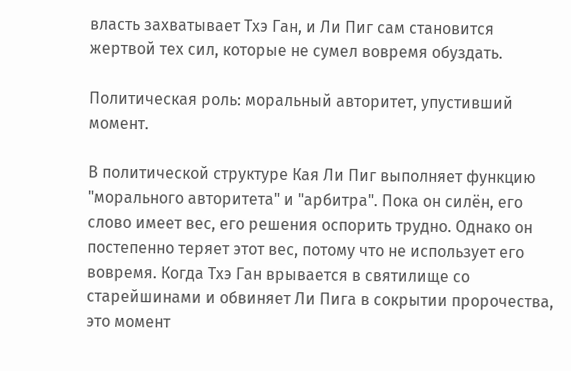власть захватывает Тхэ Ган, и Ли Пиг сам становится жертвой тех сил, которые не сумел вовремя обуздать.

Политическая роль: моральный авторитет, упустивший момент.

В политической структуре Кая Ли Пиг выполняет функцию "морального авторитета" и "арбитра". Пока он силён, его слово имеет вес, его решения оспорить трудно. Однако он постепенно теряет этот вес, потому что не использует его вовремя. Когда Тхэ Ган врывается в святилище со старейшинами и обвиняет Ли Пига в сокрытии пророчества, это момент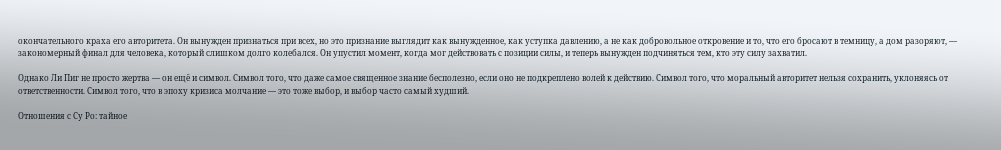окончательного краха его авторитета. Он вынужден признаться при всех, но это признание выглядит как вынужденное, как уступка давлению, а не как добровольное откровение и то, что его бросают в темницу, а дом разоряют, — закономерный финал для человека, который слишком долго колебался. Он упустил момент, когда мог действовать с позиции силы, и теперь вынужден подчиняться тем, кто эту силу захватил.

Однако Ли Пиг не просто жертва — он ещё и символ. Символ того, что даже самое священное знание бесполезно, если оно не подкреплено волей к действию. Символ того, что моральный авторитет нельзя сохранить, уклоняясь от ответственности. Символ того, что в эпоху кризиса молчание — это тоже выбор, и выбор часто самый худший.

Отношения с Су Ро: тайное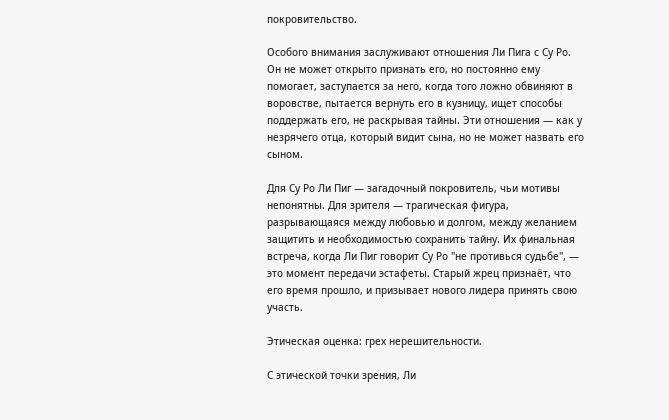покровительство.

Особого внимания заслуживают отношения Ли Пига с Су Ро. Он не может открыто признать его, но постоянно ему помогает, заступается за него, когда того ложно обвиняют в воровстве, пытается вернуть его в кузницу, ищет способы поддержать его, не раскрывая тайны. Эти отношения — как у незрячего отца, который видит сына, но не может назвать его сыном.

Для Су Ро Ли Пиг — загадочный покровитель, чьи мотивы непонятны. Для зрителя — трагическая фигура, разрывающаяся между любовью и долгом, между желанием защитить и необходимостью сохранить тайну. Их финальная встреча, когда Ли Пиг говорит Су Ро "не противься судьбе", — это момент передачи эстафеты. Старый жрец признаёт, что его время прошло, и призывает нового лидера принять свою участь.

Этическая оценка: грех нерешительности.

С этической точки зрения, Ли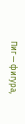Пиг — фигура,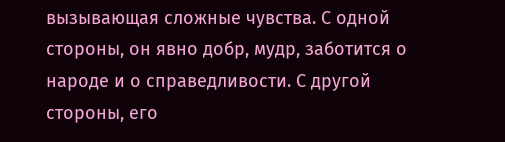вызывающая сложные чувства. С одной стороны, он явно добр, мудр, заботится о народе и о справедливости. С другой стороны, его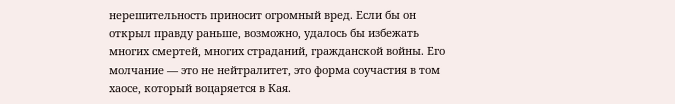нерешительность приносит огромный вред. Если бы он открыл правду раньше, возможно, удалось бы избежать многих смертей, многих страданий, гражданской войны. Его молчание — это не нейтралитет, это форма соучастия в том хаосе, который воцаряется в Кая.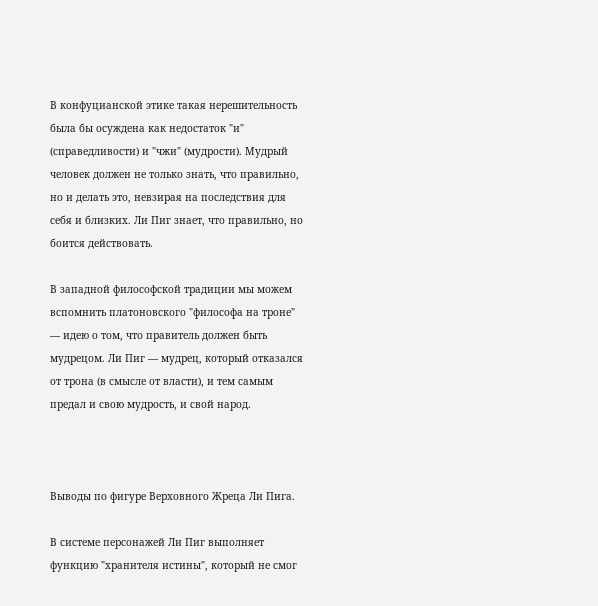В конфуцианской этике такая нерешительность была бы осуждена как недостаток "и" (справедливости) и "чжи" (мудрости). Мудрый человек должен не только знать, что правильно, но и делать это, невзирая на последствия для себя и близких. Ли Пиг знает, что правильно, но боится действовать.

В западной философской традиции мы можем вспомнить платоновского "философа на троне" — идею о том, что правитель должен быть мудрецом. Ли Пиг — мудрец, который отказался от трона (в смысле от власти), и тем самым предал и свою мудрость, и свой народ.



Выводы по фигуре Верховного Жреца Ли Пига.

В системе персонажей Ли Пиг выполняет функцию "хранителя истины", который не смог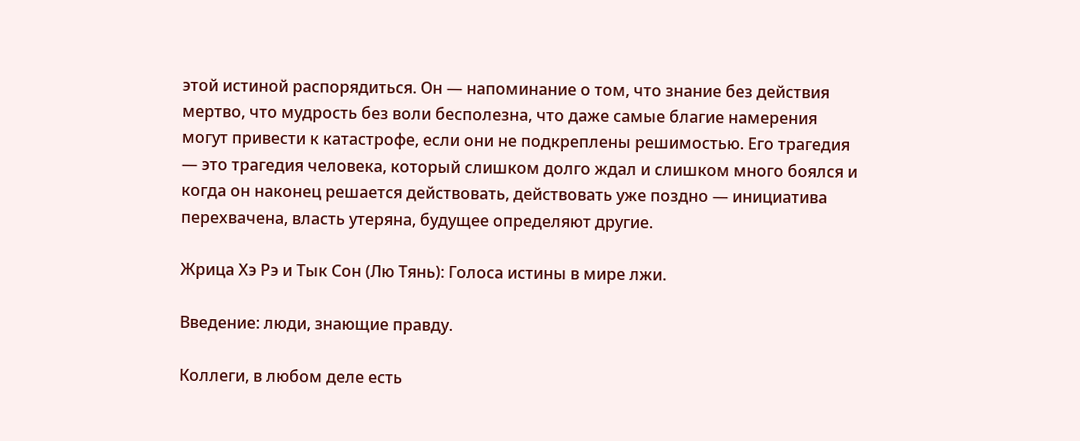этой истиной распорядиться. Он — напоминание о том, что знание без действия мертво, что мудрость без воли бесполезна, что даже самые благие намерения могут привести к катастрофе, если они не подкреплены решимостью. Его трагедия — это трагедия человека, который слишком долго ждал и слишком много боялся и когда он наконец решается действовать, действовать уже поздно — инициатива перехвачена, власть утеряна, будущее определяют другие.

Жрица Хэ Рэ и Тык Сон (Лю Тянь): Голоса истины в мире лжи.

Введение: люди, знающие правду.

Коллеги, в любом деле есть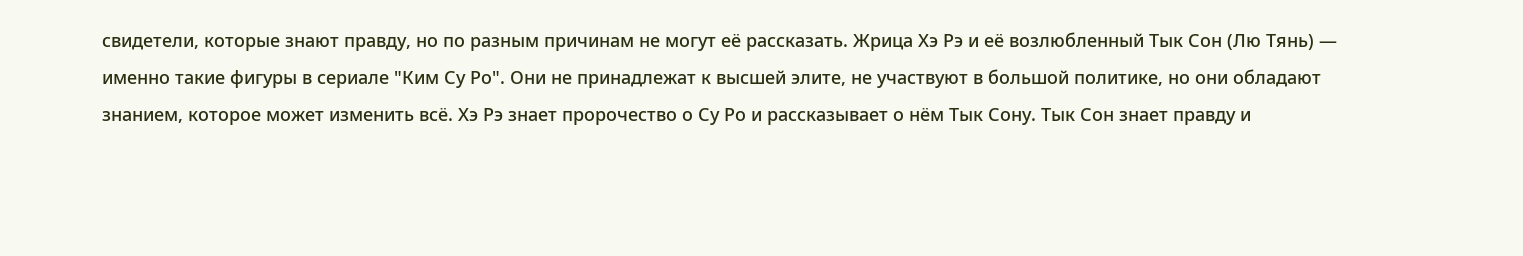свидетели, которые знают правду, но по разным причинам не могут её рассказать. Жрица Хэ Рэ и её возлюбленный Тык Сон (Лю Тянь) — именно такие фигуры в сериале "Ким Су Ро". Они не принадлежат к высшей элите, не участвуют в большой политике, но они обладают знанием, которое может изменить всё. Хэ Рэ знает пророчество о Су Ро и рассказывает о нём Тык Сону. Тык Сон знает правду и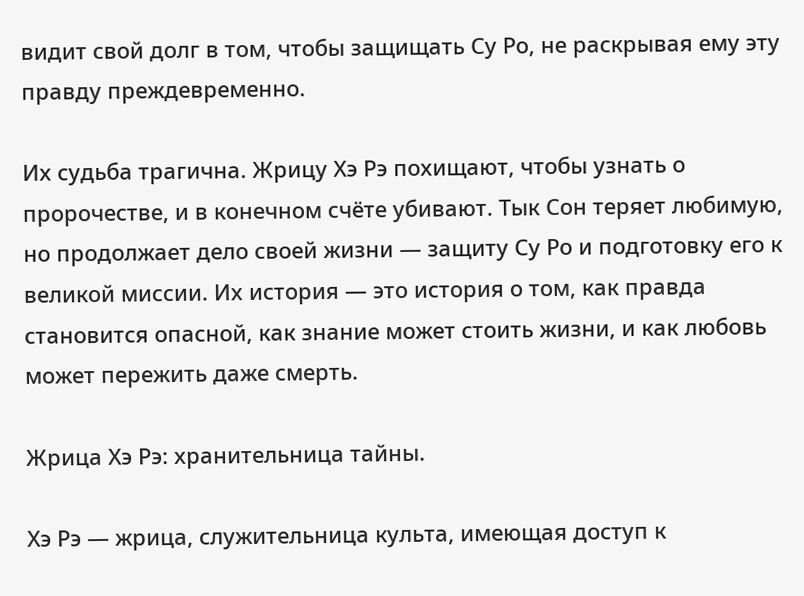видит свой долг в том, чтобы защищать Су Ро, не раскрывая ему эту правду преждевременно.

Их судьба трагична. Жрицу Хэ Рэ похищают, чтобы узнать о пророчестве, и в конечном счёте убивают. Тык Сон теряет любимую, но продолжает дело своей жизни — защиту Су Ро и подготовку его к великой миссии. Их история — это история о том, как правда становится опасной, как знание может стоить жизни, и как любовь может пережить даже смерть.

Жрица Хэ Рэ: хранительница тайны.

Хэ Рэ — жрица, служительница культа, имеющая доступ к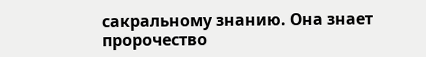сакральному знанию. Она знает пророчество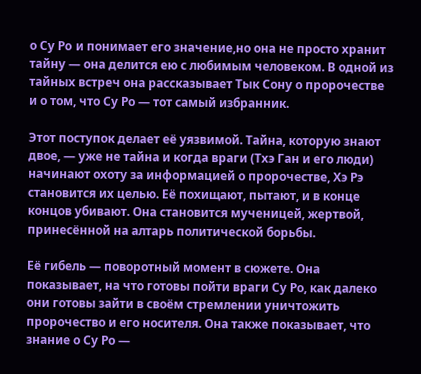о Су Рo и понимает его значение,но она не просто хранит тайну — она делится ею с любимым человеком. В одной из тайных встреч она рассказывает Тык Сону о пророчестве и о том, что Су Ро — тот самый избранник.

Этот поступок делает её уязвимой. Тайна, которую знают двое, — уже не тайна и когда враги (Тхэ Ган и его люди) начинают охоту за информацией о пророчестве, Хэ Рэ становится их целью. Её похищают, пытают, и в конце концов убивают. Она становится мученицей, жертвой, принесённой на алтарь политической борьбы.

Её гибель — поворотный момент в сюжете. Она показывает, на что готовы пойти враги Су Ро, как далеко они готовы зайти в своём стремлении уничтожить пророчество и его носителя. Она также показывает, что знание о Су Ро —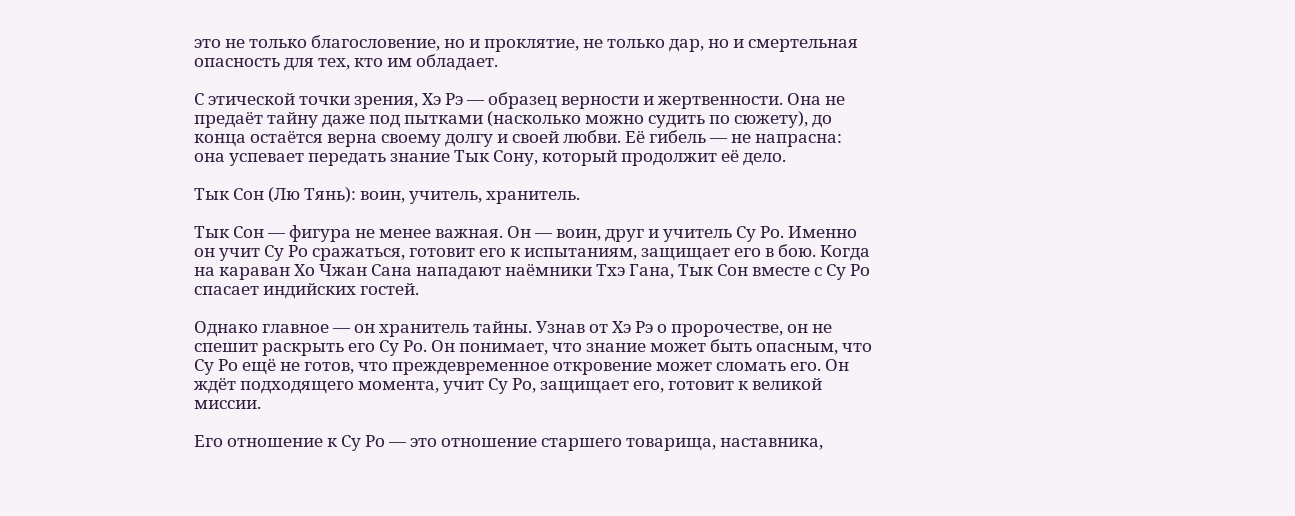это не только благословение, но и проклятие, не только дар, но и смертельная опасность для тех, кто им обладает.

С этической точки зрения, Хэ Рэ — образец верности и жертвенности. Она не предаёт тайну даже под пытками (насколько можно судить по сюжету), до конца остаётся верна своему долгу и своей любви. Её гибель — не напрасна: она успевает передать знание Тык Сону, который продолжит её дело.

Тык Сон (Лю Тянь): воин, учитель, хранитель.

Тык Сон — фигура не менее важная. Он — воин, друг и учитель Су Ро. Именно он учит Су Ро сражаться, готовит его к испытаниям, защищает его в бою. Когда на караван Хо Чжан Сана нападают наёмники Тхэ Гана, Тык Сон вместе с Су Ро спасает индийских гостей.

Однако главное — он хранитель тайны. Узнав от Хэ Рэ о пророчестве, он не спешит раскрыть его Су Ро. Он понимает, что знание может быть опасным, что Су Ро ещё не готов, что преждевременное откровение может сломать его. Он ждёт подходящего момента, учит Су Ро, защищает его, готовит к великой миссии.

Его отношение к Су Ро — это отношение старшего товарища, наставника,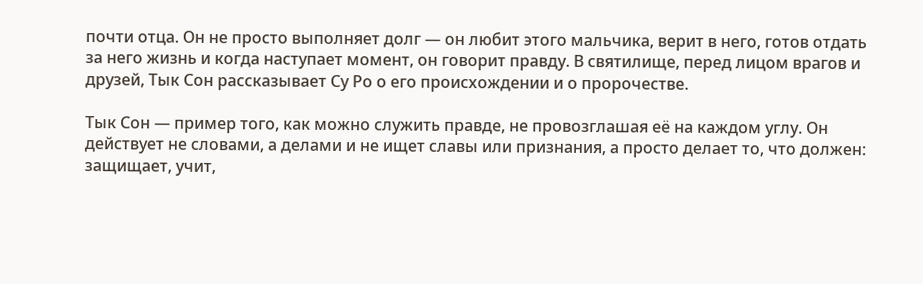почти отца. Он не просто выполняет долг — он любит этого мальчика, верит в него, готов отдать за него жизнь и когда наступает момент, он говорит правду. В святилище, перед лицом врагов и друзей, Тык Сон рассказывает Су Ро о его происхождении и о пророчестве.

Тык Сон — пример того, как можно служить правде, не провозглашая её на каждом углу. Он действует не словами, а делами и не ищет славы или признания, а просто делает то, что должен: защищает, учит,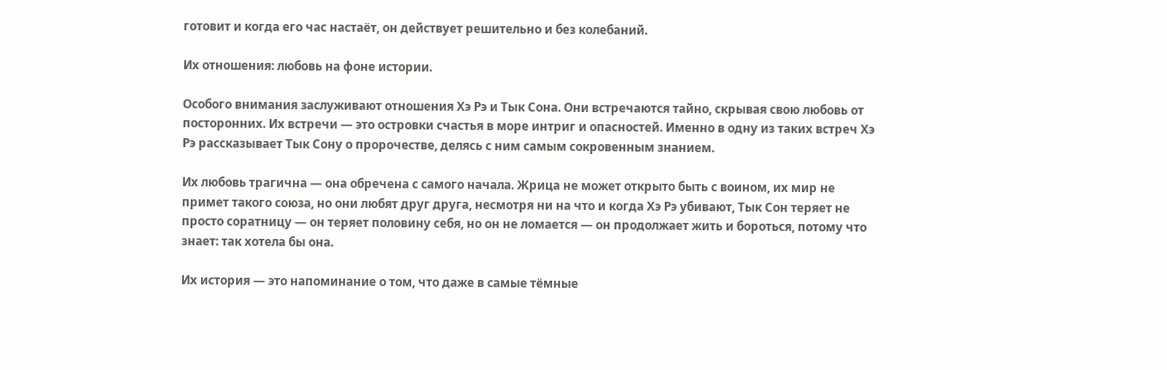готовит и когда его час настаёт, он действует решительно и без колебаний.

Их отношения: любовь на фоне истории.

Особого внимания заслуживают отношения Хэ Рэ и Тык Сона. Они встречаются тайно, скрывая свою любовь от посторонних. Их встречи — это островки счастья в море интриг и опасностей. Именно в одну из таких встреч Хэ Рэ рассказывает Тык Сону о пророчестве, делясь с ним самым сокровенным знанием.

Их любовь трагична — она обречена с самого начала. Жрица не может открыто быть с воином, их мир не примет такого союза, но они любят друг друга, несмотря ни на что и когда Хэ Рэ убивают, Тык Сон теряет не просто соратницу — он теряет половину себя, но он не ломается — он продолжает жить и бороться, потому что знает: так хотела бы она.

Их история — это напоминание о том, что даже в самые тёмные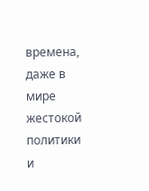времена, даже в мире жестокой политики и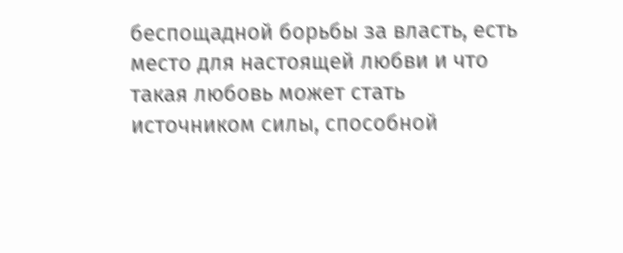беспощадной борьбы за власть, есть место для настоящей любви и что такая любовь может стать источником силы, способной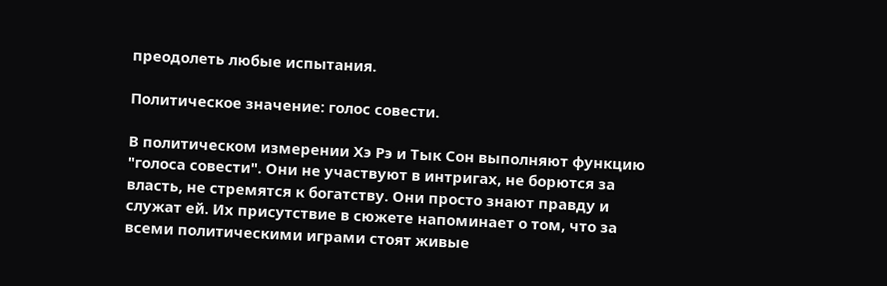преодолеть любые испытания.

Политическое значение: голос совести.

В политическом измерении Хэ Рэ и Тык Сон выполняют функцию "голоса совести". Они не участвуют в интригах, не борются за власть, не стремятся к богатству. Они просто знают правду и служат ей. Их присутствие в сюжете напоминает о том, что за всеми политическими играми стоят живые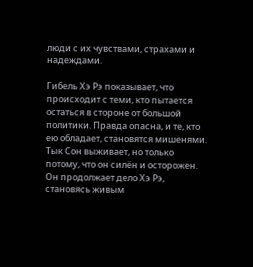люди с их чувствами, страхами и надеждами.

Гибель Хэ Рэ показывает, что происходит с теми, кто пытается остаться в стороне от большой политики. Правда опасна, и те, кто ею обладает, становятся мишенями. Тык Сон выживает, но только потому, что он силён и осторожен. Он продолжает дело Хэ Рэ, становясь живым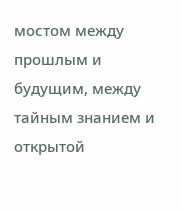мостом между прошлым и будущим, между тайным знанием и открытой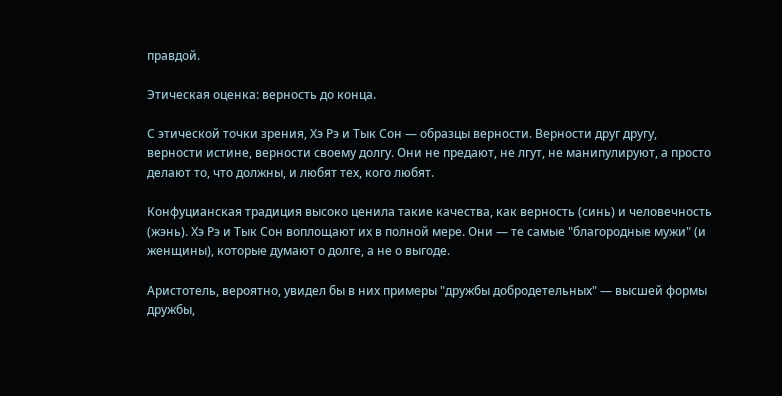правдой.

Этическая оценка: верность до конца.

С этической точки зрения, Хэ Рэ и Тык Сон — образцы верности. Верности друг другу, верности истине, верности своему долгу. Они не предают, не лгут, не манипулируют, а просто делают то, что должны, и любят тех, кого любят.

Конфуцианская традиция высоко ценила такие качества, как верность (синь) и человечность (жэнь). Хэ Рэ и Тык Сон воплощают их в полной мере. Они — те самые "благородные мужи" (и женщины), которые думают о долге, а не о выгоде.

Аристотель, вероятно, увидел бы в них примеры "дружбы добродетельных" — высшей формы дружбы,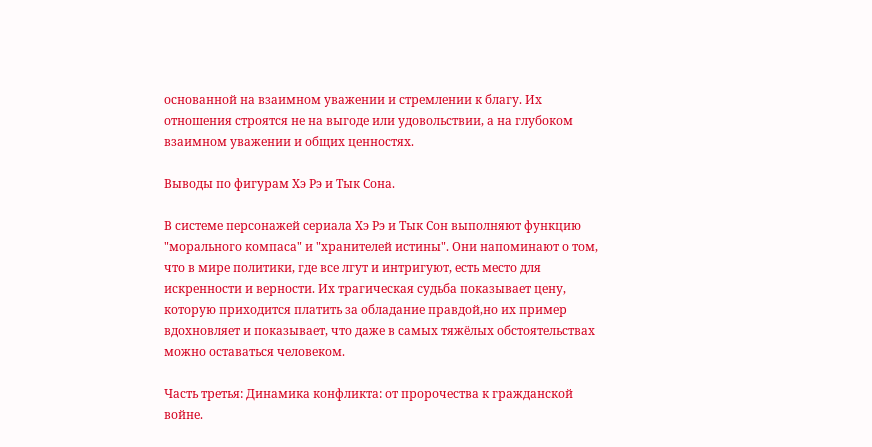основанной на взаимном уважении и стремлении к благу. Их отношения строятся не на выгоде или удовольствии, а на глубоком взаимном уважении и общих ценностях.

Выводы по фигурам Хэ Рэ и Тык Сона.

В системе персонажей сериала Хэ Рэ и Тык Сон выполняют функцию "морального компаса" и "хранителей истины". Они напоминают о том, что в мире политики, где все лгут и интригуют, есть место для искренности и верности. Их трагическая судьба показывает цену, которую приходится платить за обладание правдой,но их пример вдохновляет и показывает, что даже в самых тяжёлых обстоятельствах можно оставаться человеком.

Часть третья: Динамика конфликта: от пророчества к гражданской войне.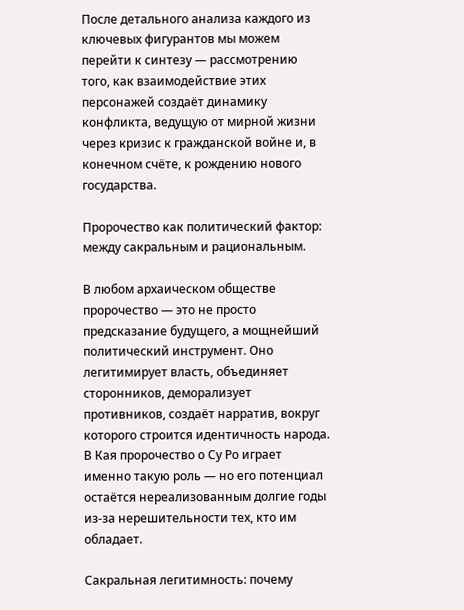После детального анализа каждого из ключевых фигурантов мы можем перейти к синтезу — рассмотрению того, как взаимодействие этих персонажей создаёт динамику конфликта, ведущую от мирной жизни через кризис к гражданской войне и, в конечном счёте, к рождению нового государства.

Пророчество как политический фактор: между сакральным и рациональным.

В любом архаическом обществе пророчество — это не просто предсказание будущего, а мощнейший политический инструмент. Оно легитимирует власть, объединяет сторонников, деморализует противников, создаёт нарратив, вокруг которого строится идентичность народа. В Кая пророчество о Су Ро играет именно такую роль — но его потенциал остаётся нереализованным долгие годы из-за нерешительности тех, кто им обладает.

Сакральная легитимность: почему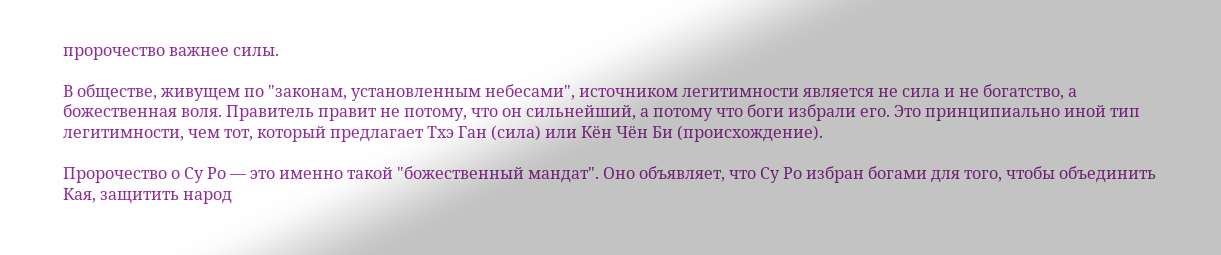пророчество важнее силы.

В обществе, живущем по "законам, установленным небесами", источником легитимности является не сила и не богатство, а божественная воля. Правитель правит не потому, что он сильнейший, а потому что боги избрали его. Это принципиально иной тип легитимности, чем тот, который предлагает Тхэ Ган (сила) или Кён Чён Би (происхождение).

Пророчество о Су Ро — это именно такой "божественный мандат". Оно объявляет, что Су Ро избран богами для того, чтобы объединить Кая, защитить народ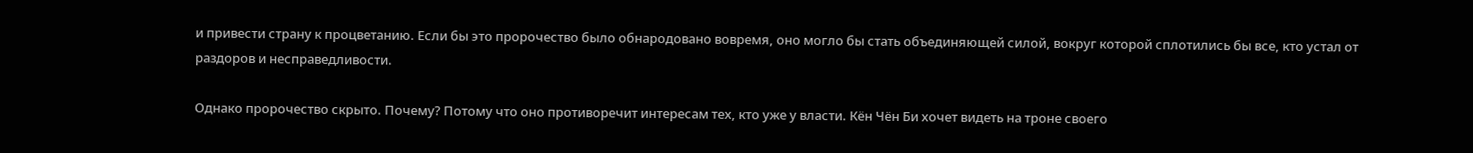и привести страну к процветанию. Если бы это пророчество было обнародовано вовремя, оно могло бы стать объединяющей силой, вокруг которой сплотились бы все, кто устал от раздоров и несправедливости.

Однако пророчество скрыто. Почему? Потому что оно противоречит интересам тех, кто уже у власти. Кён Чён Би хочет видеть на троне своего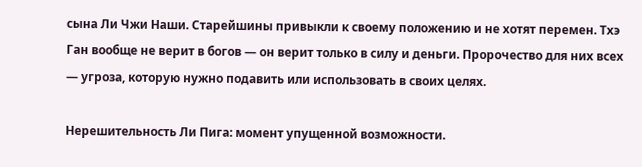сына Ли Чжи Наши. Старейшины привыкли к своему положению и не хотят перемен. Тхэ Ган вообще не верит в богов — он верит только в силу и деньги. Пророчество для них всех — угроза, которую нужно подавить или использовать в своих целях.

Нерешительность Ли Пига: момент упущенной возможности.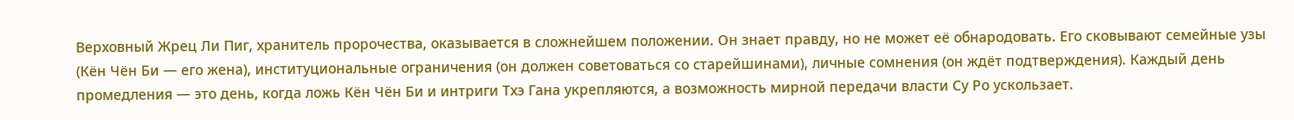Верховный Жрец Ли Пиг, хранитель пророчества, оказывается в сложнейшем положении. Он знает правду, но не может её обнародовать. Его сковывают семейные узы (Кён Чён Би — его жена), институциональные ограничения (он должен советоваться со старейшинами), личные сомнения (он ждёт подтверждения). Каждый день промедления — это день, когда ложь Кён Чён Би и интриги Тхэ Гана укрепляются, а возможность мирной передачи власти Су Ро ускользает.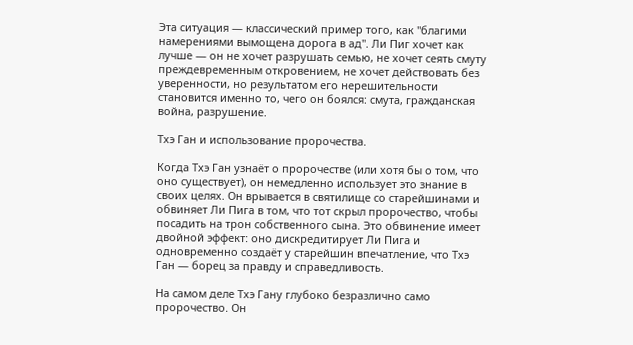Эта ситуация — классический пример того, как "благими намерениями вымощена дорога в ад". Ли Пиг хочет как лучше — он не хочет разрушать семью, не хочет сеять смуту преждевременным откровением, не хочет действовать без уверенности, но результатом его нерешительности становится именно то, чего он боялся: смута, гражданская война, разрушение.

Тхэ Ган и использование пророчества.

Когда Тхэ Ган узнаёт о пророчестве (или хотя бы о том, что оно существует), он немедленно использует это знание в своих целях. Он врывается в святилище со старейшинами и обвиняет Ли Пига в том, что тот скрыл пророчество, чтобы посадить на трон собственного сына. Это обвинение имеет двойной эффект: оно дискредитирует Ли Пига и одновременно создаёт у старейшин впечатление, что Тхэ Ган — борец за правду и справедливость.

На самом деле Тхэ Гану глубоко безразлично само пророчество. Он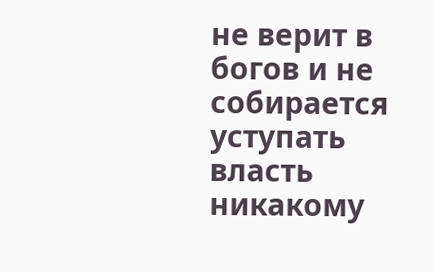не верит в богов и не собирается уступать власть никакому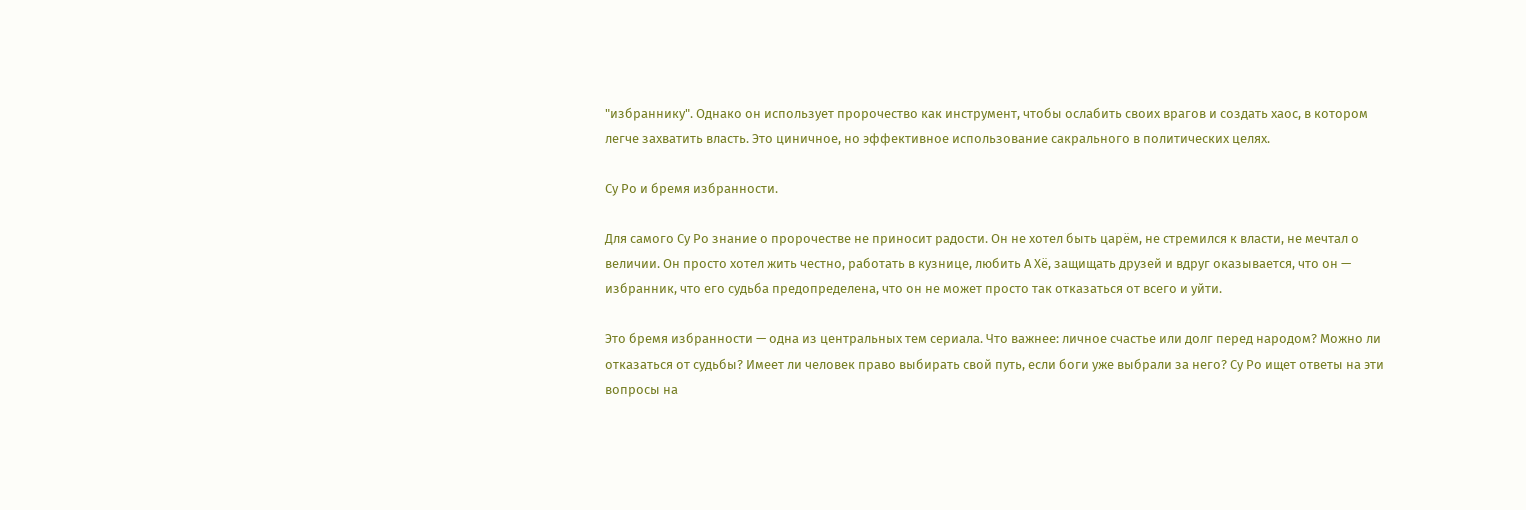"избраннику". Однако он использует пророчество как инструмент, чтобы ослабить своих врагов и создать хаос, в котором легче захватить власть. Это циничное, но эффективное использование сакрального в политических целях.

Су Ро и бремя избранности.

Для самого Су Ро знание о пророчестве не приносит радости. Он не хотел быть царём, не стремился к власти, не мечтал о величии. Он просто хотел жить честно, работать в кузнице, любить А Хё, защищать друзей и вдруг оказывается, что он — избранник, что его судьба предопределена, что он не может просто так отказаться от всего и уйти.

Это бремя избранности — одна из центральных тем сериала. Что важнее: личное счастье или долг перед народом? Можно ли отказаться от судьбы? Имеет ли человек право выбирать свой путь, если боги уже выбрали за него? Су Ро ищет ответы на эти вопросы на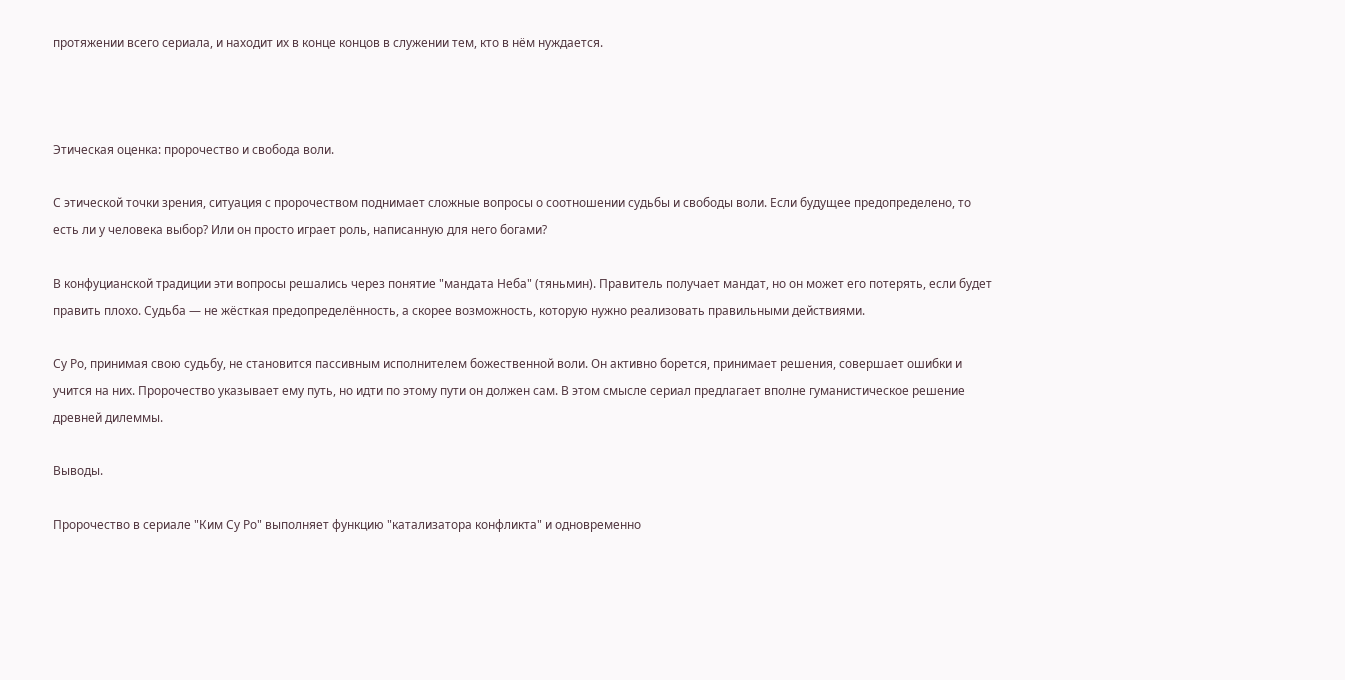протяжении всего сериала, и находит их в конце концов в служении тем, кто в нём нуждается.



Этическая оценка: пророчество и свобода воли.

С этической точки зрения, ситуация с пророчеством поднимает сложные вопросы о соотношении судьбы и свободы воли. Если будущее предопределено, то есть ли у человека выбор? Или он просто играет роль, написанную для него богами?

В конфуцианской традиции эти вопросы решались через понятие "мандата Неба" (тяньмин). Правитель получает мандат, но он может его потерять, если будет править плохо. Судьба — не жёсткая предопределённость, а скорее возможность, которую нужно реализовать правильными действиями.

Су Ро, принимая свою судьбу, не становится пассивным исполнителем божественной воли. Он активно борется, принимает решения, совершает ошибки и учится на них. Пророчество указывает ему путь, но идти по этому пути он должен сам. В этом смысле сериал предлагает вполне гуманистическое решение древней дилеммы.

Выводы.

Пророчество в сериале "Ким Су Ро" выполняет функцию "катализатора конфликта" и одновременно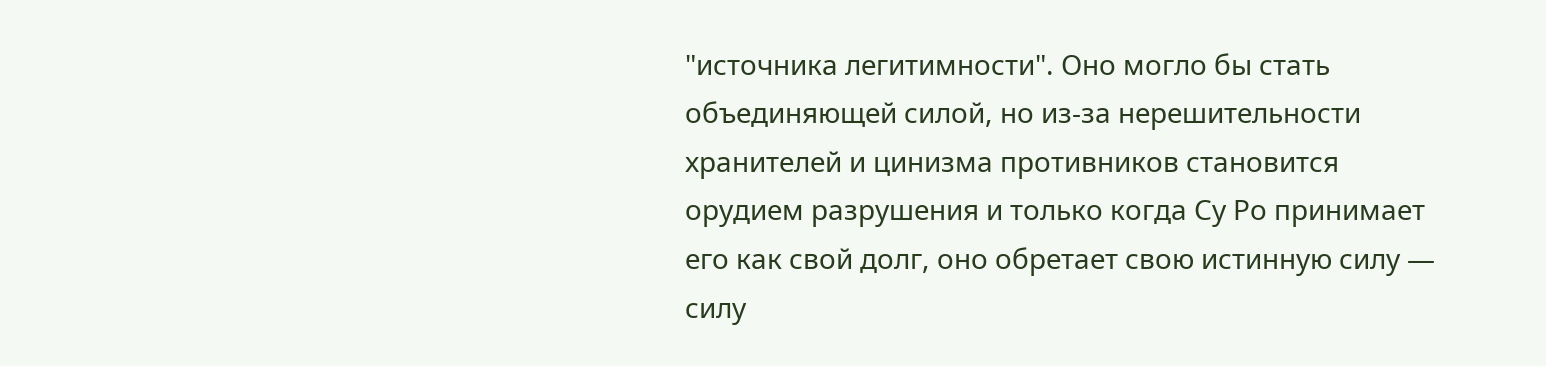"источника легитимности". Оно могло бы стать объединяющей силой, но из-за нерешительности хранителей и цинизма противников становится орудием разрушения и только когда Су Ро принимает его как свой долг, оно обретает свою истинную силу — силу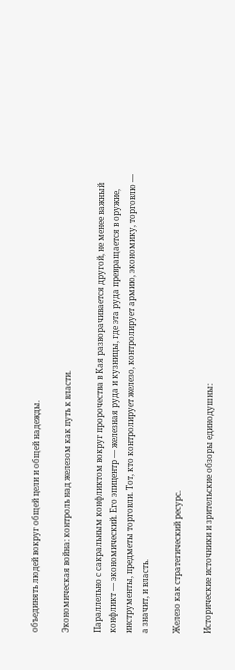объединять людей вокруг общей цели и общей надежды.

Экономическая война: контроль над железом как путь к власти.

Параллельно с сакральным конфликтом вокруг пророчества в Кая разворачивается другой, не менее важный конфликт — экономический. Его эпицентр — железная руда и кузницы, где эта руда превращается в оружие, инструменты, предметы торговли. Тот, кто контролирует железо, контролирует армию, экономику, торговлю — а значит, и власть.

Железо как стратегический ресурс.

Исторические источники и зрительские обзоры единодушны: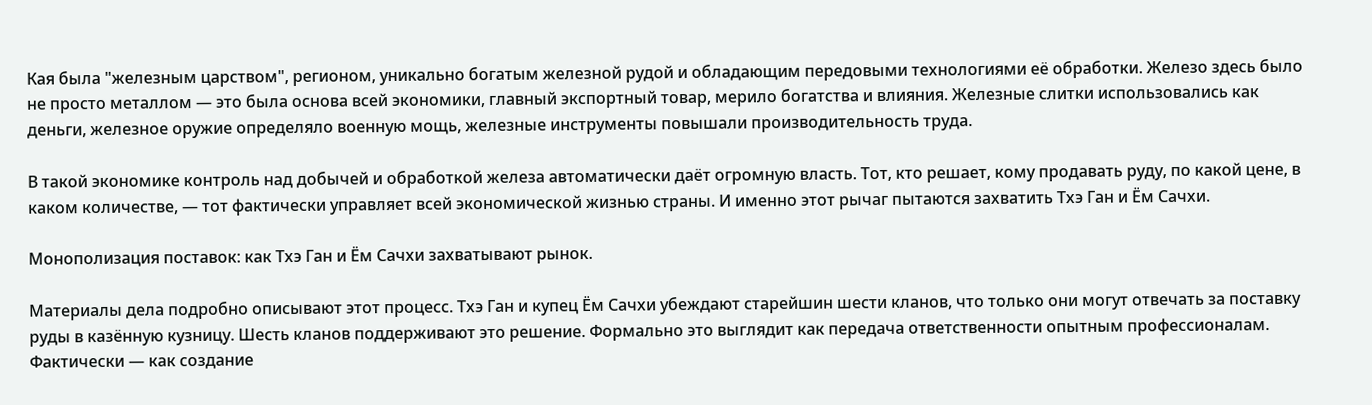Кая была "железным царством", регионом, уникально богатым железной рудой и обладающим передовыми технологиями её обработки. Железо здесь было не просто металлом — это была основа всей экономики, главный экспортный товар, мерило богатства и влияния. Железные слитки использовались как деньги, железное оружие определяло военную мощь, железные инструменты повышали производительность труда.

В такой экономике контроль над добычей и обработкой железа автоматически даёт огромную власть. Тот, кто решает, кому продавать руду, по какой цене, в каком количестве, — тот фактически управляет всей экономической жизнью страны. И именно этот рычаг пытаются захватить Тхэ Ган и Ём Сачхи.

Монополизация поставок: как Тхэ Ган и Ём Сачхи захватывают рынок.

Материалы дела подробно описывают этот процесс. Тхэ Ган и купец Ём Сачхи убеждают старейшин шести кланов, что только они могут отвечать за поставку руды в казённую кузницу. Шесть кланов поддерживают это решение. Формально это выглядит как передача ответственности опытным профессионалам. Фактически — как создание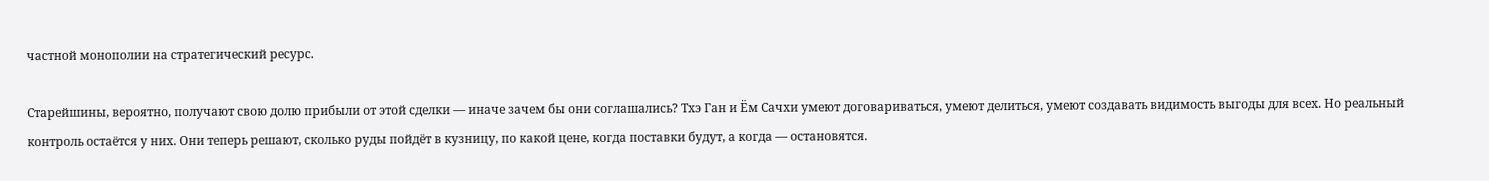частной монополии на стратегический ресурс.

Старейшины, вероятно, получают свою долю прибыли от этой сделки — иначе зачем бы они соглашались? Тхэ Ган и Ём Сачхи умеют договариваться, умеют делиться, умеют создавать видимость выгоды для всех. Но реальный контроль остаётся у них. Они теперь решают, сколько руды пойдёт в кузницу, по какой цене, когда поставки будут, а когда — остановятся.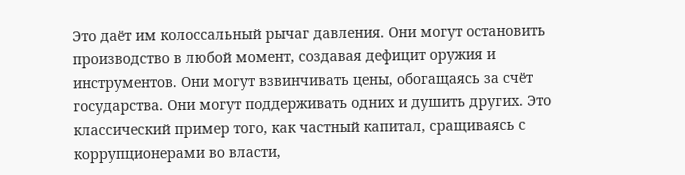Это даёт им колоссальный рычаг давления. Они могут остановить производство в любой момент, создавая дефицит оружия и инструментов. Они могут взвинчивать цены, обогащаясь за счёт государства. Они могут поддерживать одних и душить других. Это классический пример того, как частный капитал, сращиваясь с коррупционерами во власти,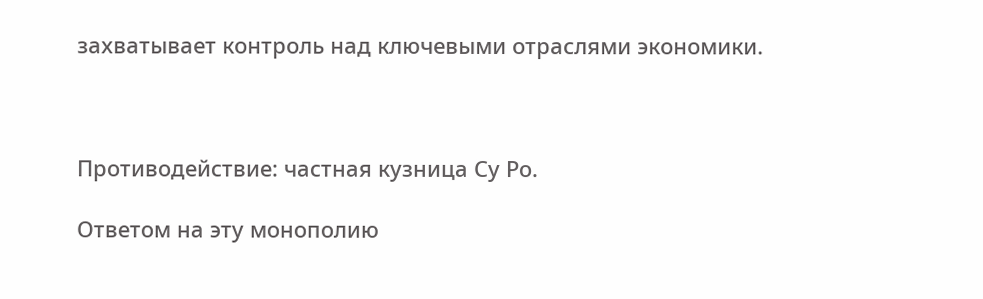захватывает контроль над ключевыми отраслями экономики.



Противодействие: частная кузница Су Ро.

Ответом на эту монополию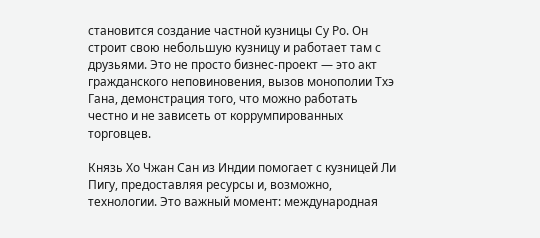становится создание частной кузницы Су Ро. Он строит свою небольшую кузницу и работает там с друзьями. Это не просто бизнес-проект — это акт гражданского неповиновения, вызов монополии Тхэ Гана, демонстрация того, что можно работать честно и не зависеть от коррумпированных торговцев.

Князь Хо Чжан Сан из Индии помогает с кузницей Ли Пигу, предоставляя ресурсы и, возможно, технологии. Это важный момент: международная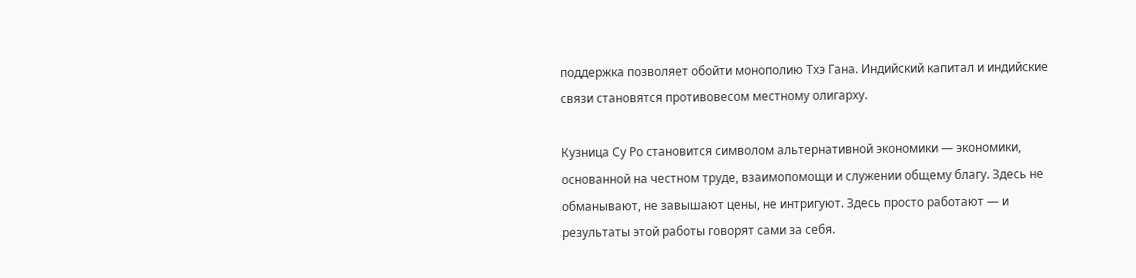поддержка позволяет обойти монополию Тхэ Гана. Индийский капитал и индийские связи становятся противовесом местному олигарху.

Кузница Су Ро становится символом альтернативной экономики — экономики, основанной на честном труде, взаимопомощи и служении общему благу. Здесь не обманывают, не завышают цены, не интригуют. Здесь просто работают — и результаты этой работы говорят сами за себя.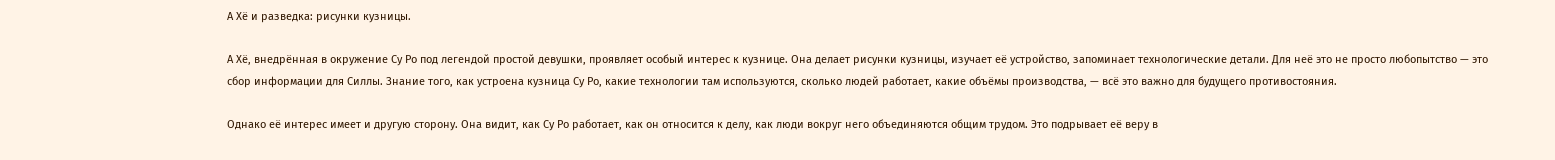А Хё и разведка: рисунки кузницы.

А Хё, внедрённая в окружение Су Ро под легендой простой девушки, проявляет особый интерес к кузнице. Она делает рисунки кузницы, изучает её устройство, запоминает технологические детали. Для неё это не просто любопытство — это сбор информации для Силлы. Знание того, как устроена кузница Су Ро, какие технологии там используются, сколько людей работает, какие объёмы производства, — всё это важно для будущего противостояния.

Однако её интерес имеет и другую сторону. Она видит, как Су Ро работает, как он относится к делу, как люди вокруг него объединяются общим трудом. Это подрывает её веру в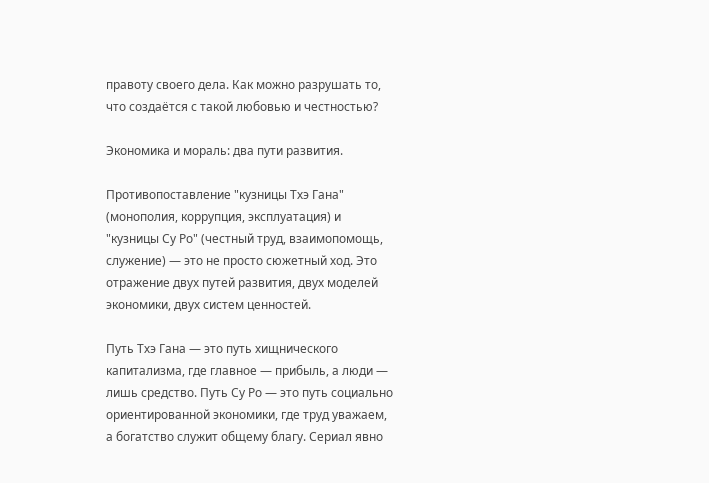правоту своего дела. Как можно разрушать то, что создаётся с такой любовью и честностью?

Экономика и мораль: два пути развития.

Противопоставление "кузницы Тхэ Гана" (монополия, коррупция, эксплуатация) и "кузницы Су Ро" (честный труд, взаимопомощь, служение) — это не просто сюжетный ход. Это отражение двух путей развития, двух моделей экономики, двух систем ценностей.

Путь Тхэ Гана — это путь хищнического капитализма, где главное — прибыль, а люди — лишь средство. Путь Су Ро — это путь социально ориентированной экономики, где труд уважаем, а богатство служит общему благу. Сериал явно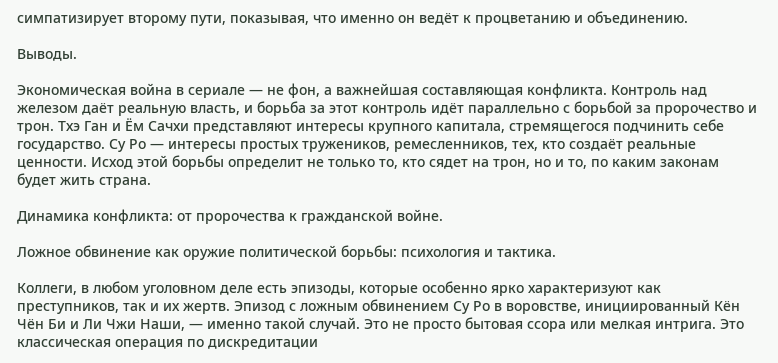симпатизирует второму пути, показывая, что именно он ведёт к процветанию и объединению.

Выводы.

Экономическая война в сериале — не фон, а важнейшая составляющая конфликта. Контроль над железом даёт реальную власть, и борьба за этот контроль идёт параллельно с борьбой за пророчество и трон. Тхэ Ган и Ём Сачхи представляют интересы крупного капитала, стремящегося подчинить себе государство. Су Ро — интересы простых тружеников, ремесленников, тех, кто создаёт реальные ценности. Исход этой борьбы определит не только то, кто сядет на трон, но и то, по каким законам будет жить страна.

Динамика конфликта: от пророчества к гражданской войне.

Ложное обвинение как оружие политической борьбы: психология и тактика.

Коллеги, в любом уголовном деле есть эпизоды, которые особенно ярко характеризуют как преступников, так и их жертв. Эпизод с ложным обвинением Су Ро в воровстве, инициированный Кён Чён Би и Ли Чжи Наши, — именно такой случай. Это не просто бытовая ссора или мелкая интрига. Это классическая операция по дискредитации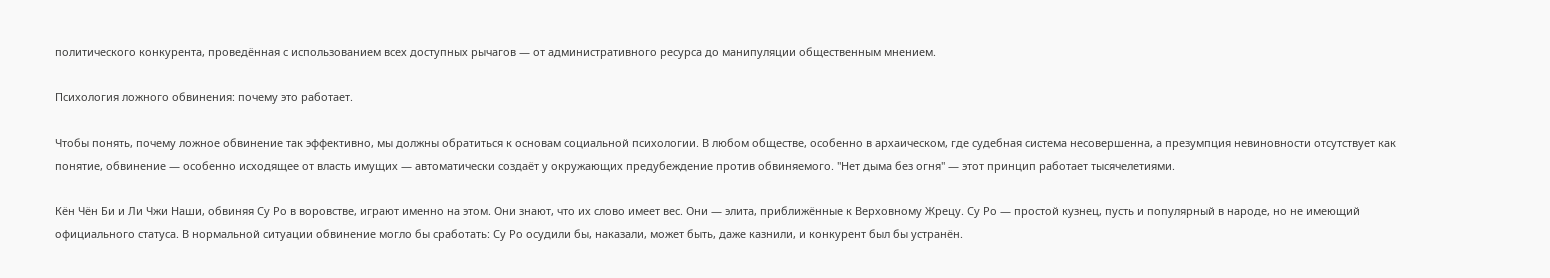политического конкурента, проведённая с использованием всех доступных рычагов — от административного ресурса до манипуляции общественным мнением.

Психология ложного обвинения: почему это работает.

Чтобы понять, почему ложное обвинение так эффективно, мы должны обратиться к основам социальной психологии. В любом обществе, особенно в архаическом, где судебная система несовершенна, а презумпция невиновности отсутствует как понятие, обвинение — особенно исходящее от власть имущих — автоматически создаёт у окружающих предубеждение против обвиняемого. "Нет дыма без огня" — этот принцип работает тысячелетиями.

Кён Чён Би и Ли Чжи Наши, обвиняя Су Ро в воровстве, играют именно на этом. Они знают, что их слово имеет вес. Они — элита, приближённые к Верховному Жрецу. Су Ро — простой кузнец, пусть и популярный в народе, но не имеющий официального статуса. В нормальной ситуации обвинение могло бы сработать: Су Ро осудили бы, наказали, может быть, даже казнили, и конкурент был бы устранён.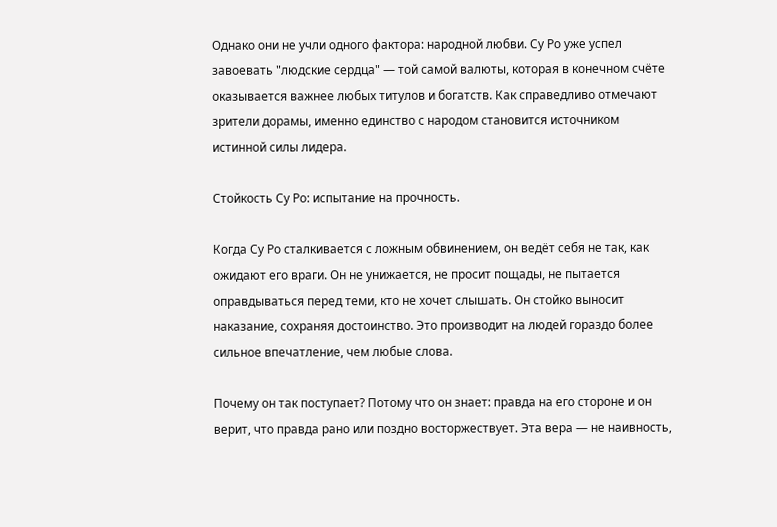Однако они не учли одного фактора: народной любви. Су Ро уже успел завоевать "людские сердца" — той самой валюты, которая в конечном счёте оказывается важнее любых титулов и богатств. Как справедливо отмечают зрители дорамы, именно единство с народом становится источником истинной силы лидера.

Стойкость Су Ро: испытание на прочность.

Когда Су Ро сталкивается с ложным обвинением, он ведёт себя не так, как ожидают его враги. Он не унижается, не просит пощады, не пытается оправдываться перед теми, кто не хочет слышать. Он стойко выносит наказание, сохраняя достоинство. Это производит на людей гораздо более сильное впечатление, чем любые слова.

Почему он так поступает? Потому что он знает: правда на его стороне и он верит, что правда рано или поздно восторжествует. Эта вера — не наивность,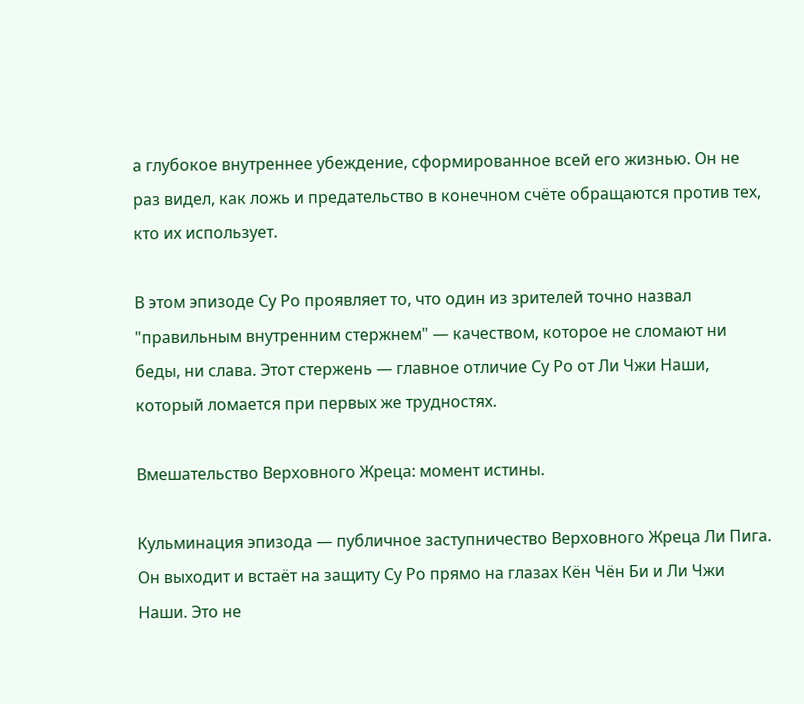а глубокое внутреннее убеждение, сформированное всей его жизнью. Он не раз видел, как ложь и предательство в конечном счёте обращаются против тех, кто их использует.

В этом эпизоде Су Ро проявляет то, что один из зрителей точно назвал "правильным внутренним стержнем" — качеством, которое не сломают ни беды, ни слава. Этот стержень — главное отличие Су Ро от Ли Чжи Наши, который ломается при первых же трудностях.

Вмешательство Верховного Жреца: момент истины.

Кульминация эпизода — публичное заступничество Верховного Жреца Ли Пига. Он выходит и встаёт на защиту Су Ро прямо на глазах Кён Чён Би и Ли Чжи Наши. Это не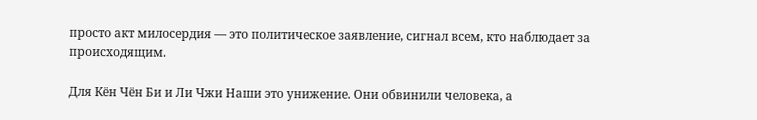просто акт милосердия — это политическое заявление, сигнал всем, кто наблюдает за происходящим.

Для Кён Чён Би и Ли Чжи Наши это унижение. Они обвинили человека, а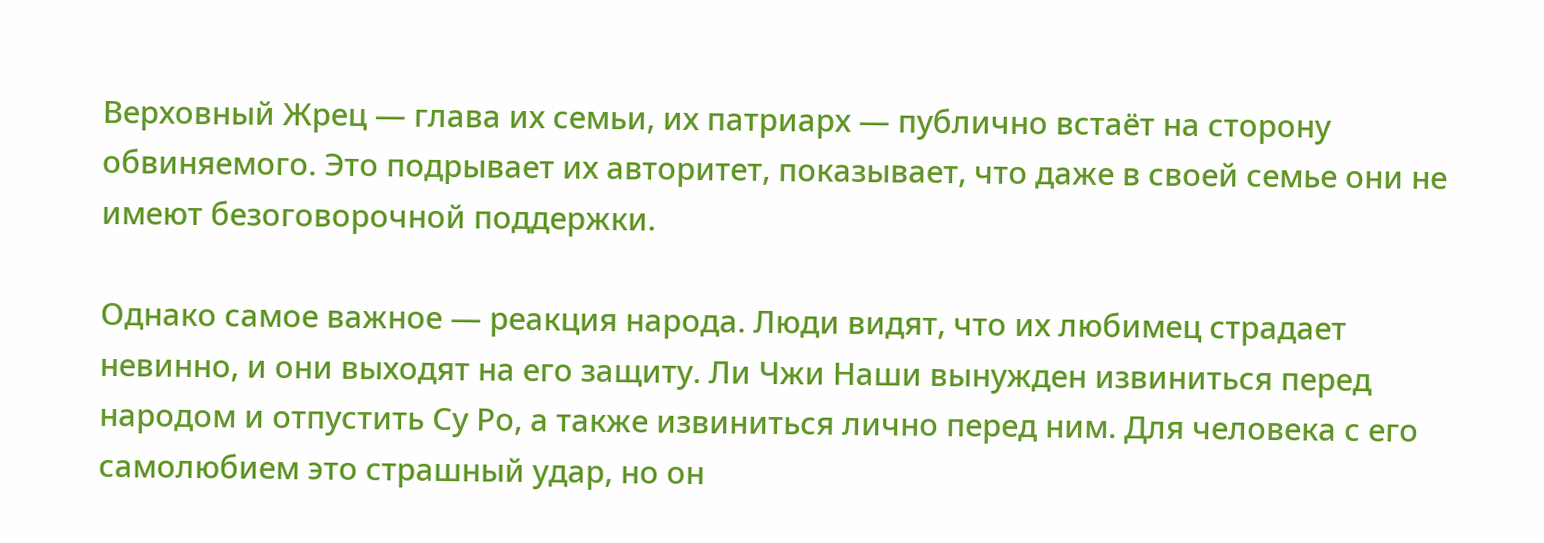Верховный Жрец — глава их семьи, их патриарх — публично встаёт на сторону обвиняемого. Это подрывает их авторитет, показывает, что даже в своей семье они не имеют безоговорочной поддержки.

Однако самое важное — реакция народа. Люди видят, что их любимец страдает невинно, и они выходят на его защиту. Ли Чжи Наши вынужден извиниться перед народом и отпустить Су Ро, а также извиниться лично перед ним. Для человека с его самолюбием это страшный удар, но он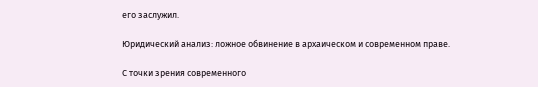его заслужил.

Юридический анализ: ложное обвинение в архаическом и современном праве.

С точки зрения современного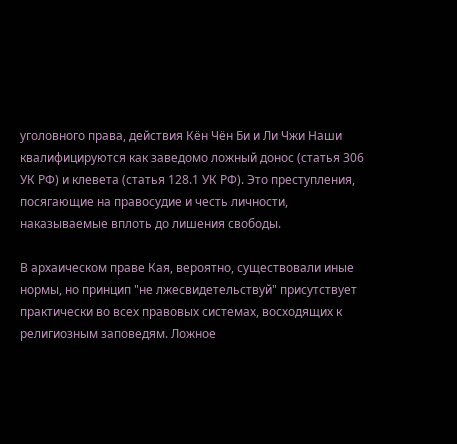уголовного права, действия Кён Чён Би и Ли Чжи Наши квалифицируются как заведомо ложный донос (статья 306 УК РФ) и клевета (статья 128.1 УК РФ). Это преступления, посягающие на правосудие и честь личности, наказываемые вплоть до лишения свободы.

В архаическом праве Кая, вероятно, существовали иные нормы, но принцип "не лжесвидетельствуй" присутствует практически во всех правовых системах, восходящих к религиозным заповедям. Ложное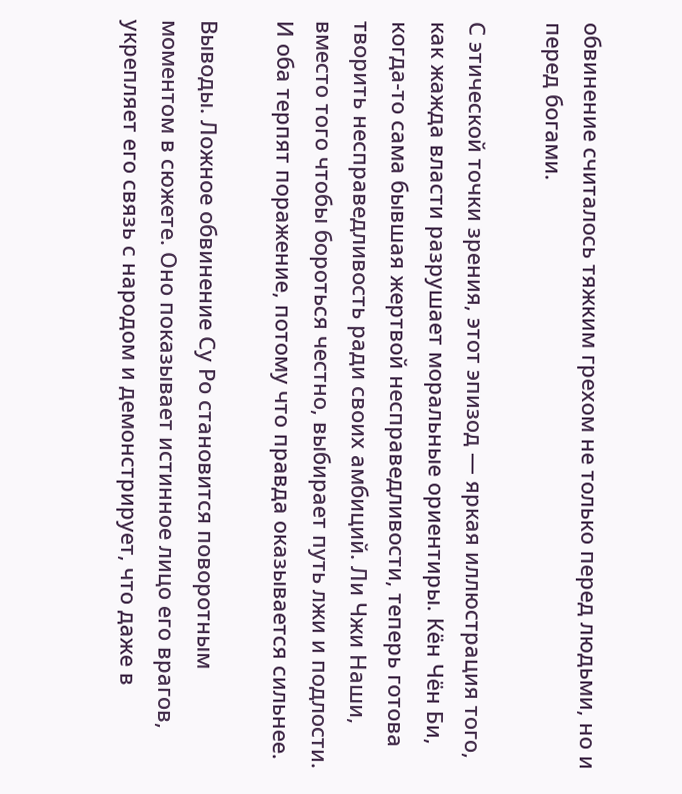обвинение считалось тяжким грехом не только перед людьми, но и перед богами.

С этической точки зрения, этот эпизод — яркая иллюстрация того, как жажда власти разрушает моральные ориентиры. Кён Чён Би, когда-то сама бывшая жертвой несправедливости, теперь готова творить несправедливость ради своих амбиций. Ли Чжи Наши, вместо того чтобы бороться честно, выбирает путь лжи и подлости. И оба терпят поражение, потому что правда оказывается сильнее.

Выводы. Ложное обвинение Су Ро становится поворотным моментом в сюжете. Оно показывает истинное лицо его врагов, укрепляет его связь с народом и демонстрирует, что даже в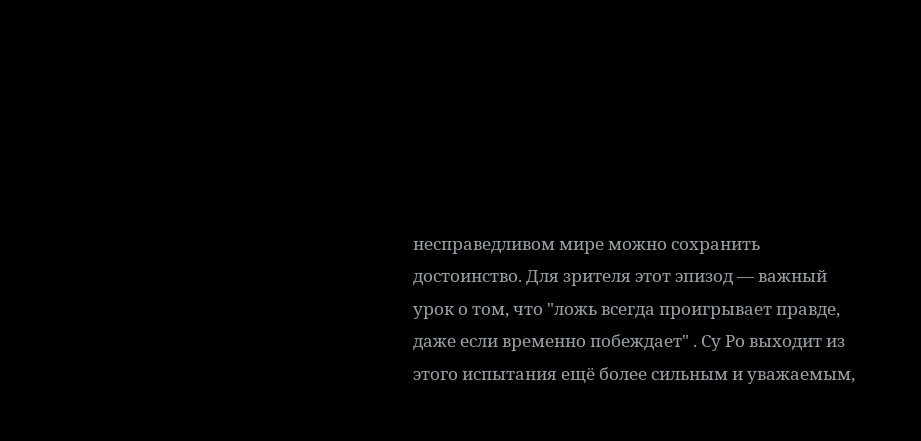несправедливом мире можно сохранить достоинство. Для зрителя этот эпизод — важный урок о том, что "ложь всегда проигрывает правде, даже если временно побеждает" . Су Ро выходит из этого испытания ещё более сильным и уважаемым,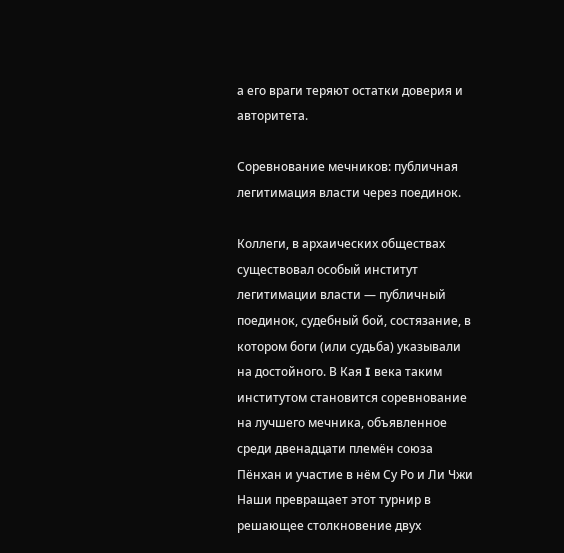а его враги теряют остатки доверия и авторитета.

Соревнование мечников: публичная легитимация власти через поединок.

Коллеги, в архаических обществах существовал особый институт легитимации власти — публичный поединок, судебный бой, состязание, в котором боги (или судьба) указывали на достойного. В Кая I века таким институтом становится соревнование на лучшего мечника, объявленное среди двенадцати племён союза Пёнхан и участие в нём Су Ро и Ли Чжи Наши превращает этот турнир в решающее столкновение двух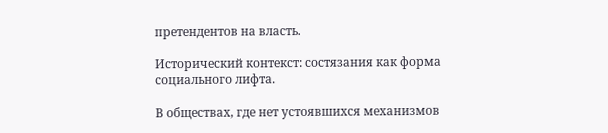претендентов на власть.

Исторический контекст: состязания как форма социального лифта.

В обществах, где нет устоявшихся механизмов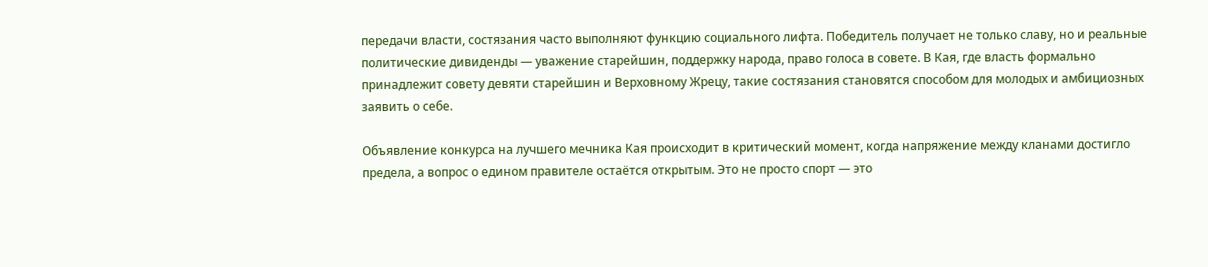передачи власти, состязания часто выполняют функцию социального лифта. Победитель получает не только славу, но и реальные политические дивиденды — уважение старейшин, поддержку народа, право голоса в совете. В Кая, где власть формально принадлежит совету девяти старейшин и Верховному Жрецу, такие состязания становятся способом для молодых и амбициозных заявить о себе.

Объявление конкурса на лучшего мечника Кая происходит в критический момент, когда напряжение между кланами достигло предела, а вопрос о едином правителе остаётся открытым. Это не просто спорт — это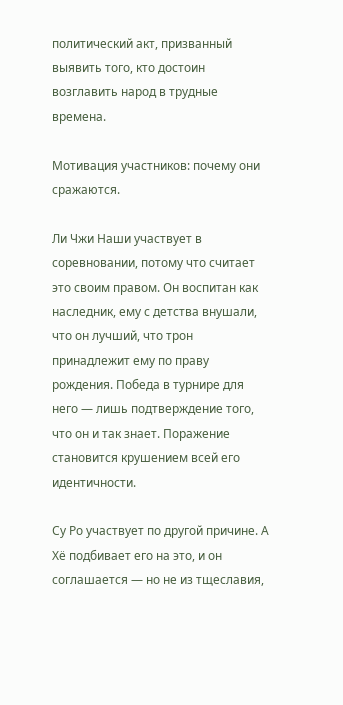политический акт, призванный выявить того, кто достоин возглавить народ в трудные времена.

Мотивация участников: почему они сражаются.

Ли Чжи Наши участвует в соревновании, потому что считает это своим правом. Он воспитан как наследник, ему с детства внушали, что он лучший, что трон принадлежит ему по праву рождения. Победа в турнире для него — лишь подтверждение того, что он и так знает. Поражение становится крушением всей его идентичности.

Су Ро участвует по другой причине. А Хё подбивает его на это, и он соглашается — но не из тщеславия,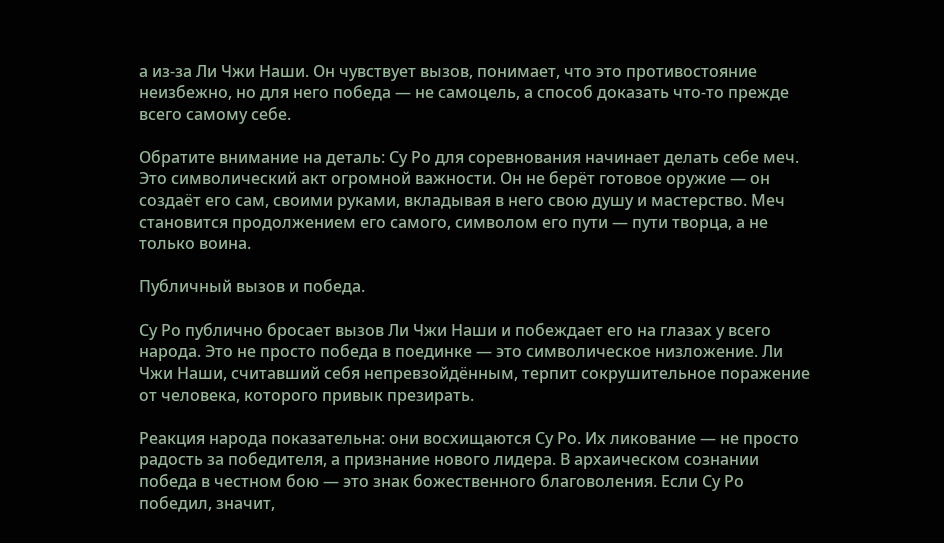а из-за Ли Чжи Наши. Он чувствует вызов, понимает, что это противостояние неизбежно, но для него победа — не самоцель, а способ доказать что-то прежде всего самому себе.

Обратите внимание на деталь: Су Ро для соревнования начинает делать себе меч. Это символический акт огромной важности. Он не берёт готовое оружие — он создаёт его сам, своими руками, вкладывая в него свою душу и мастерство. Меч становится продолжением его самого, символом его пути — пути творца, а не только воина.

Публичный вызов и победа.

Су Ро публично бросает вызов Ли Чжи Наши и побеждает его на глазах у всего народа. Это не просто победа в поединке — это символическое низложение. Ли Чжи Наши, считавший себя непревзойдённым, терпит сокрушительное поражение от человека, которого привык презирать.

Реакция народа показательна: они восхищаются Су Ро. Их ликование — не просто радость за победителя, а признание нового лидера. В архаическом сознании победа в честном бою — это знак божественного благоволения. Если Су Ро победил, значит,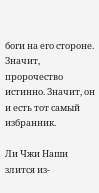боги на его стороне. Значит, пророчество истинно. Значит, он и есть тот самый избранник.

Ли Чжи Наши злится из-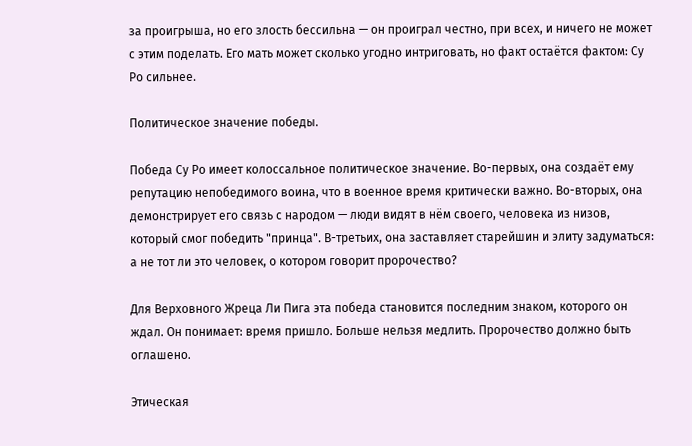за проигрыша, но его злость бессильна — он проиграл честно, при всех, и ничего не может с этим поделать. Его мать может сколько угодно интриговать, но факт остаётся фактом: Су Ро сильнее.

Политическое значение победы.

Победа Су Ро имеет колоссальное политическое значение. Во-первых, она создаёт ему репутацию непобедимого воина, что в военное время критически важно. Во-вторых, она демонстрирует его связь с народом — люди видят в нём своего, человека из низов, который смог победить "принца". В-третьих, она заставляет старейшин и элиту задуматься: а не тот ли это человек, о котором говорит пророчество?

Для Верховного Жреца Ли Пига эта победа становится последним знаком, которого он ждал. Он понимает: время пришло. Больше нельзя медлить. Пророчество должно быть оглашено.

Этическая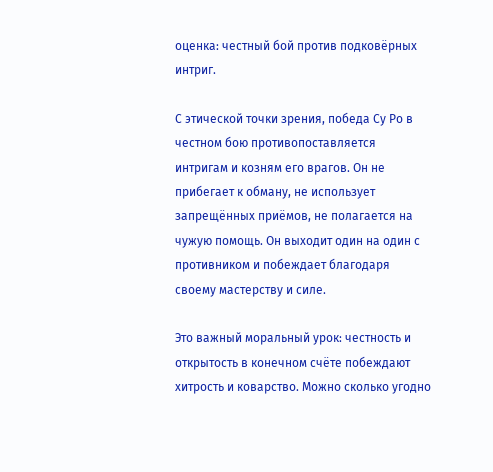оценка: честный бой против подковёрных интриг.

С этической точки зрения, победа Су Ро в честном бою противопоставляется интригам и козням его врагов. Он не прибегает к обману, не использует запрещённых приёмов, не полагается на чужую помощь. Он выходит один на один с противником и побеждает благодаря своему мастерству и силе.

Это важный моральный урок: честность и открытость в конечном счёте побеждают хитрость и коварство. Можно сколько угодно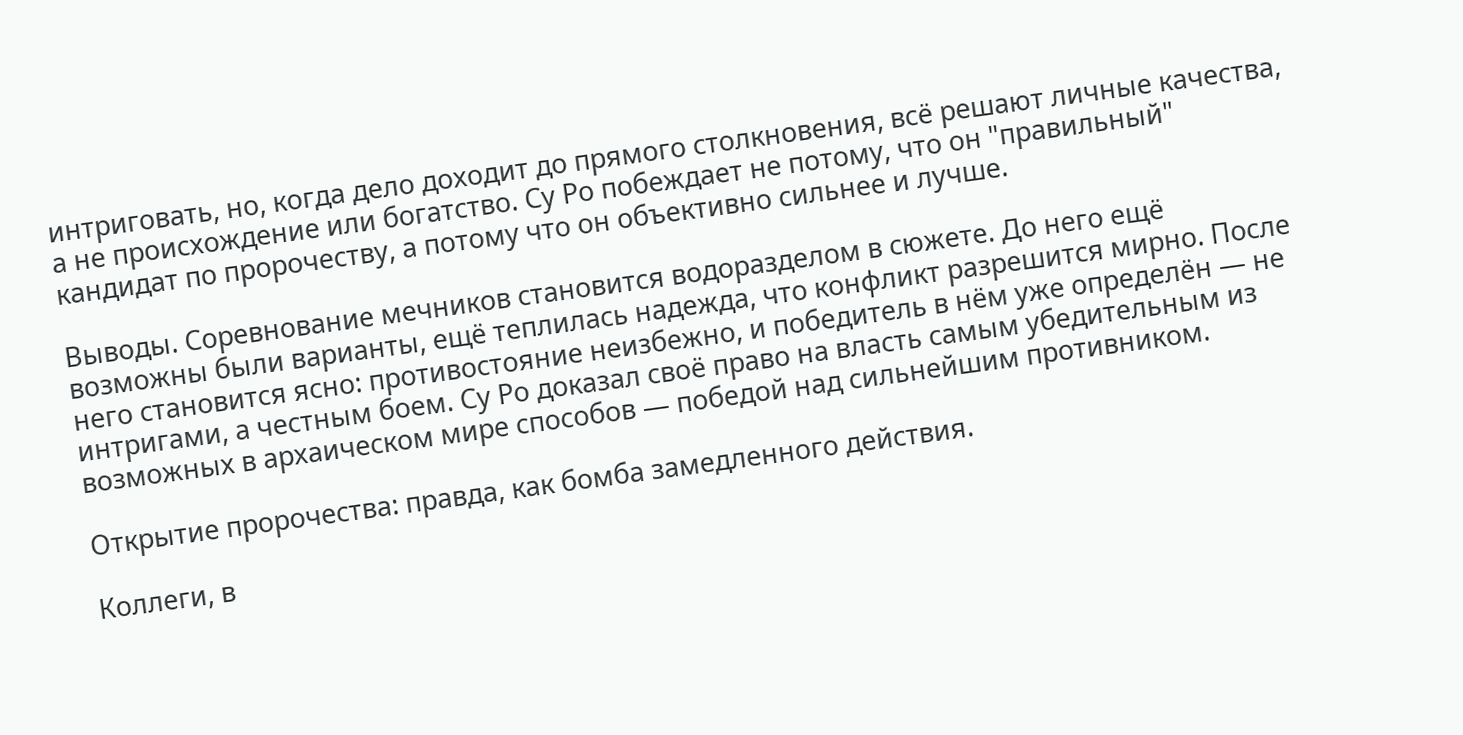интриговать, но, когда дело доходит до прямого столкновения, всё решают личные качества, а не происхождение или богатство. Су Ро побеждает не потому, что он "правильный" кандидат по пророчеству, а потому что он объективно сильнее и лучше.

Выводы. Соревнование мечников становится водоразделом в сюжете. До него ещё возможны были варианты, ещё теплилась надежда, что конфликт разрешится мирно. После него становится ясно: противостояние неизбежно, и победитель в нём уже определён — не интригами, а честным боем. Су Ро доказал своё право на власть самым убедительным из возможных в архаическом мире способов — победой над сильнейшим противником.

Открытие пророчества: правда, как бомба замедленного действия.

Коллеги, в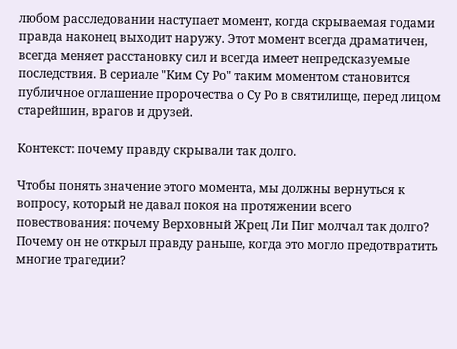любом расследовании наступает момент, когда скрываемая годами правда наконец выходит наружу. Этот момент всегда драматичен, всегда меняет расстановку сил и всегда имеет непредсказуемые последствия. В сериале "Ким Су Ро" таким моментом становится публичное оглашение пророчества о Су Ро в святилище, перед лицом старейшин, врагов и друзей.

Контекст: почему правду скрывали так долго.

Чтобы понять значение этого момента, мы должны вернуться к вопросу, который не давал покоя на протяжении всего повествования: почему Верховный Жрец Ли Пиг молчал так долго? Почему он не открыл правду раньше, когда это могло предотвратить многие трагедии?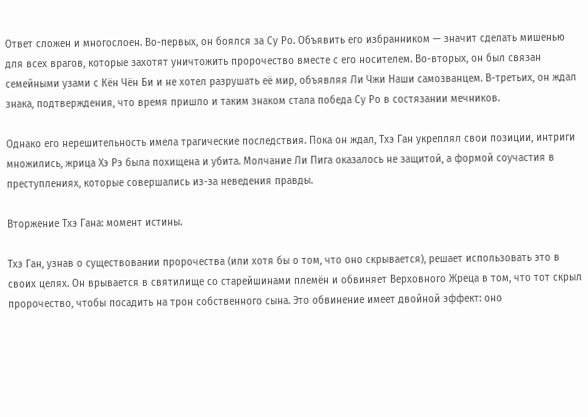Ответ сложен и многослоен. Во-первых, он боялся за Су Ро. Объявить его избранником — значит сделать мишенью для всех врагов, которые захотят уничтожить пророчество вместе с его носителем. Во-вторых, он был связан семейными узами с Кён Чён Би и не хотел разрушать её мир, объявляя Ли Чжи Наши самозванцем. В-третьих, он ждал знака, подтверждения, что время пришло и таким знаком стала победа Су Ро в состязании мечников.

Однако его нерешительность имела трагические последствия. Пока он ждал, Тхэ Ган укреплял свои позиции, интриги множились, жрица Хэ Рэ была похищена и убита. Молчание Ли Пига оказалось не защитой, а формой соучастия в преступлениях, которые совершались из-за неведения правды.

Вторжение Тхэ Гана: момент истины.

Тхэ Ган, узнав о существовании пророчества (или хотя бы о том, что оно скрывается), решает использовать это в своих целях. Он врывается в святилище со старейшинами племён и обвиняет Верховного Жреца в том, что тот скрыл пророчество, чтобы посадить на трон собственного сына. Это обвинение имеет двойной эффект: оно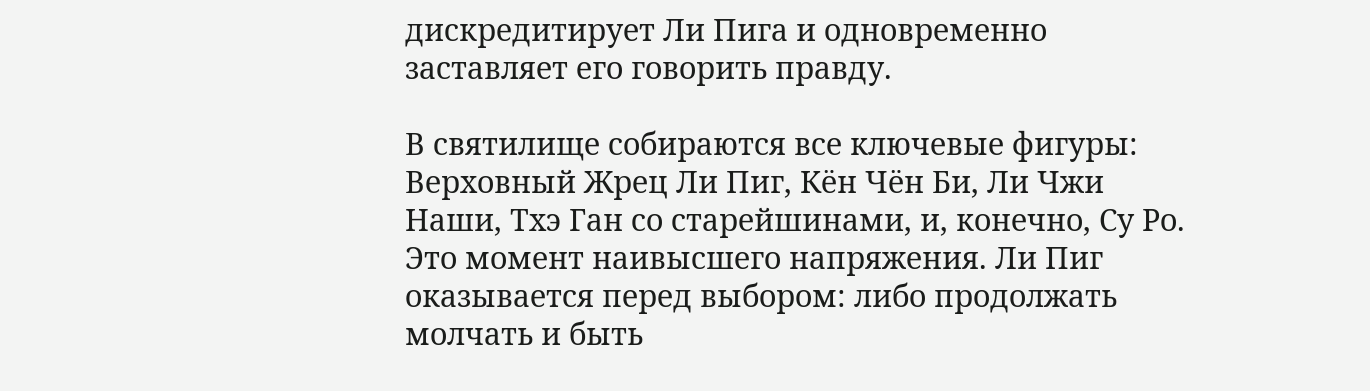дискредитирует Ли Пига и одновременно заставляет его говорить правду.

В святилище собираются все ключевые фигуры: Верховный Жрец Ли Пиг, Кён Чён Би, Ли Чжи Наши, Тхэ Ган со старейшинами, и, конечно, Су Ро. Это момент наивысшего напряжения. Ли Пиг оказывается перед выбором: либо продолжать молчать и быть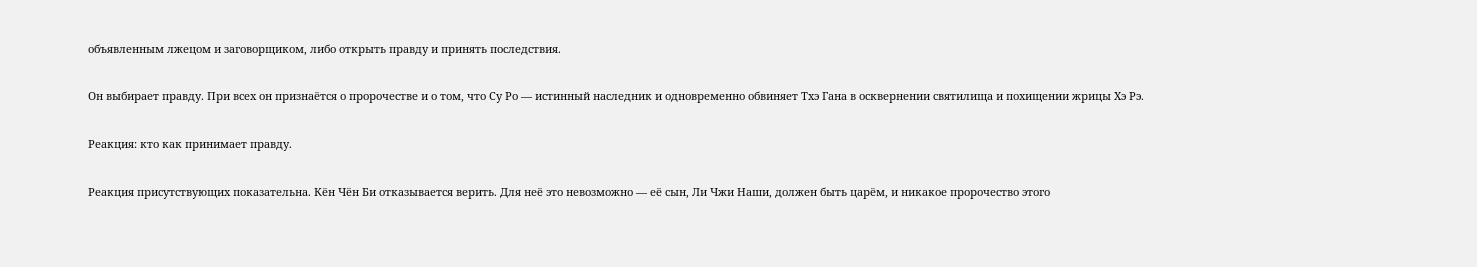объявленным лжецом и заговорщиком, либо открыть правду и принять последствия.

Он выбирает правду. При всех он признаётся о пророчестве и о том, что Су Ро — истинный наследник и одновременно обвиняет Тхэ Гана в осквернении святилища и похищении жрицы Хэ Рэ.

Реакция: кто как принимает правду.

Реакция присутствующих показательна. Кён Чён Би отказывается верить. Для неё это невозможно — её сын, Ли Чжи Наши, должен быть царём, и никакое пророчество этого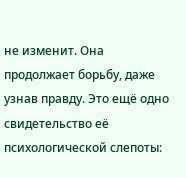не изменит. Она продолжает борьбу, даже узнав правду. Это ещё одно свидетельство её психологической слепоты: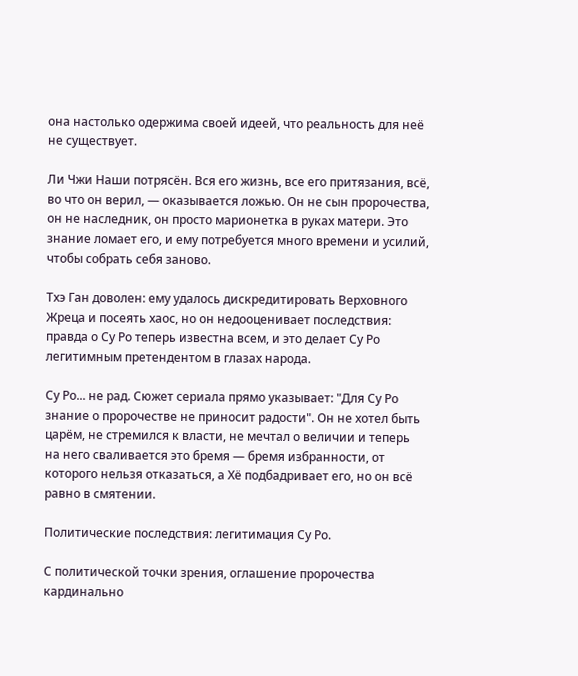она настолько одержима своей идеей, что реальность для неё не существует.

Ли Чжи Наши потрясён. Вся его жизнь, все его притязания, всё, во что он верил, — оказывается ложью. Он не сын пророчества, он не наследник, он просто марионетка в руках матери. Это знание ломает его, и ему потребуется много времени и усилий, чтобы собрать себя заново.

Тхэ Ган доволен: ему удалось дискредитировать Верховного Жреца и посеять хаос, но он недооценивает последствия: правда о Су Ро теперь известна всем, и это делает Су Ро легитимным претендентом в глазах народа.

Су Ро... не рад. Сюжет сериала прямо указывает: "Для Су Ро знание о пророчестве не приносит радости". Он не хотел быть царём, не стремился к власти, не мечтал о величии и теперь на него сваливается это бремя — бремя избранности, от которого нельзя отказаться, а Хё подбадривает его, но он всё равно в смятении.

Политические последствия: легитимация Су Ро.

С политической точки зрения, оглашение пророчества кардинально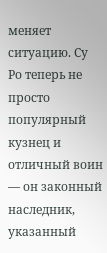меняет ситуацию. Су Ро теперь не просто популярный кузнец и отличный воин — он законный наследник, указанный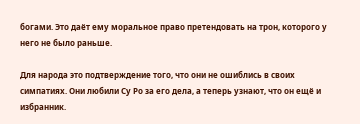богами. Это даёт ему моральное право претендовать на трон, которого у него не было раньше.

Для народа это подтверждение того, что они не ошиблись в своих симпатиях. Они любили Су Ро за его дела, а теперь узнают, что он ещё и избранник.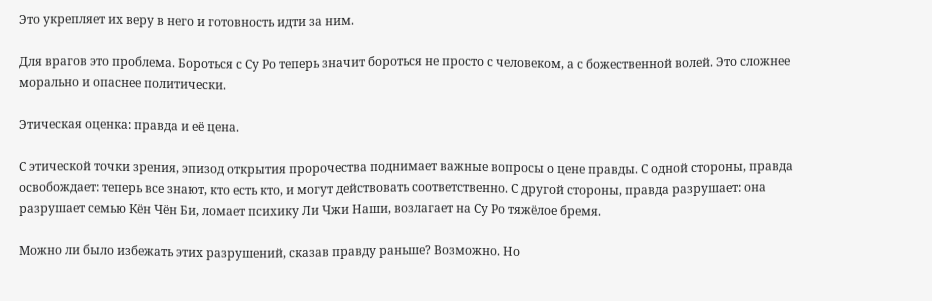Это укрепляет их веру в него и готовность идти за ним.

Для врагов это проблема. Бороться с Су Ро теперь значит бороться не просто с человеком, а с божественной волей. Это сложнее морально и опаснее политически.

Этическая оценка: правда и её цена.

С этической точки зрения, эпизод открытия пророчества поднимает важные вопросы о цене правды. С одной стороны, правда освобождает: теперь все знают, кто есть кто, и могут действовать соответственно. С другой стороны, правда разрушает: она разрушает семью Кён Чён Би, ломает психику Ли Чжи Наши, возлагает на Су Ро тяжёлое бремя.

Можно ли было избежать этих разрушений, сказав правду раньше? Возможно. Но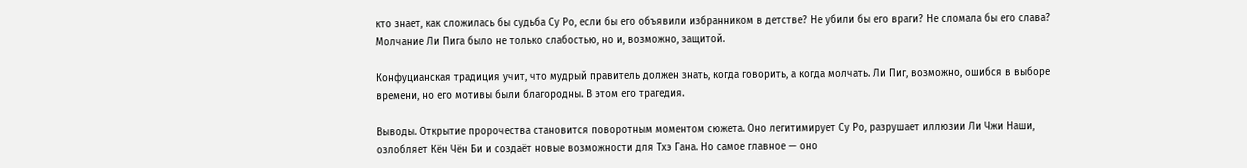кто знает, как сложилась бы судьба Су Ро, если бы его объявили избранником в детстве? Не убили бы его враги? Не сломала бы его слава? Молчание Ли Пига было не только слабостью, но и, возможно, защитой.

Конфуцианская традиция учит, что мудрый правитель должен знать, когда говорить, а когда молчать. Ли Пиг, возможно, ошибся в выборе времени, но его мотивы были благородны. В этом его трагедия.

Выводы. Открытие пророчества становится поворотным моментом сюжета. Оно легитимирует Су Ро, разрушает иллюзии Ли Чжи Наши, озлобляет Кён Чён Би и создаёт новые возможности для Тхэ Гана. Но самое главное — оно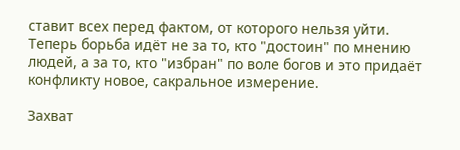ставит всех перед фактом, от которого нельзя уйти. Теперь борьба идёт не за то, кто "достоин" по мнению людей, а за то, кто "избран" по воле богов и это придаёт конфликту новое, сакральное измерение.

Захват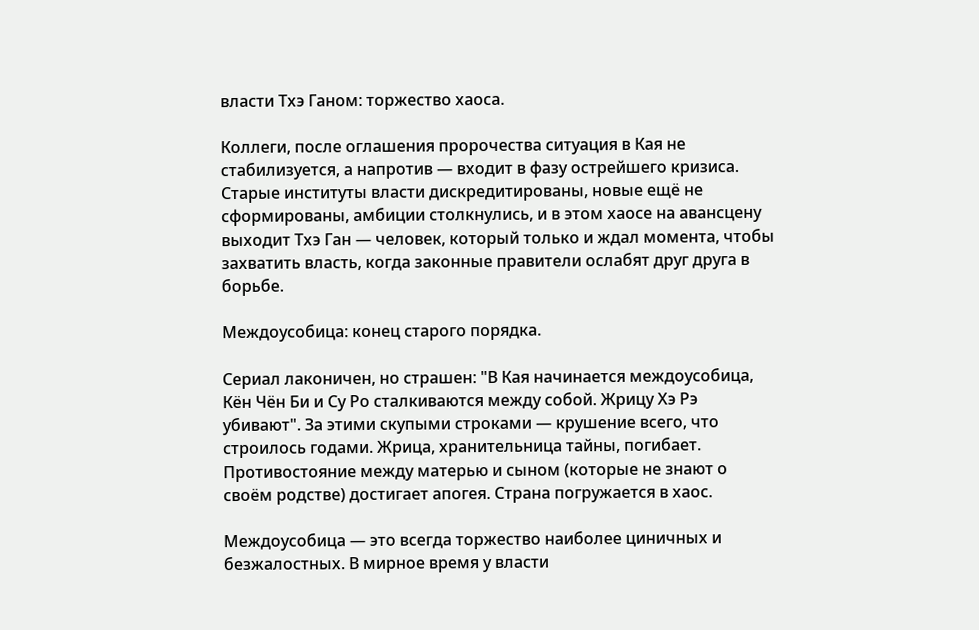власти Тхэ Ганом: торжество хаоса.

Коллеги, после оглашения пророчества ситуация в Кая не стабилизуется, а напротив — входит в фазу острейшего кризиса. Старые институты власти дискредитированы, новые ещё не сформированы, амбиции столкнулись, и в этом хаосе на авансцену выходит Тхэ Ган — человек, который только и ждал момента, чтобы захватить власть, когда законные правители ослабят друг друга в борьбе.

Междоусобица: конец старого порядка.

Сериал лаконичен, но страшен: "В Кая начинается междоусобица, Кён Чён Би и Су Ро сталкиваются между собой. Жрицу Хэ Рэ убивают". За этими скупыми строками — крушение всего, что строилось годами. Жрица, хранительница тайны, погибает. Противостояние между матерью и сыном (которые не знают о своём родстве) достигает апогея. Страна погружается в хаос.

Междоусобица — это всегда торжество наиболее циничных и безжалостных. В мирное время у власти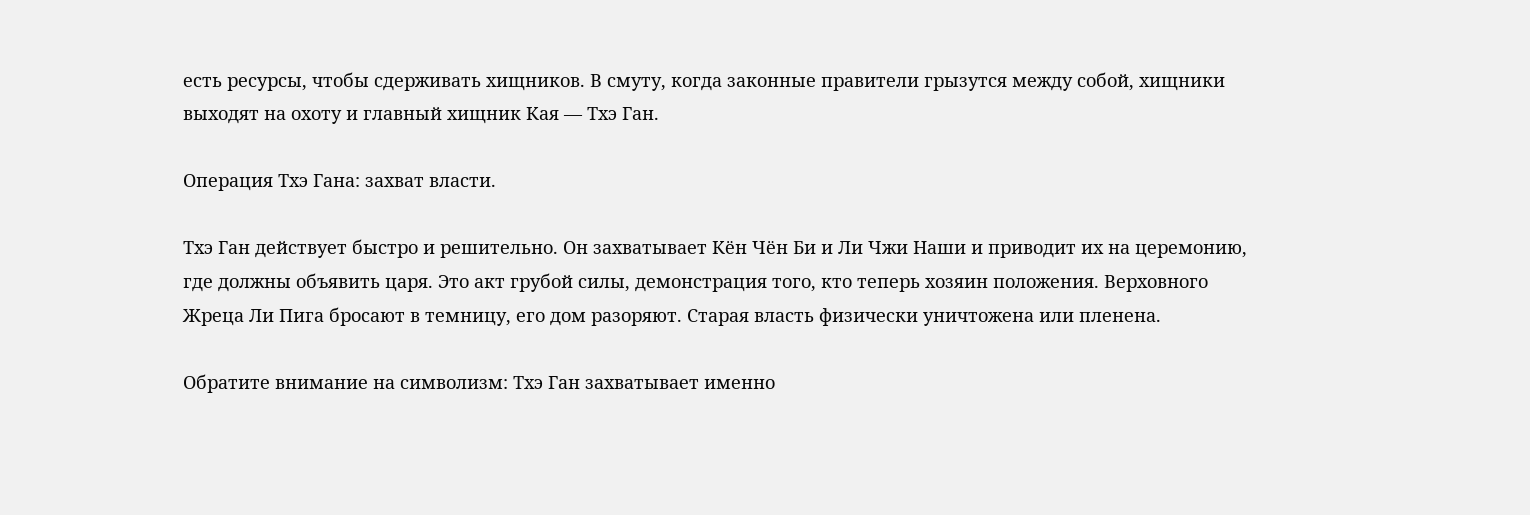есть ресурсы, чтобы сдерживать хищников. В смуту, когда законные правители грызутся между собой, хищники выходят на охоту и главный хищник Кая — Тхэ Ган.

Операция Тхэ Гана: захват власти.

Тхэ Ган действует быстро и решительно. Он захватывает Кён Чён Би и Ли Чжи Наши и приводит их на церемонию, где должны объявить царя. Это акт грубой силы, демонстрация того, кто теперь хозяин положения. Верховного Жреца Ли Пига бросают в темницу, его дом разоряют. Старая власть физически уничтожена или пленена.

Обратите внимание на символизм: Тхэ Ган захватывает именно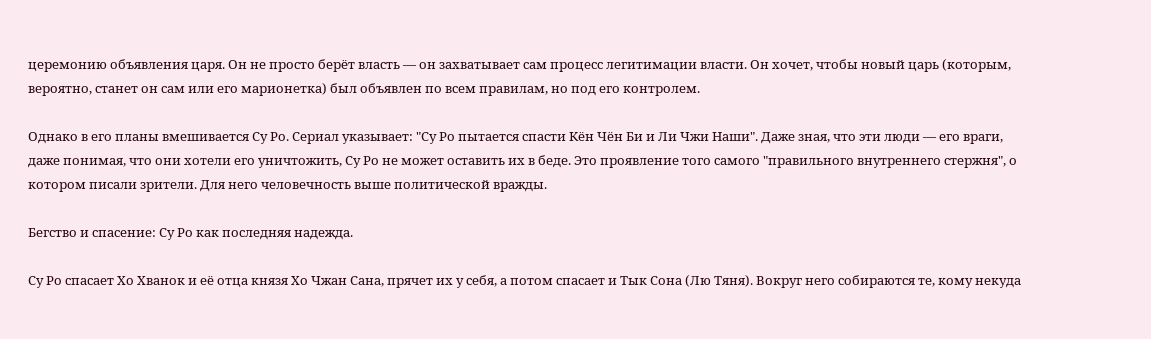церемонию объявления царя. Он не просто берёт власть — он захватывает сам процесс легитимации власти. Он хочет, чтобы новый царь (которым, вероятно, станет он сам или его марионетка) был объявлен по всем правилам, но под его контролем.

Однако в его планы вмешивается Су Ро. Сериал указывает: "Су Ро пытается спасти Кён Чён Би и Ли Чжи Наши". Даже зная, что эти люди — его враги, даже понимая, что они хотели его уничтожить, Су Ро не может оставить их в беде. Это проявление того самого "правильного внутреннего стержня", о котором писали зрители. Для него человечность выше политической вражды.

Бегство и спасение: Су Ро как последняя надежда.

Су Ро спасает Хо Хванок и её отца князя Хо Чжан Сана, прячет их у себя, а потом спасает и Тык Сона (Лю Тяня). Вокруг него собираются те, кому некуда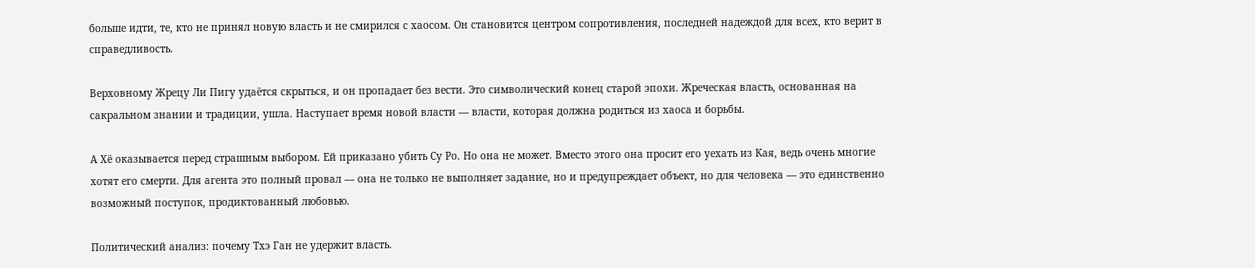больше идти, те, кто не принял новую власть и не смирился с хаосом. Он становится центром сопротивления, последней надеждой для всех, кто верит в справедливость.

Верховному Жрецу Ли Пигу удаётся скрыться, и он пропадает без вести. Это символический конец старой эпохи. Жреческая власть, основанная на сакральном знании и традиции, ушла. Наступает время новой власти — власти, которая должна родиться из хаоса и борьбы.

А Хё оказывается перед страшным выбором. Ей приказано убить Су Ро. Но она не может. Вместо этого она просит его уехать из Кая, ведь очень многие хотят его смерти. Для агента это полный провал — она не только не выполняет задание, но и предупреждает объект, но для человека — это единственно возможный поступок, продиктованный любовью.

Политический анализ: почему Тхэ Ган не удержит власть.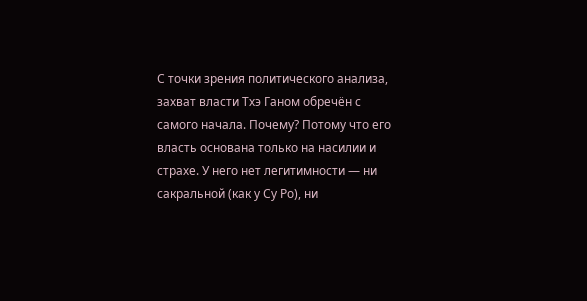С точки зрения политического анализа, захват власти Тхэ Ганом обречён с самого начала. Почему? Потому что его власть основана только на насилии и страхе. У него нет легитимности — ни сакральной (как у Су Ро), ни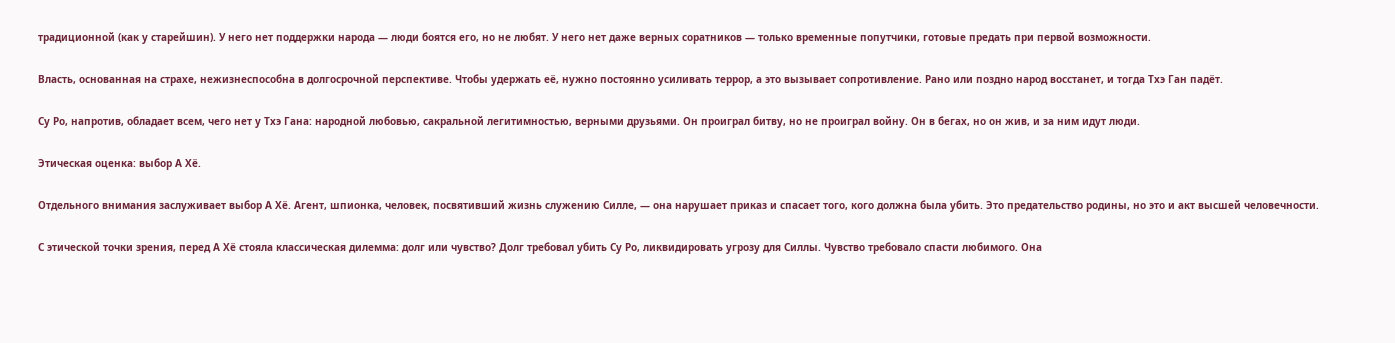традиционной (как у старейшин). У него нет поддержки народа — люди боятся его, но не любят. У него нет даже верных соратников — только временные попутчики, готовые предать при первой возможности.

Власть, основанная на страхе, нежизнеспособна в долгосрочной перспективе. Чтобы удержать её, нужно постоянно усиливать террор, а это вызывает сопротивление. Рано или поздно народ восстанет, и тогда Тхэ Ган падёт.

Су Ро, напротив, обладает всем, чего нет у Тхэ Гана: народной любовью, сакральной легитимностью, верными друзьями. Он проиграл битву, но не проиграл войну. Он в бегах, но он жив, и за ним идут люди.

Этическая оценка: выбор А Хё.

Отдельного внимания заслуживает выбор А Хё. Агент, шпионка, человек, посвятивший жизнь служению Силле, — она нарушает приказ и спасает того, кого должна была убить. Это предательство родины, но это и акт высшей человечности.

С этической точки зрения, перед А Хё стояла классическая дилемма: долг или чувство? Долг требовал убить Су Ро, ликвидировать угрозу для Силлы. Чувство требовало спасти любимого. Она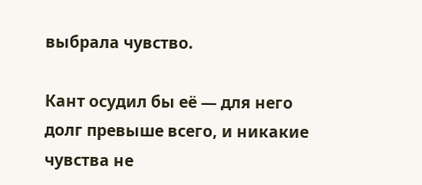выбрала чувство.

Кант осудил бы её — для него долг превыше всего, и никакие чувства не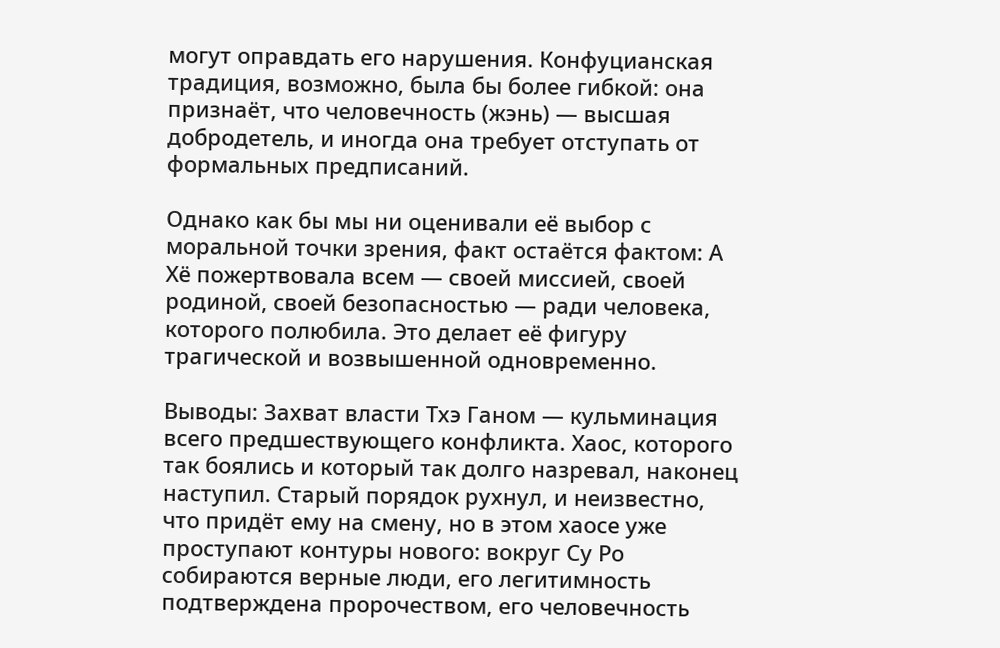могут оправдать его нарушения. Конфуцианская традиция, возможно, была бы более гибкой: она признаёт, что человечность (жэнь) — высшая добродетель, и иногда она требует отступать от формальных предписаний.

Однако как бы мы ни оценивали её выбор с моральной точки зрения, факт остаётся фактом: А Хё пожертвовала всем — своей миссией, своей родиной, своей безопасностью — ради человека, которого полюбила. Это делает её фигуру трагической и возвышенной одновременно.

Выводы: Захват власти Тхэ Ганом — кульминация всего предшествующего конфликта. Хаос, которого так боялись и который так долго назревал, наконец наступил. Старый порядок рухнул, и неизвестно, что придёт ему на смену, но в этом хаосе уже проступают контуры нового: вокруг Су Ро собираются верные люди, его легитимность подтверждена пророчеством, его человечность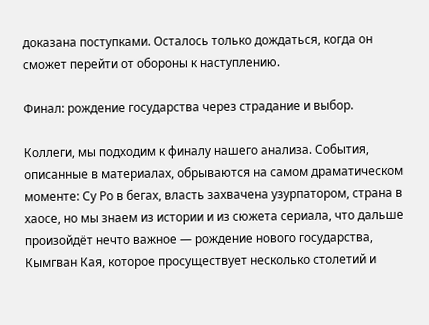доказана поступками. Осталось только дождаться, когда он сможет перейти от обороны к наступлению.

Финал: рождение государства через страдание и выбор.

Коллеги, мы подходим к финалу нашего анализа. События, описанные в материалах, обрываются на самом драматическом моменте: Су Ро в бегах, власть захвачена узурпатором, страна в хаосе, но мы знаем из истории и из сюжета сериала, что дальше произойдёт нечто важное — рождение нового государства, Кымгван Кая, которое просуществует несколько столетий и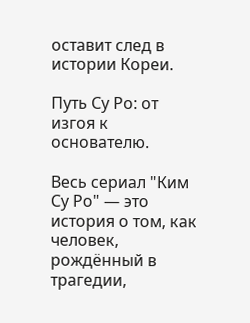оставит след в истории Кореи.

Путь Су Ро: от изгоя к основателю.

Весь сериал "Ким Су Ро" — это история о том, как человек, рождённый в трагедии,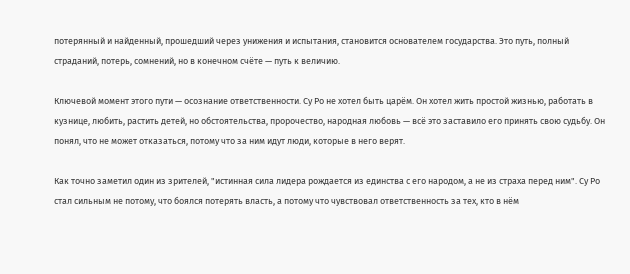потерянный и найденный, прошедший через унижения и испытания, становится основателем государства. Это путь, полный страданий, потерь, сомнений, но в конечном счёте — путь к величию.

Ключевой момент этого пути — осознание ответственности. Су Ро не хотел быть царём. Он хотел жить простой жизнью, работать в кузнице, любить, растить детей, но обстоятельства, пророчество, народная любовь — всё это заставило его принять свою судьбу. Он понял, что не может отказаться, потому что за ним идут люди, которые в него верят.

Как точно заметил один из зрителей, "истинная сила лидера рождается из единства с его народом, а не из страха перед ним". Су Ро стал сильным не потому, что боялся потерять власть, а потому что чувствовал ответственность за тех, кто в нём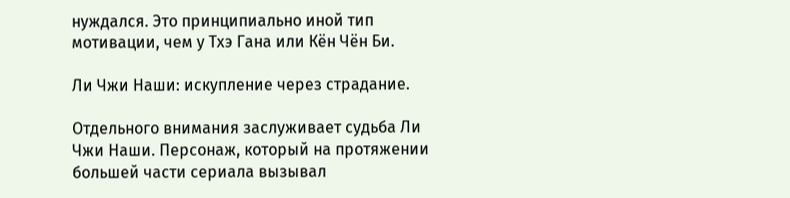нуждался. Это принципиально иной тип мотивации, чем у Тхэ Гана или Кён Чён Би.

Ли Чжи Наши: искупление через страдание.

Отдельного внимания заслуживает судьба Ли Чжи Наши. Персонаж, который на протяжении большей части сериала вызывал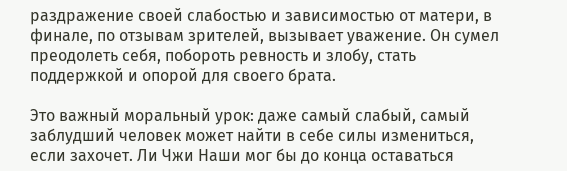раздражение своей слабостью и зависимостью от матери, в финале, по отзывам зрителей, вызывает уважение. Он сумел преодолеть себя, побороть ревность и злобу, стать поддержкой и опорой для своего брата.

Это важный моральный урок: даже самый слабый, самый заблудший человек может найти в себе силы измениться, если захочет. Ли Чжи Наши мог бы до конца оставаться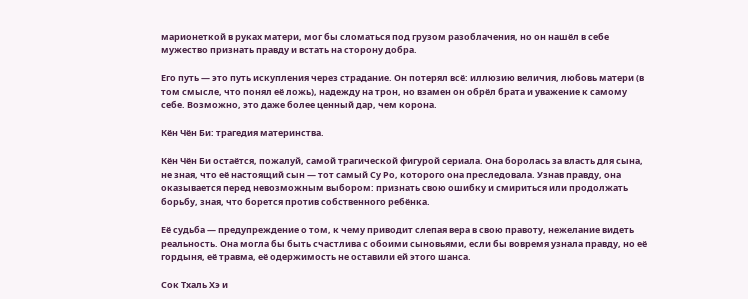марионеткой в руках матери, мог бы сломаться под грузом разоблачения, но он нашёл в себе мужество признать правду и встать на сторону добра.

Его путь — это путь искупления через страдание. Он потерял всё: иллюзию величия, любовь матери (в том смысле, что понял её ложь), надежду на трон, но взамен он обрёл брата и уважение к самому себе. Возможно, это даже более ценный дар, чем корона.

Кён Чён Би: трагедия материнства.

Кён Чён Би остаётся, пожалуй, самой трагической фигурой сериала. Она боролась за власть для сына, не зная, что её настоящий сын — тот самый Су Ро, которого она преследовала. Узнав правду, она оказывается перед невозможным выбором: признать свою ошибку и смириться или продолжать борьбу, зная, что борется против собственного ребёнка.

Её судьба — предупреждение о том, к чему приводит слепая вера в свою правоту, нежелание видеть реальность. Она могла бы быть счастлива с обоими сыновьями, если бы вовремя узнала правду, но её гордыня, её травма, её одержимость не оставили ей этого шанса.

Сок Тхаль Хэ и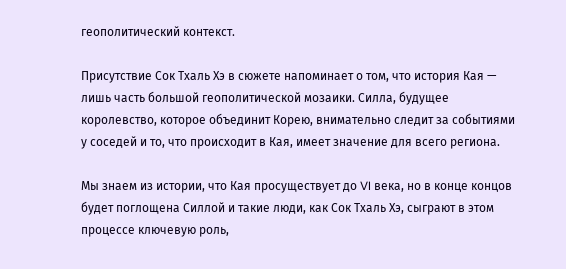геополитический контекст.

Присутствие Сок Тхаль Хэ в сюжете напоминает о том, что история Кая — лишь часть большой геополитической мозаики. Силла, будущее королевство, которое объединит Корею, внимательно следит за событиями у соседей и то, что происходит в Кая, имеет значение для всего региона.

Мы знаем из истории, что Кая просуществует до VI века, но в конце концов будет поглощена Силлой и такие люди, как Сок Тхаль Хэ, сыграют в этом процессе ключевую роль,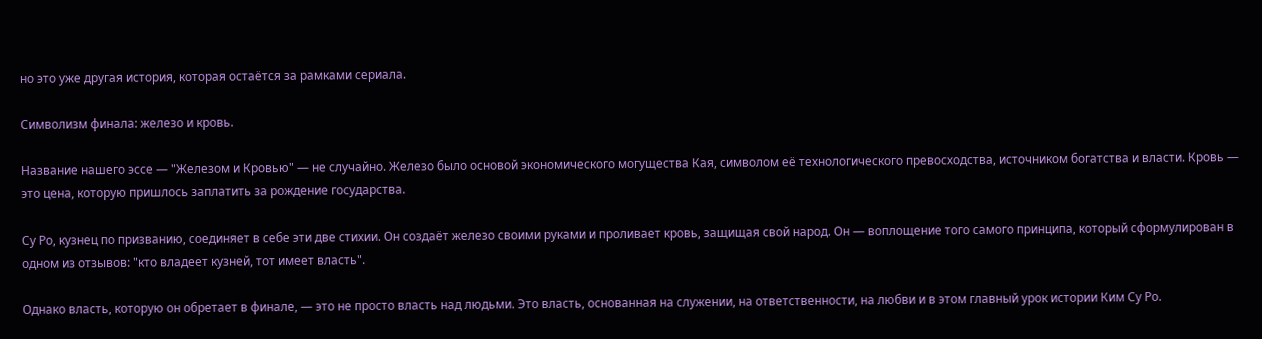но это уже другая история, которая остаётся за рамками сериала.

Символизм финала: железо и кровь.

Название нашего эссе — "Железом и Кровью" — не случайно. Железо было основой экономического могущества Кая, символом её технологического превосходства, источником богатства и власти. Кровь — это цена, которую пришлось заплатить за рождение государства.

Су Ро, кузнец по призванию, соединяет в себе эти две стихии. Он создаёт железо своими руками и проливает кровь, защищая свой народ. Он — воплощение того самого принципа, который сформулирован в одном из отзывов: "кто владеет кузней, тот имеет власть".

Однако власть, которую он обретает в финале, — это не просто власть над людьми. Это власть, основанная на служении, на ответственности, на любви и в этом главный урок истории Ким Су Ро.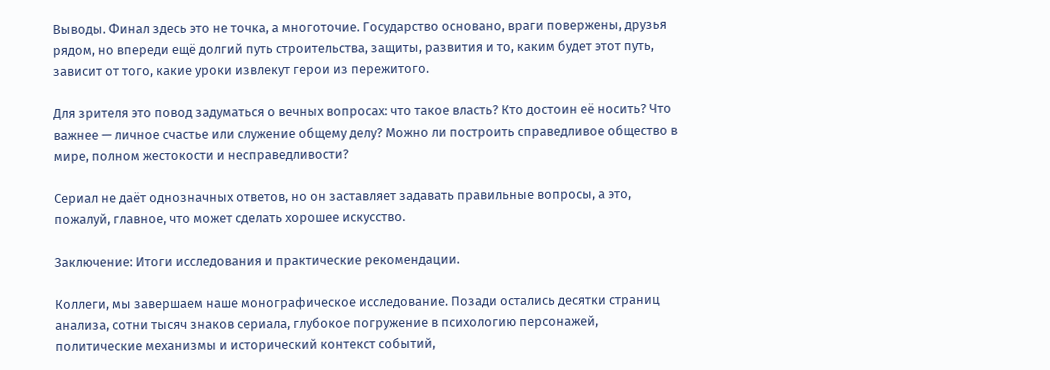Выводы. Финал здесь это не точка, а многоточие. Государство основано, враги повержены, друзья рядом, но впереди ещё долгий путь строительства, защиты, развития и то, каким будет этот путь, зависит от того, какие уроки извлекут герои из пережитого.

Для зрителя это повод задуматься о вечных вопросах: что такое власть? Кто достоин её носить? Что важнее — личное счастье или служение общему делу? Можно ли построить справедливое общество в мире, полном жестокости и несправедливости?

Сериал не даёт однозначных ответов, но он заставляет задавать правильные вопросы, а это, пожалуй, главное, что может сделать хорошее искусство.

Заключение: Итоги исследования и практические рекомендации.

Коллеги, мы завершаем наше монографическое исследование. Позади остались десятки страниц анализа, сотни тысяч знаков сериала, глубокое погружение в психологию персонажей, политические механизмы и исторический контекст событий,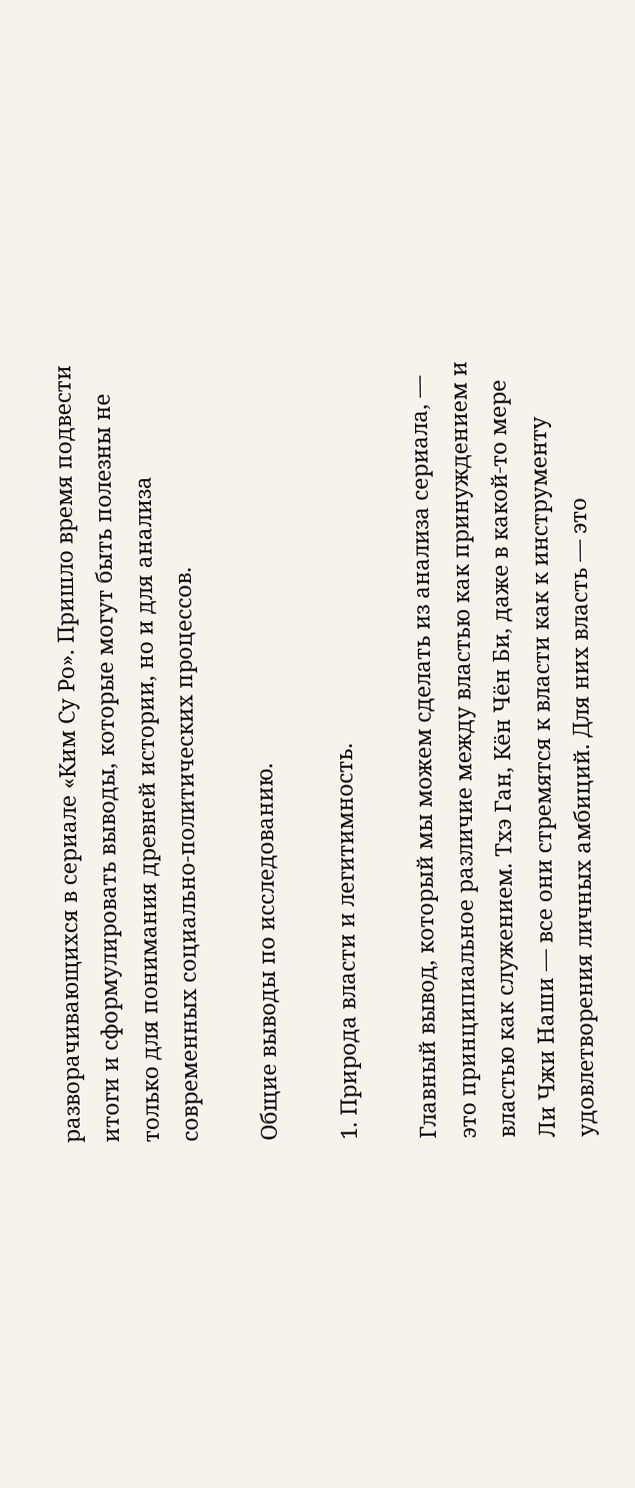разворачивающихся в сериале «Ким Су Ро». Пришло время подвести итоги и сформулировать выводы, которые могут быть полезны не только для понимания древней истории, но и для анализа современных социально-политических процессов.

Общие выводы по исследованию.

1. Природа власти и легитимность.

Главный вывод, который мы можем сделать из анализа сериала, — это принципиальное различие между властью как принуждением и властью как служением. Тхэ Ган, Кён Чён Би, даже в какой-то мере Ли Чжи Наши — все они стремятся к власти как к инструменту удовлетворения личных амбиций. Для них власть — это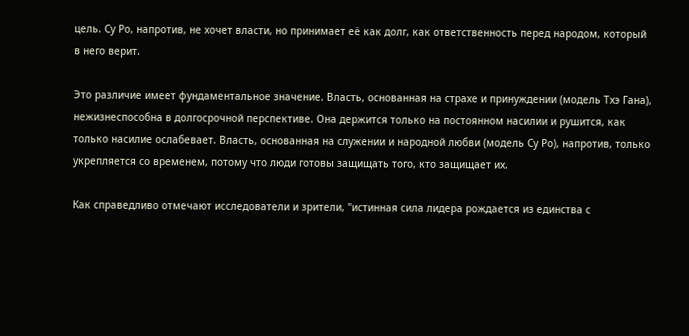цель. Су Ро, напротив, не хочет власти, но принимает её как долг, как ответственность перед народом, который в него верит.

Это различие имеет фундаментальное значение. Власть, основанная на страхе и принуждении (модель Тхэ Гана), нежизнеспособна в долгосрочной перспективе. Она держится только на постоянном насилии и рушится, как только насилие ослабевает. Власть, основанная на служении и народной любви (модель Су Ро), напротив, только укрепляется со временем, потому что люди готовы защищать того, кто защищает их.

Как справедливо отмечают исследователи и зрители, "истинная сила лидера рождается из единства с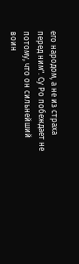его народом, а не из страха перед ним". Су Ро побеждает не потому, что он сильнейший воин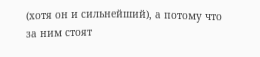(хотя он и сильнейший), а потому что за ним стоят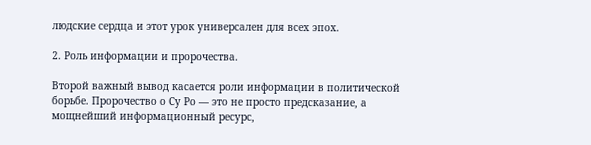людские сердца и этот урок универсален для всех эпох.

2. Роль информации и пророчества.

Второй важный вывод касается роли информации в политической борьбе. Пророчество о Су Ро — это не просто предсказание, а мощнейший информационный ресурс,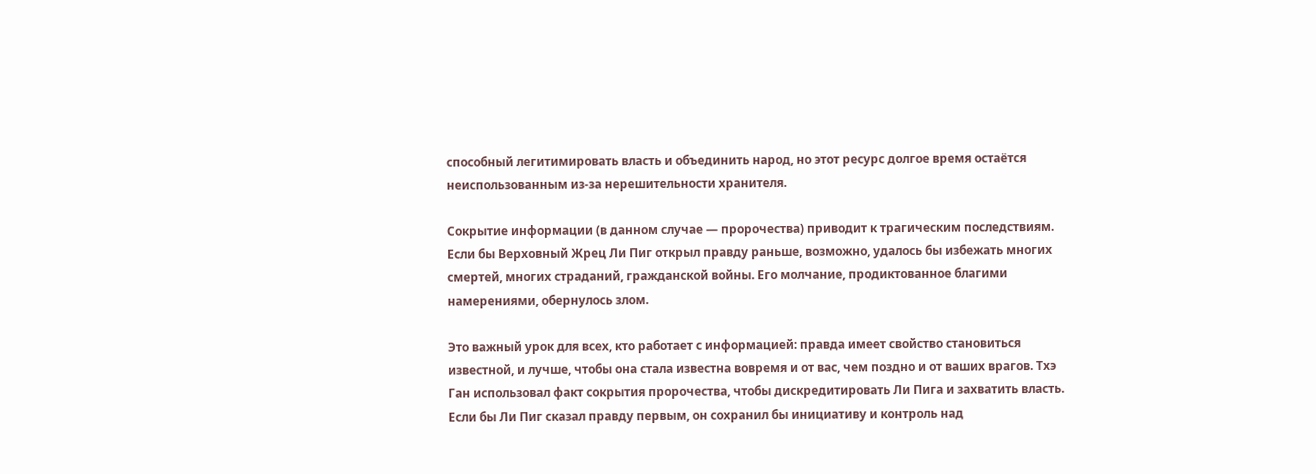способный легитимировать власть и объединить народ, но этот ресурс долгое время остаётся неиспользованным из-за нерешительности хранителя.

Сокрытие информации (в данном случае — пророчества) приводит к трагическим последствиям. Если бы Верховный Жрец Ли Пиг открыл правду раньше, возможно, удалось бы избежать многих смертей, многих страданий, гражданской войны. Его молчание, продиктованное благими намерениями, обернулось злом.

Это важный урок для всех, кто работает с информацией: правда имеет свойство становиться известной, и лучше, чтобы она стала известна вовремя и от вас, чем поздно и от ваших врагов. Тхэ Ган использовал факт сокрытия пророчества, чтобы дискредитировать Ли Пига и захватить власть. Если бы Ли Пиг сказал правду первым, он сохранил бы инициативу и контроль над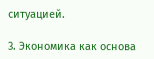ситуацией.

3. Экономика как основа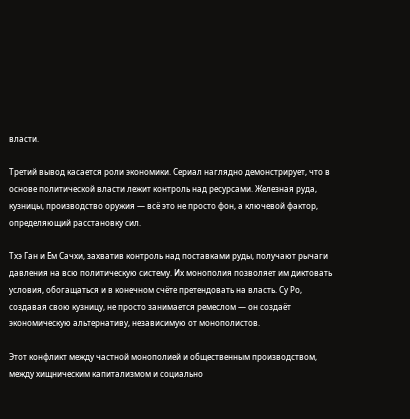власти.

Третий вывод касается роли экономики. Сериал наглядно демонстрирует, что в основе политической власти лежит контроль над ресурсами. Железная руда, кузницы, производство оружия — всё это не просто фон, а ключевой фактор, определяющий расстановку сил.

Тхэ Ган и Ём Сачхи, захватив контроль над поставками руды, получают рычаги давления на всю политическую систему. Их монополия позволяет им диктовать условия, обогащаться и в конечном счёте претендовать на власть. Су Ро, создавая свою кузницу, не просто занимается ремеслом — он создаёт экономическую альтернативу, независимую от монополистов.

Этот конфликт между частной монополией и общественным производством, между хищническим капитализмом и социально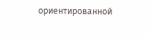ориентированной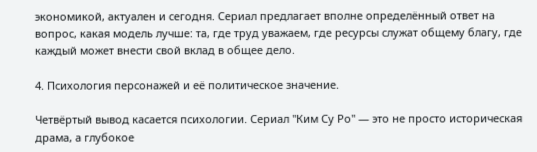экономикой, актуален и сегодня. Сериал предлагает вполне определённый ответ на вопрос, какая модель лучше: та, где труд уважаем, где ресурсы служат общему благу, где каждый может внести свой вклад в общее дело.

4. Психология персонажей и её политическое значение.

Четвёртый вывод касается психологии. Сериал "Ким Су Ро" — это не просто историческая драма, а глубокое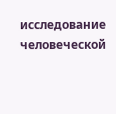исследование человеческой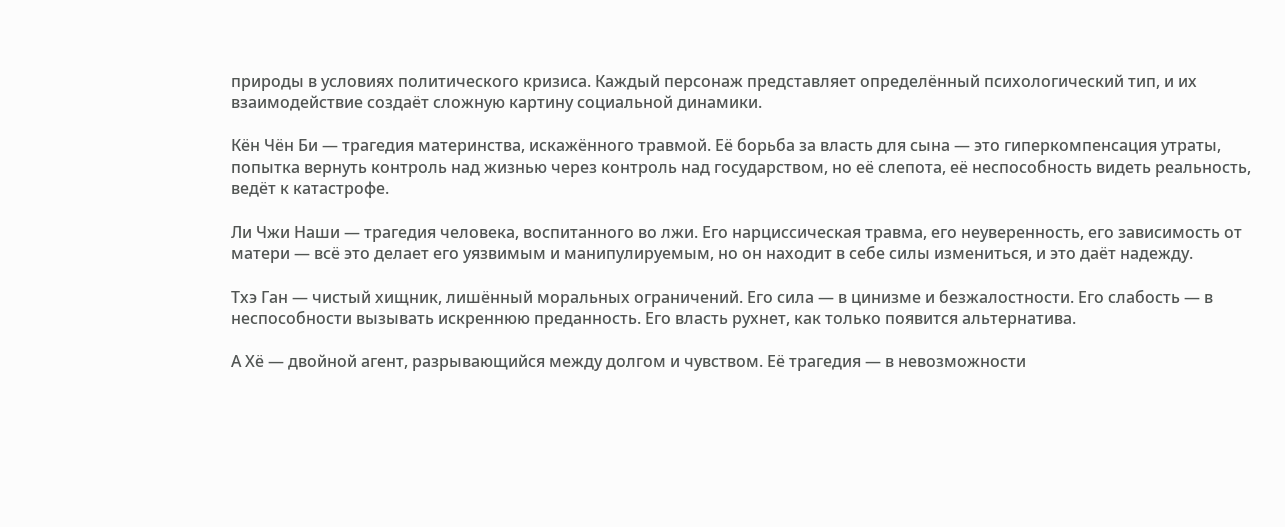природы в условиях политического кризиса. Каждый персонаж представляет определённый психологический тип, и их взаимодействие создаёт сложную картину социальной динамики.

Кён Чён Би — трагедия материнства, искажённого травмой. Её борьба за власть для сына — это гиперкомпенсация утраты, попытка вернуть контроль над жизнью через контроль над государством, но её слепота, её неспособность видеть реальность, ведёт к катастрофе.

Ли Чжи Наши — трагедия человека, воспитанного во лжи. Его нарциссическая травма, его неуверенность, его зависимость от матери — всё это делает его уязвимым и манипулируемым, но он находит в себе силы измениться, и это даёт надежду.

Тхэ Ган — чистый хищник, лишённый моральных ограничений. Его сила — в цинизме и безжалостности. Его слабость — в неспособности вызывать искреннюю преданность. Его власть рухнет, как только появится альтернатива.

А Хё — двойной агент, разрывающийся между долгом и чувством. Её трагедия — в невозможности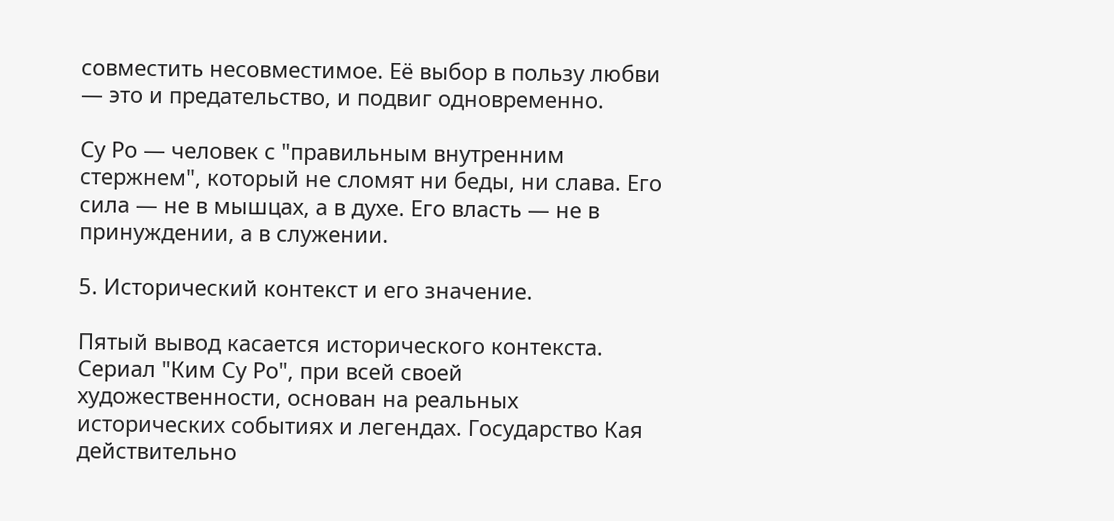совместить несовместимое. Её выбор в пользу любви — это и предательство, и подвиг одновременно.

Су Ро — человек с "правильным внутренним стержнем", который не сломят ни беды, ни слава. Его сила — не в мышцах, а в духе. Его власть — не в принуждении, а в служении.

5. Исторический контекст и его значение.

Пятый вывод касается исторического контекста. Сериал "Ким Су Ро", при всей своей художественности, основан на реальных исторических событиях и легендах. Государство Кая действительно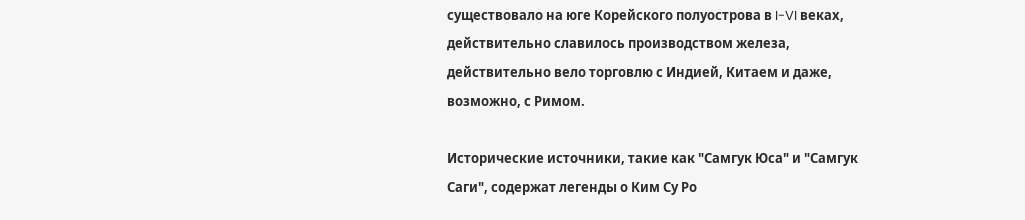существовало на юге Корейского полуострова в I-VI веках, действительно славилось производством железа, действительно вело торговлю с Индией, Китаем и даже, возможно, с Римом.

Исторические источники, такие как "Самгук Юса" и "Самгук Саги", содержат легенды о Ким Су Ро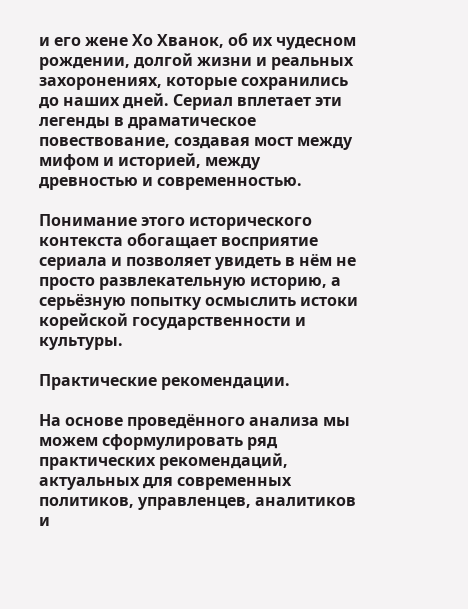и его жене Хо Хванок, об их чудесном рождении, долгой жизни и реальных захоронениях, которые сохранились до наших дней. Сериал вплетает эти легенды в драматическое повествование, создавая мост между мифом и историей, между древностью и современностью.

Понимание этого исторического контекста обогащает восприятие сериала и позволяет увидеть в нём не просто развлекательную историю, а серьёзную попытку осмыслить истоки корейской государственности и культуры.

Практические рекомендации.

На основе проведённого анализа мы можем сформулировать ряд практических рекомендаций, актуальных для современных политиков, управленцев, аналитиков и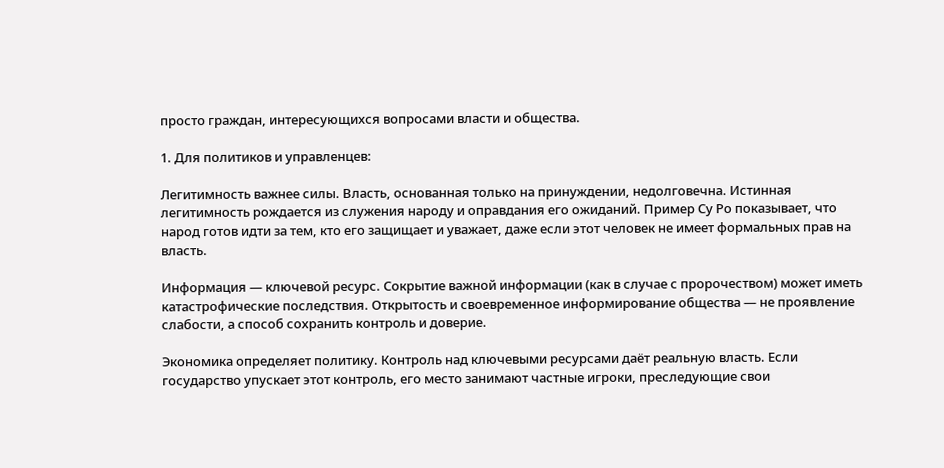просто граждан, интересующихся вопросами власти и общества.

1. Для политиков и управленцев:

Легитимность важнее силы. Власть, основанная только на принуждении, недолговечна. Истинная легитимность рождается из служения народу и оправдания его ожиданий. Пример Су Ро показывает, что народ готов идти за тем, кто его защищает и уважает, даже если этот человек не имеет формальных прав на власть.

Информация — ключевой ресурс. Сокрытие важной информации (как в случае с пророчеством) может иметь катастрофические последствия. Открытость и своевременное информирование общества — не проявление слабости, а способ сохранить контроль и доверие.

Экономика определяет политику. Контроль над ключевыми ресурсами даёт реальную власть. Если государство упускает этот контроль, его место занимают частные игроки, преследующие свои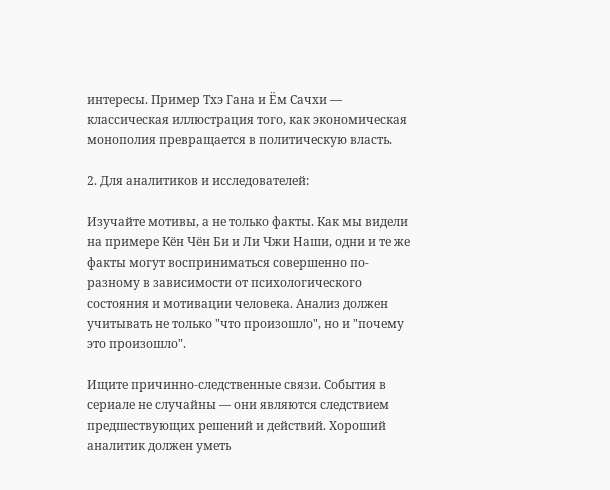интересы. Пример Тхэ Гана и Ём Сачхи — классическая иллюстрация того, как экономическая монополия превращается в политическую власть.

2. Для аналитиков и исследователей:

Изучайте мотивы, а не только факты. Как мы видели на примере Кён Чён Би и Ли Чжи Наши, одни и те же факты могут восприниматься совершенно по-разному в зависимости от психологического состояния и мотивации человека. Анализ должен учитывать не только "что произошло", но и "почему это произошло".

Ищите причинно-следственные связи. События в сериале не случайны — они являются следствием предшествующих решений и действий. Хороший аналитик должен уметь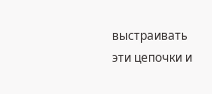выстраивать эти цепочки и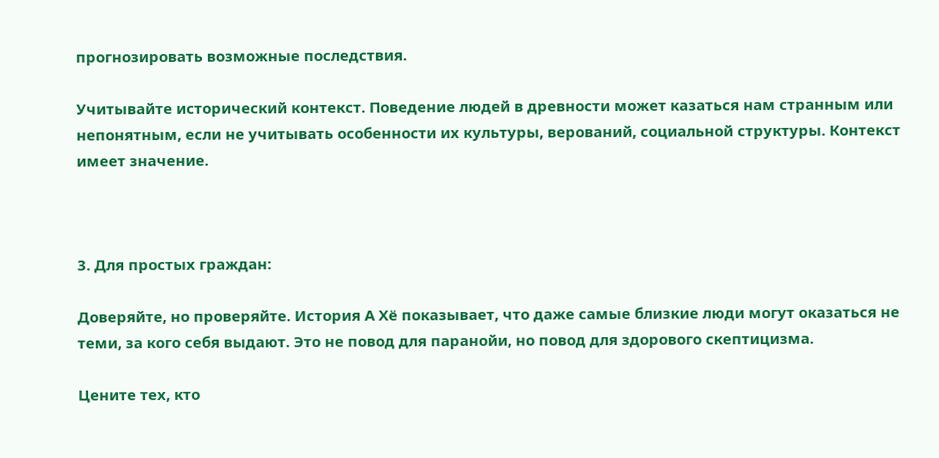прогнозировать возможные последствия.

Учитывайте исторический контекст. Поведение людей в древности может казаться нам странным или непонятным, если не учитывать особенности их культуры, верований, социальной структуры. Контекст имеет значение.



3. Для простых граждан:

Доверяйте, но проверяйте. История А Хё показывает, что даже самые близкие люди могут оказаться не теми, за кого себя выдают. Это не повод для паранойи, но повод для здорового скептицизма.

Цените тех, кто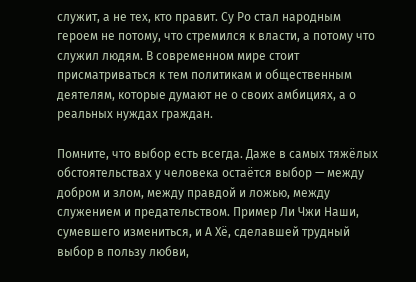служит, а не тех, кто правит. Су Ро стал народным героем не потому, что стремился к власти, а потому что служил людям. В современном мире стоит присматриваться к тем политикам и общественным деятелям, которые думают не о своих амбициях, а о реальных нуждах граждан.

Помните, что выбор есть всегда. Даже в самых тяжёлых обстоятельствах у человека остаётся выбор — между добром и злом, между правдой и ложью, между служением и предательством. Пример Ли Чжи Наши, сумевшего измениться, и А Хё, сделавшей трудный выбор в пользу любви,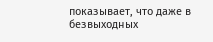показывает, что даже в безвыходных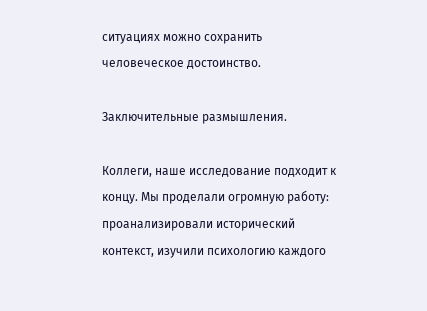ситуациях можно сохранить человеческое достоинство.

Заключительные размышления.

Коллеги, наше исследование подходит к концу. Мы проделали огромную работу: проанализировали исторический контекст, изучили психологию каждого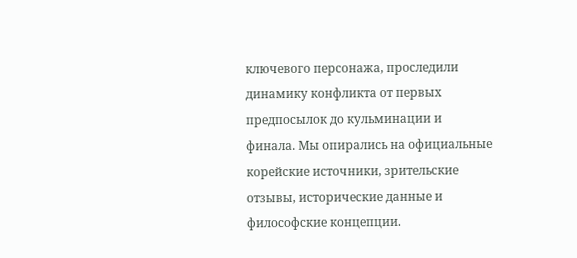ключевого персонажа, проследили динамику конфликта от первых предпосылок до кульминации и финала. Мы опирались на официальные корейские источники, зрительские отзывы, исторические данные и философские концепции.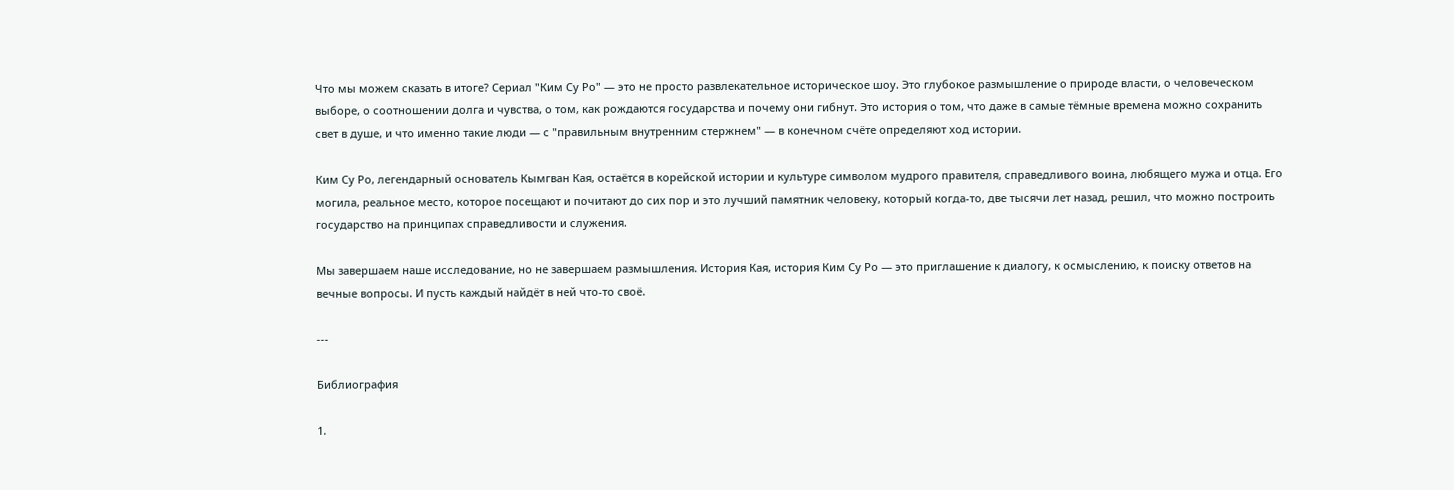Что мы можем сказать в итоге? Сериал "Ким Су Ро" — это не просто развлекательное историческое шоу. Это глубокое размышление о природе власти, о человеческом выборе, о соотношении долга и чувства, о том, как рождаются государства и почему они гибнут. Это история о том, что даже в самые тёмные времена можно сохранить свет в душе, и что именно такие люди — с "правильным внутренним стержнем" — в конечном счёте определяют ход истории.

Ким Су Ро, легендарный основатель Кымгван Кая, остаётся в корейской истории и культуре символом мудрого правителя, справедливого воина, любящего мужа и отца. Его могила, реальное место, которое посещают и почитают до сих пор и это лучший памятник человеку, который когда-то, две тысячи лет назад, решил, что можно построить государство на принципах справедливости и служения.

Мы завершаем наше исследование, но не завершаем размышления. История Кая, история Ким Су Ро — это приглашение к диалогу, к осмыслению, к поиску ответов на вечные вопросы. И пусть каждый найдёт в ней что-то своё.

---

Библиография

1.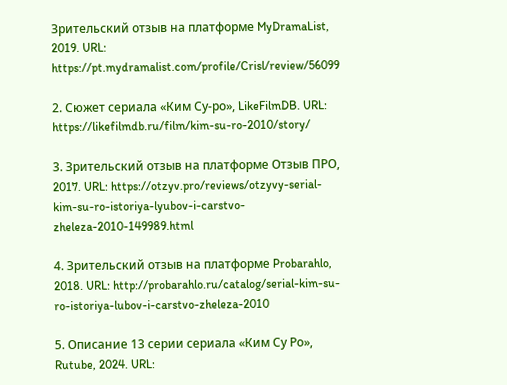Зрительский отзыв на платформе MyDramaList, 2019. URL: https://pt.mydramalist.com/profile/Crisl/review/56099

2. Сюжет сериала «Ким Су-ро», LikeFilmDB. URL: https://likefilmdb.ru/film/kim-su-ro-2010/story/

3. Зрительский отзыв на платформе Отзыв ПРО, 2017. URL: https://otzyv.pro/reviews/otzyvy-serial-kim-su-ro-istoriya-lyubov-i-carstvo-zheleza-2010-149989.html

4. Зрительский отзыв на платформе Probarahlo, 2018. URL: http://probarahlo.ru/catalog/serial-kim-su-ro-istoriya-lubov-i-carstvo-zheleza-2010

5. Описание 13 серии сериала «Ким Су Ро», Rutube, 2024. URL: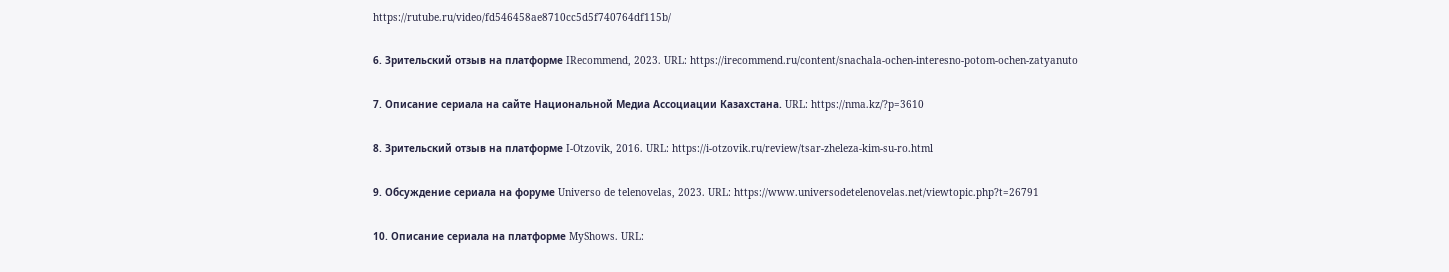https://rutube.ru/video/fd546458ae8710cc5d5f740764df115b/

6. Зрительский отзыв на платформе IRecommend, 2023. URL: https://irecommend.ru/content/snachala-ochen-interesno-potom-ochen-zatyanuto

7. Описание сериала на сайте Национальной Медиа Ассоциации Казахстана. URL: https://nma.kz/?p=3610

8. Зрительский отзыв на платформе I-Otzovik, 2016. URL: https://i-otzovik.ru/review/tsar-zheleza-kim-su-ro.html

9. Обсуждение сериала на форуме Universo de telenovelas, 2023. URL: https://www.universodetelenovelas.net/viewtopic.php?t=26791

10. Описание сериала на платформе MyShows. URL: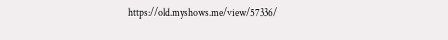https://old.myshows.me/view/57336/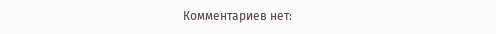Комментариев нет: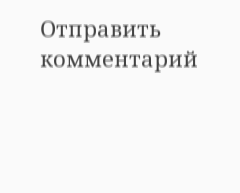Отправить комментарий